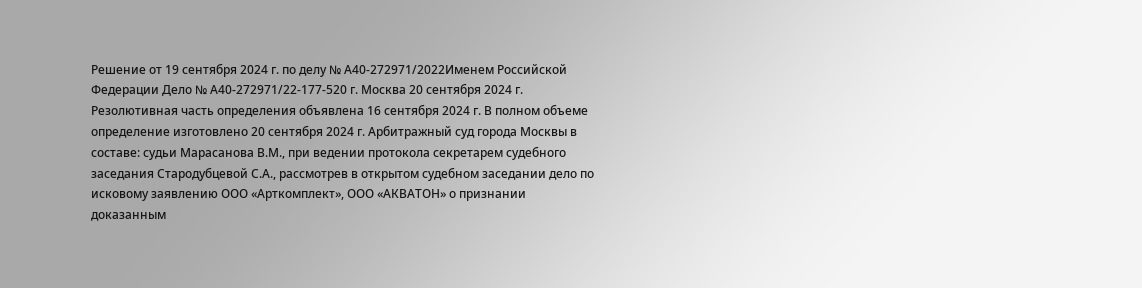Решение от 19 сентября 2024 г. по делу № А40-272971/2022Именем Российской Федерации Дело № А40-272971/22-177-520 г. Москва 20 сентября 2024 г. Резолютивная часть определения объявлена 16 сентября 2024 г. В полном объеме определение изготовлено 20 сентября 2024 г. Арбитражный суд города Москвы в составе: судьи Марасанова В.М., при ведении протокола секретарем судебного заседания Стародубцевой С.А., рассмотрев в открытом судебном заседании дело по исковому заявлению ООО «Арткомплект», ООО «АКВАТОН» о признании доказанным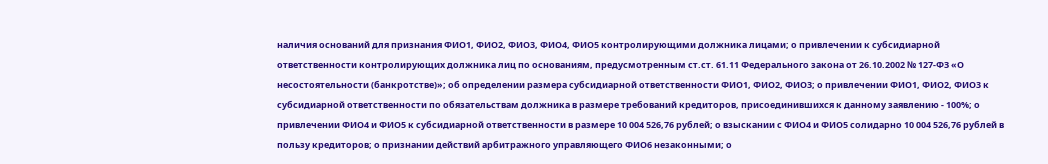наличия оснований для признания ФИО1, ФИО2, ФИО3, ФИО4, ФИО5 контролирующими должника лицами; о привлечении к субсидиарной ответственности контролирующих должника лиц по основаниям, предусмотренным ст.ст. 61.11 Федерального закона от 26.10.2002 № 127-ФЗ «О несостоятельности (банкротстве)»; об определении размера субсидиарной ответственности ФИО1, ФИО2, ФИО3; о привлечении ФИО1, ФИО2, ФИО3 к субсидиарной ответственности по обязательствам должника в размере требований кредиторов, присоединившихся к данному заявлению - 100%; о привлечении ФИО4 и ФИО5 к субсидиарной ответственности в размере 10 004 526,76 рублей; о взыскании с ФИО4 и ФИО5 солидарно 10 004 526,76 рублей в пользу кредиторов; о признании действий арбитражного управляющего ФИО6 незаконными; о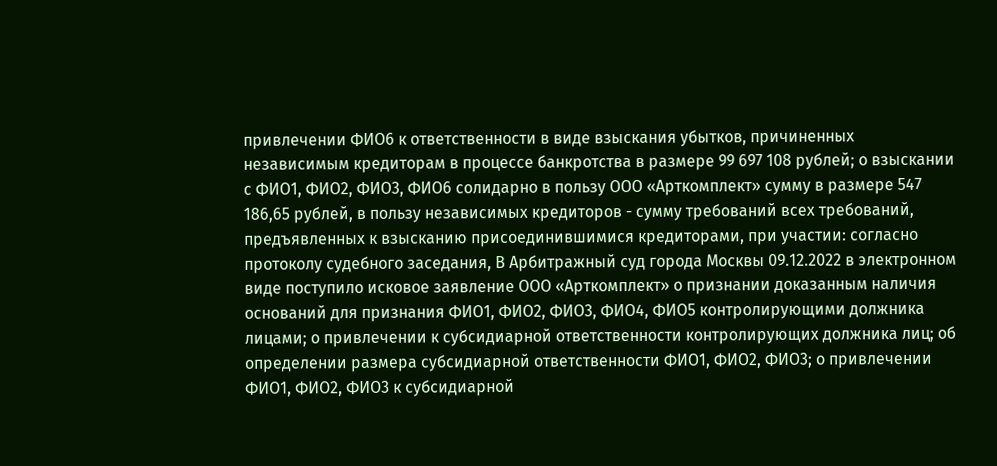привлечении ФИО6 к ответственности в виде взыскания убытков, причиненных независимым кредиторам в процессе банкротства в размере 99 697 108 рублей; о взыскании с ФИО1, ФИО2, ФИО3, ФИО6 солидарно в пользу ООО «Арткомплект» сумму в размере 547 186,65 рублей, в пользу независимых кредиторов - сумму требований всех требований, предъявленных к взысканию присоединившимися кредиторами, при участии: согласно протоколу судебного заседания, В Арбитражный суд города Москвы 09.12.2022 в электронном виде поступило исковое заявление ООО «Арткомплект» о признании доказанным наличия оснований для признания ФИО1, ФИО2, ФИО3, ФИО4, ФИО5 контролирующими должника лицами; о привлечении к субсидиарной ответственности контролирующих должника лиц; об определении размера субсидиарной ответственности ФИО1, ФИО2, ФИО3; о привлечении ФИО1, ФИО2, ФИО3 к субсидиарной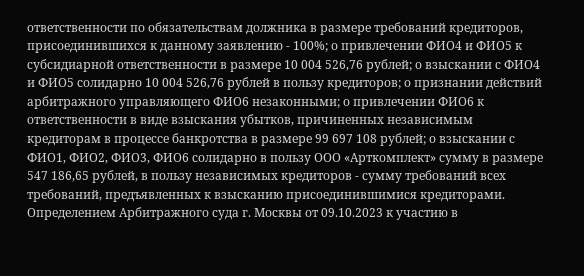ответственности по обязательствам должника в размере требований кредиторов, присоединившихся к данному заявлению - 100%; о привлечении ФИО4 и ФИО5 к субсидиарной ответственности в размере 10 004 526,76 рублей; о взыскании с ФИО4 и ФИО5 солидарно 10 004 526,76 рублей в пользу кредиторов; о признании действий арбитражного управляющего ФИО6 незаконными; о привлечении ФИО6 к ответственности в виде взыскания убытков, причиненных независимым кредиторам в процессе банкротства в размере 99 697 108 рублей; о взыскании с ФИО1, ФИО2, ФИО3, ФИО6 солидарно в пользу ООО «Арткомплект» сумму в размере 547 186,65 рублей, в пользу независимых кредиторов - сумму требований всех требований, предъявленных к взысканию присоединившимися кредиторами. Определением Арбитражного суда г. Москвы от 09.10.2023 к участию в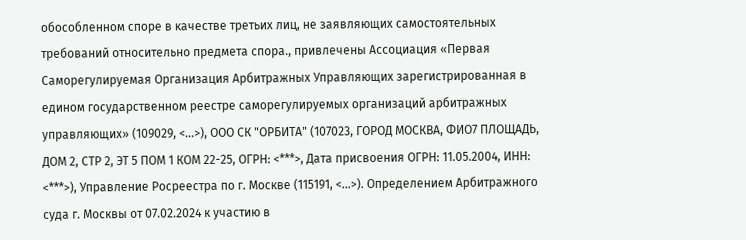обособленном споре в качестве третьих лиц, не заявляющих самостоятельных требований относительно предмета спора., привлечены Ассоциация «Первая Саморегулируемая Организация Арбитражных Управляющих зарегистрированная в едином государственном реестре саморегулируемых организаций арбитражных управляющих» (109029, <...>), ООО СК "ОРБИТА" (107023, ГОРОД МОСКВА, ФИО7 ПЛОЩАДЬ, ДОМ 2, СТР 2, ЭТ 5 ПОМ 1 КОМ 22-25, ОГРН: <***>, Дата присвоения ОГРН: 11.05.2004, ИНН: <***>), Управление Росреестра по г. Москве (115191, <...>). Определением Арбитражного суда г. Москвы от 07.02.2024 к участию в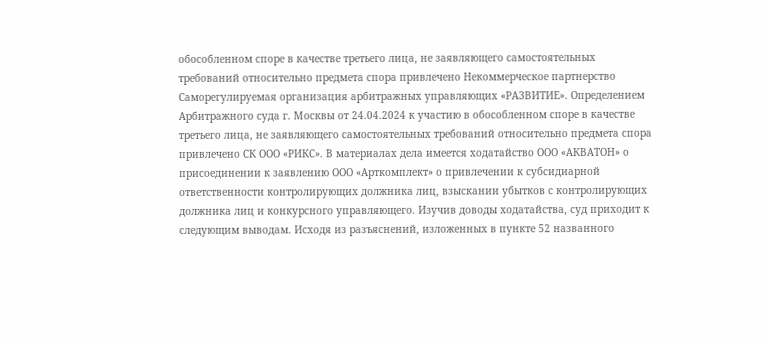обособленном споре в качестве третьего лица, не заявляющего самостоятельных требований относительно предмета спора привлечено Некоммерческое партнерство Саморегулируемая организация арбитражных управляющих «РАЗВИТИЕ». Определением Арбитражного суда г. Москвы от 24.04.2024 к участию в обособленном споре в качестве третьего лица, не заявляющего самостоятельных требований относительно предмета спора привлечено СК ООО «РИКС». В материалах дела имеется ходатайство ООО «АКВАТОН» о присоединении к заявлению ООО «Арткомплект» о привлечении к субсидиарной ответственности контролирующих должника лиц, взыскании убытков с контролирующих должника лиц и конкурсного управляющего. Изучив доводы ходатайства, суд приходит к следующим выводам. Исходя из разъяснений, изложенных в пункте 52 названного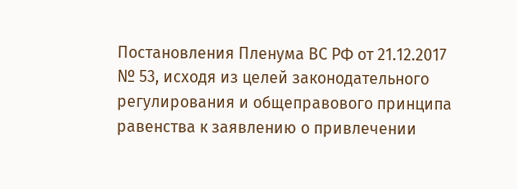Постановления Пленума ВС РФ от 21.12.2017 № 53, исходя из целей законодательного регулирования и общеправового принципа равенства к заявлению о привлечении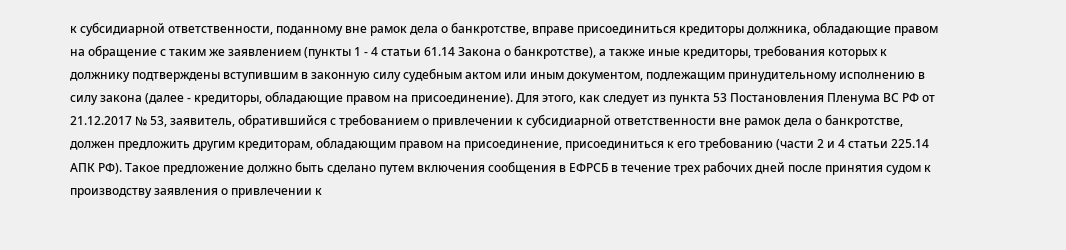к субсидиарной ответственности, поданному вне рамок дела о банкротстве, вправе присоединиться кредиторы должника, обладающие правом на обращение с таким же заявлением (пункты 1 - 4 статьи 61.14 Закона о банкротстве), а также иные кредиторы, требования которых к должнику подтверждены вступившим в законную силу судебным актом или иным документом, подлежащим принудительному исполнению в силу закона (далее - кредиторы, обладающие правом на присоединение). Для этого, как следует из пункта 53 Постановления Пленума ВС РФ от 21.12.2017 № 53, заявитель, обратившийся с требованием о привлечении к субсидиарной ответственности вне рамок дела о банкротстве, должен предложить другим кредиторам, обладающим правом на присоединение, присоединиться к его требованию (части 2 и 4 статьи 225.14 АПК РФ). Такое предложение должно быть сделано путем включения сообщения в ЕФРСБ в течение трех рабочих дней после принятия судом к производству заявления о привлечении к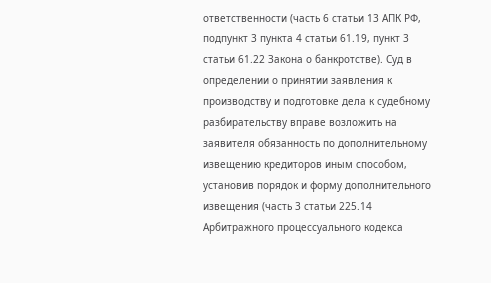ответственности (часть 6 статьи 13 АПК РФ, подпункт 3 пункта 4 статьи 61.19, пункт 3 статьи 61.22 Закона о банкротстве). Суд в определении о принятии заявления к производству и подготовке дела к судебному разбирательству вправе возложить на заявителя обязанность по дополнительному извещению кредиторов иным способом, установив порядок и форму дополнительного извещения (часть 3 статьи 225.14 Арбитражного процессуального кодекса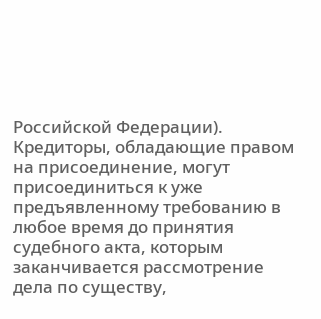Российской Федерации). Кредиторы, обладающие правом на присоединение, могут присоединиться к уже предъявленному требованию в любое время до принятия судебного акта, которым заканчивается рассмотрение дела по существу,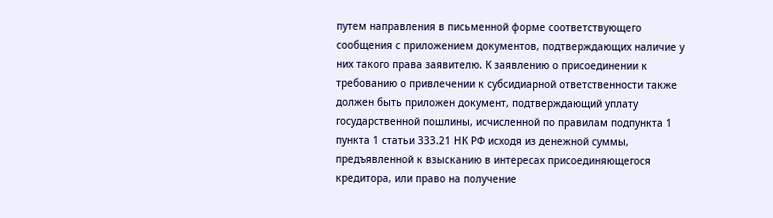путем направления в письменной форме соответствующего сообщения с приложением документов, подтверждающих наличие у них такого права заявителю. К заявлению о присоединении к требованию о привлечении к субсидиарной ответственности также должен быть приложен документ, подтверждающий уплату государственной пошлины, исчисленной по правилам подпункта 1 пункта 1 статьи 333.21 НК РФ исходя из денежной суммы, предъявленной к взысканию в интересах присоединяющегося кредитора, или право на получение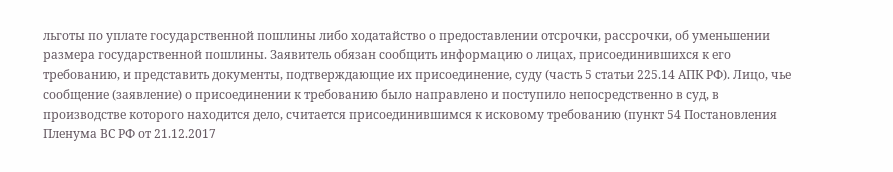льготы по уплате государственной пошлины либо ходатайство о предоставлении отсрочки, рассрочки, об уменьшении размера государственной пошлины. Заявитель обязан сообщить информацию о лицах, присоединившихся к его требованию, и представить документы, подтверждающие их присоединение, суду (часть 5 статьи 225.14 АПК РФ). Лицо, чье сообщение (заявление) о присоединении к требованию было направлено и поступило непосредственно в суд, в производстве которого находится дело, считается присоединившимся к исковому требованию (пункт 54 Постановления Пленума ВС РФ от 21.12.2017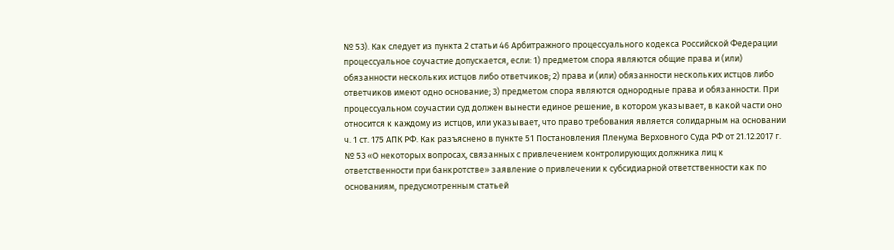№ 53). Как следует из пункта 2 статьи 46 Арбитражного процессуального кодекса Российской Федерации процессуальное соучастие допускается, если: 1) предметом спора являются общие права и (или) обязанности нескольких истцов либо ответчиков; 2) права и (или) обязанности нескольких истцов либо ответчиков имеют одно основание; 3) предметом спора являются однородные права и обязанности. При процессуальном соучастии суд должен вынести единое решение, в котором указывает, в какой части оно относится к каждому из истцов, или указывает, что право требования является солидарным на основании ч. 1 ст. 175 АПК РФ. Как разъяснено в пункте 51 Постановления Пленума Верховного Суда РФ от 21.12.2017 г. № 53 «О некоторых вопросах, связанных с привлечением контролирующих должника лиц к ответственности при банкротстве» заявление о привлечении к субсидиарной ответственности как по основаниям, предусмотренным статьей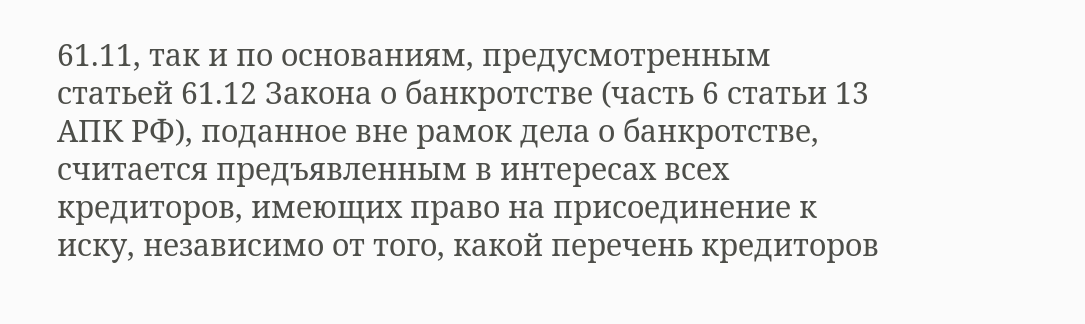61.11, так и по основаниям, предусмотренным статьей 61.12 Закона о банкротстве (часть 6 статьи 13 АПК РФ), поданное вне рамок дела о банкротстве, считается предъявленным в интересах всех кредиторов, имеющих право на присоединение к иску, независимо от того, какой перечень кредиторов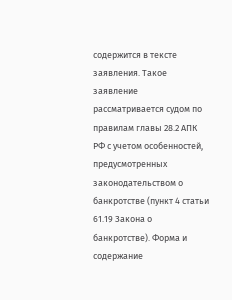содержится в тексте заявления. Такое заявление рассматривается судом по правилам главы 28.2 АПК РФ с учетом особенностей, предусмотренных законодательством о банкротстве (пункт 4 статьи 61.19 Закона о банкротстве). Форма и содержание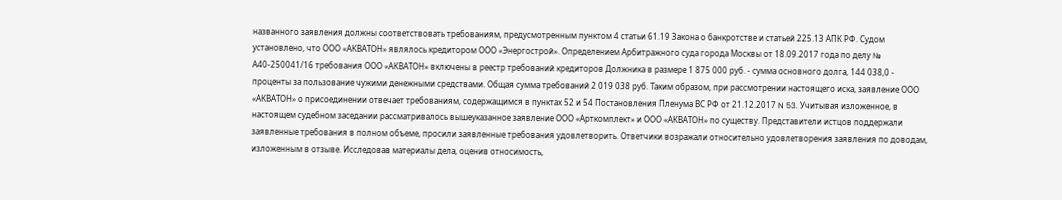названного заявления должны соответствовать требованиям, предусмотренным пунктом 4 статьи 61.19 Закона о банкротстве и статьей 225.13 АПК РФ. Судом установлено, что ООО «АКВАТОН» являлось кредитором ООО «Энергострой». Определением Арбитражного суда города Москвы от 18.09.2017 года по делу № А40-250041/16 требования ООО «АКВАТОН» включены в реестр требований кредиторов Должника в размере 1 875 000 руб. - сумма основного долга, 144 038,0 - проценты за пользование чужими денежными средствами. Общая сумма требований 2 019 038 руб. Таким образом, при рассмотрении настоящего иска, заявление ООО «АКВАТОН» о присоединении отвечает требованиям, содержащимся в пунктах 52 и 54 Постановления Пленума ВС РФ от 21.12.2017 N 53. Учитывая изложенное, в настоящем судебном заседании рассматривалось вышеуказанное заявление ООО «Арткомплект» и ООО «АКВАТОН» по существу. Представители истцов поддержали заявленные требования в полном объеме, просили заявленные требования удовлетворить. Ответчики возражали относительно удовлетворения заявления по доводам, изложенным в отзыве. Исследовав материалы дела, оценив относимость,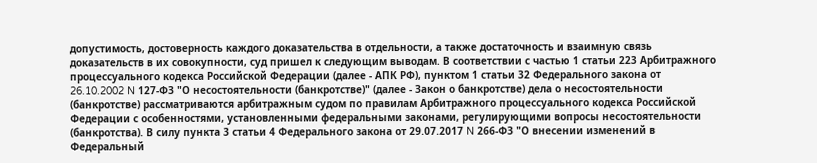допустимость, достоверность каждого доказательства в отдельности, а также достаточность и взаимную связь доказательств в их совокупности, суд пришел к следующим выводам. В соответствии с частью 1 статьи 223 Арбитражного процессуального кодекса Российской Федерации (далее - АПК РФ), пунктом 1 статьи 32 Федерального закона от 26.10.2002 N 127-ФЗ "О несостоятельности (банкротстве)" (далее - Закон о банкротстве) дела о несостоятельности (банкротстве) рассматриваются арбитражным судом по правилам Арбитражного процессуального кодекса Российской Федерации с особенностями, установленными федеральными законами, регулирующими вопросы несостоятельности (банкротства). В силу пункта 3 статьи 4 Федерального закона от 29.07.2017 N 266-ФЗ "О внесении изменений в Федеральный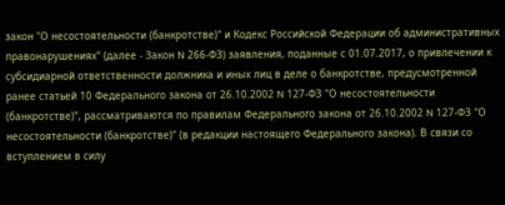закон "О несостоятельности (банкротстве)" и Кодекс Российской Федерации об административных правонарушениях" (далее - Закон N 266-ФЗ) заявления, поданные с 01.07.2017, о привлечении к субсидиарной ответственности должника и иных лиц в деле о банкротстве, предусмотренной ранее статьей 10 Федерального закона от 26.10.2002 N 127-ФЗ "О несостоятельности (банкротстве)", рассматриваются по правилам Федерального закона от 26.10.2002 N 127-ФЗ "О несостоятельности (банкротстве)" (в редакции настоящего Федерального закона). В связи со вступлением в силу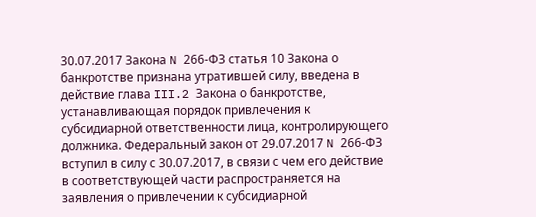30.07.2017 Закона N 266-ФЗ статья 10 Закона о банкротстве признана утратившей силу, введена в действие глава III.2 Закона о банкротстве, устанавливающая порядок привлечения к субсидиарной ответственности лица, контролирующего должника. Федеральный закон от 29.07.2017 N 266-ФЗ вступил в силу с 30.07.2017, в связи с чем его действие в соответствующей части распространяется на заявления о привлечении к субсидиарной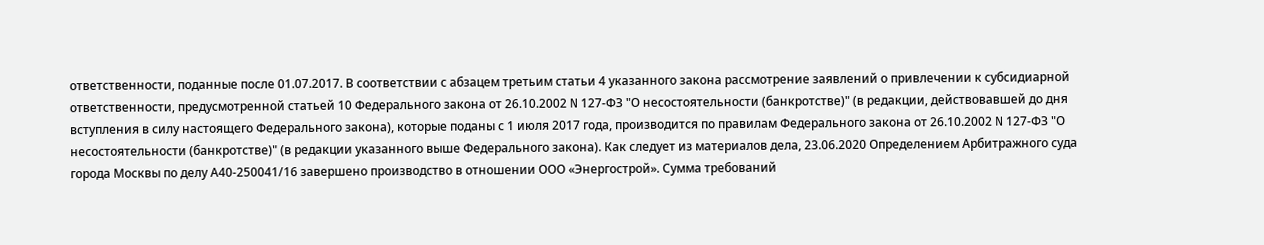ответственности, поданные после 01.07.2017. В соответствии с абзацем третьим статьи 4 указанного закона рассмотрение заявлений о привлечении к субсидиарной ответственности, предусмотренной статьей 10 Федерального закона от 26.10.2002 N 127-ФЗ "О несостоятельности (банкротстве)" (в редакции, действовавшей до дня вступления в силу настоящего Федерального закона), которые поданы с 1 июля 2017 года, производится по правилам Федерального закона от 26.10.2002 N 127-ФЗ "О несостоятельности (банкротстве)" (в редакции указанного выше Федерального закона). Как следует из материалов дела, 23.06.2020 Определением Арбитражного суда города Москвы по делу А40-250041/16 завершено производство в отношении ООО «Энергострой». Сумма требований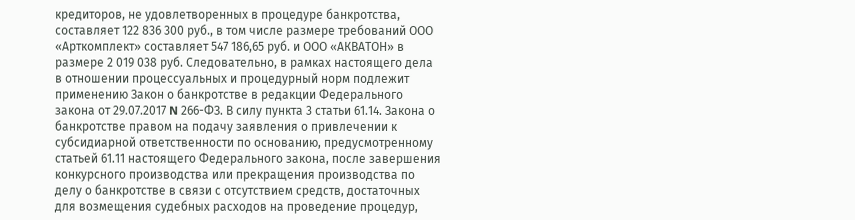кредиторов, не удовлетворенных в процедуре банкротства, составляет 122 836 300 руб., в том числе размере требований ООО «Арткомплект» составляет 547 186,65 руб. и ООО «АКВАТОН» в размере 2 019 038 руб. Следовательно, в рамках настоящего дела в отношении процессуальных и процедурный норм подлежит применению Закон о банкротстве в редакции Федерального закона от 29.07.2017 N 266-ФЗ. В силу пункта 3 статьи 61.14. Закона о банкротстве правом на подачу заявления о привлечении к субсидиарной ответственности по основанию, предусмотренному статьей 61.11 настоящего Федерального закона, после завершения конкурсного производства или прекращения производства по делу о банкротстве в связи с отсутствием средств, достаточных для возмещения судебных расходов на проведение процедур,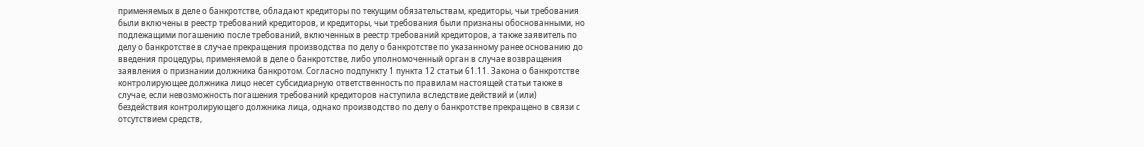применяемых в деле о банкротстве, обладают кредиторы по текущим обязательствам, кредиторы, чьи требования были включены в реестр требований кредиторов, и кредиторы, чьи требования были признаны обоснованными, но подлежащими погашению после требований, включенных в реестр требований кредиторов, а также заявитель по делу о банкротстве в случае прекращения производства по делу о банкротстве по указанному ранее основанию до введения процедуры, применяемой в деле о банкротстве, либо уполномоченный орган в случае возвращения заявления о признании должника банкротом. Согласно подпункту 1 пункта 12 статьи 61.11. Закона о банкротстве контролирующее должника лицо несет субсидиарную ответственность по правилам настоящей статьи также в случае, если невозможность погашения требований кредиторов наступила вследствие действий и (или) бездействия контролирующего должника лица, однако производство по делу о банкротстве прекращено в связи с отсутствием средств,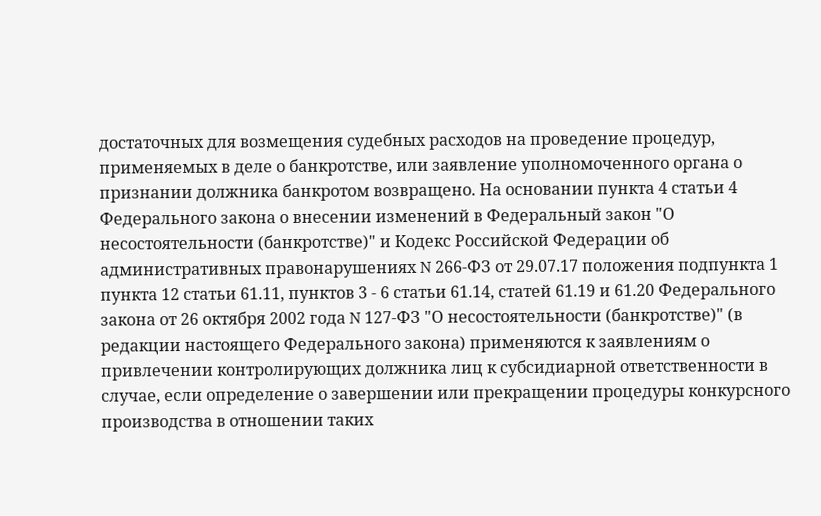достаточных для возмещения судебных расходов на проведение процедур, применяемых в деле о банкротстве, или заявление уполномоченного органа о признании должника банкротом возвращено. На основании пункта 4 статьи 4 Федерального закона о внесении изменений в Федеральный закон "О несостоятельности (банкротстве)" и Кодекс Российской Федерации об административных правонарушениях N 266-ФЗ от 29.07.17 положения подпункта 1 пункта 12 статьи 61.11, пунктов 3 - 6 статьи 61.14, статей 61.19 и 61.20 Федерального закона от 26 октября 2002 года N 127-ФЗ "О несостоятельности (банкротстве)" (в редакции настоящего Федерального закона) применяются к заявлениям о привлечении контролирующих должника лиц к субсидиарной ответственности в случае, если определение о завершении или прекращении процедуры конкурсного производства в отношении таких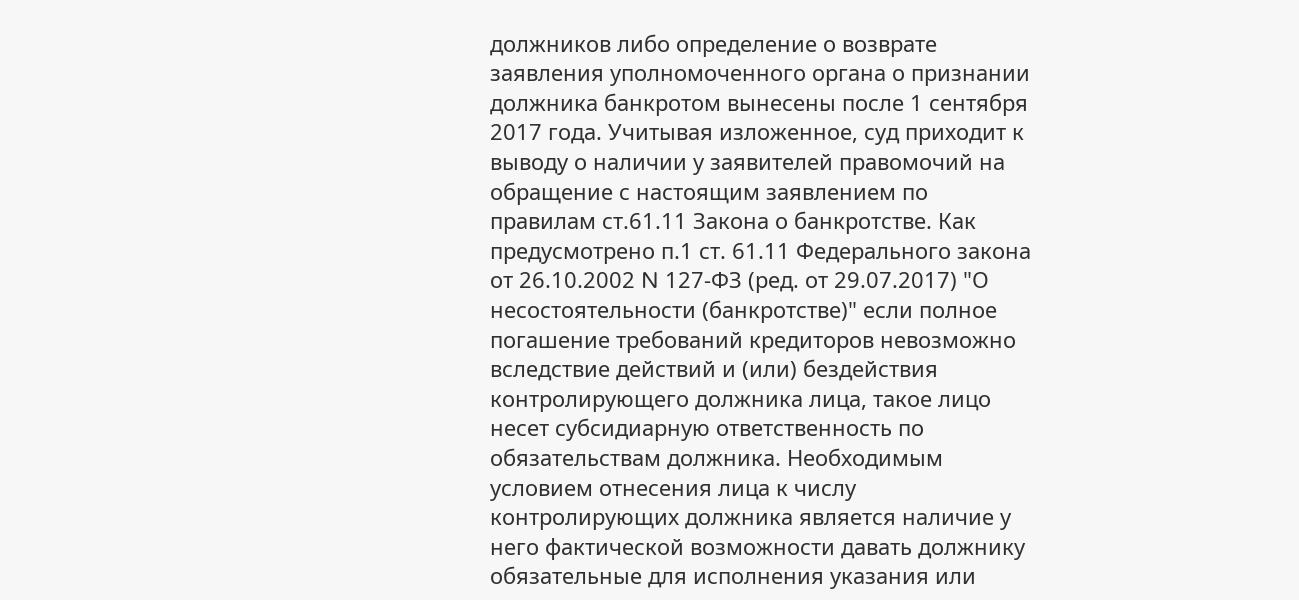должников либо определение о возврате заявления уполномоченного органа о признании должника банкротом вынесены после 1 сентября 2017 года. Учитывая изложенное, суд приходит к выводу о наличии у заявителей правомочий на обращение с настоящим заявлением по правилам ст.61.11 Закона о банкротстве. Как предусмотрено п.1 ст. 61.11 Федерального закона от 26.10.2002 N 127-ФЗ (ред. от 29.07.2017) "О несостоятельности (банкротстве)" если полное погашение требований кредиторов невозможно вследствие действий и (или) бездействия контролирующего должника лица, такое лицо несет субсидиарную ответственность по обязательствам должника. Необходимым условием отнесения лица к числу контролирующих должника является наличие у него фактической возможности давать должнику обязательные для исполнения указания или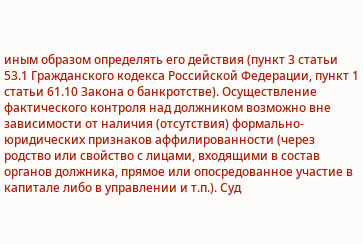иным образом определять его действия (пункт 3 статьи 53.1 Гражданского кодекса Российской Федерации, пункт 1 статьи 61.10 Закона о банкротстве). Осуществление фактического контроля над должником возможно вне зависимости от наличия (отсутствия) формально-юридических признаков аффилированности (через родство или свойство с лицами, входящими в состав органов должника, прямое или опосредованное участие в капитале либо в управлении и т.п.). Суд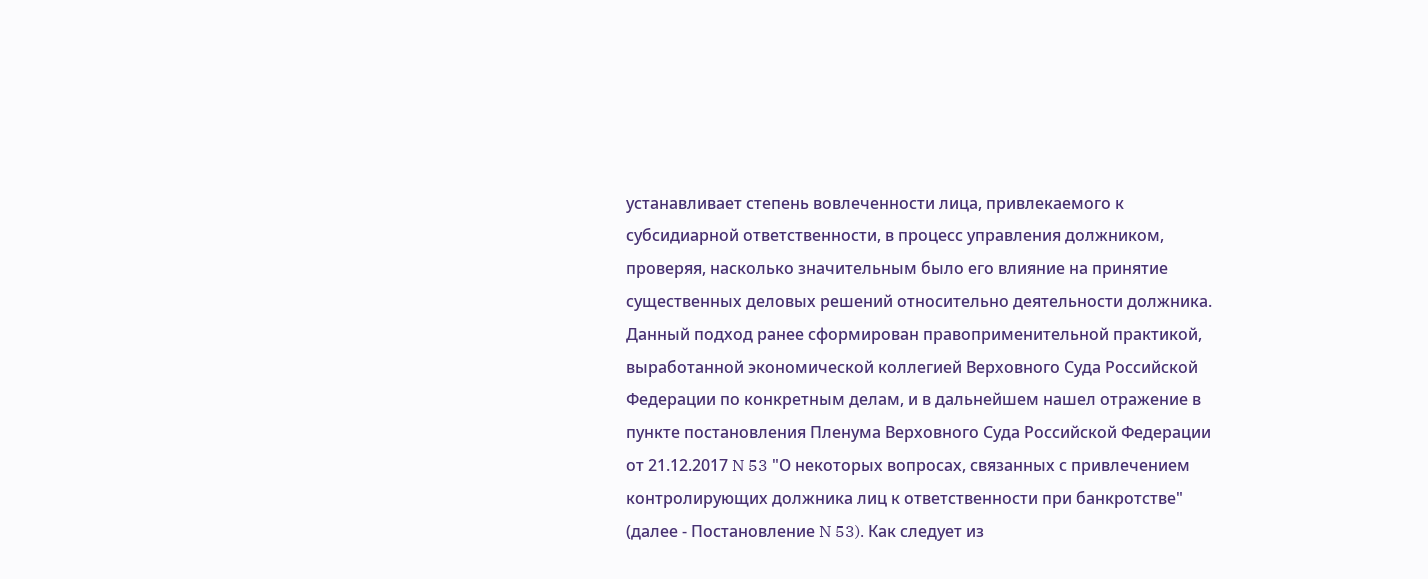устанавливает степень вовлеченности лица, привлекаемого к субсидиарной ответственности, в процесс управления должником, проверяя, насколько значительным было его влияние на принятие существенных деловых решений относительно деятельности должника. Данный подход ранее сформирован правоприменительной практикой, выработанной экономической коллегией Верховного Суда Российской Федерации по конкретным делам, и в дальнейшем нашел отражение в пункте постановления Пленума Верховного Суда Российской Федерации от 21.12.2017 N 53 "О некоторых вопросах, связанных с привлечением контролирующих должника лиц к ответственности при банкротстве" (далее - Постановление N 53). Как следует из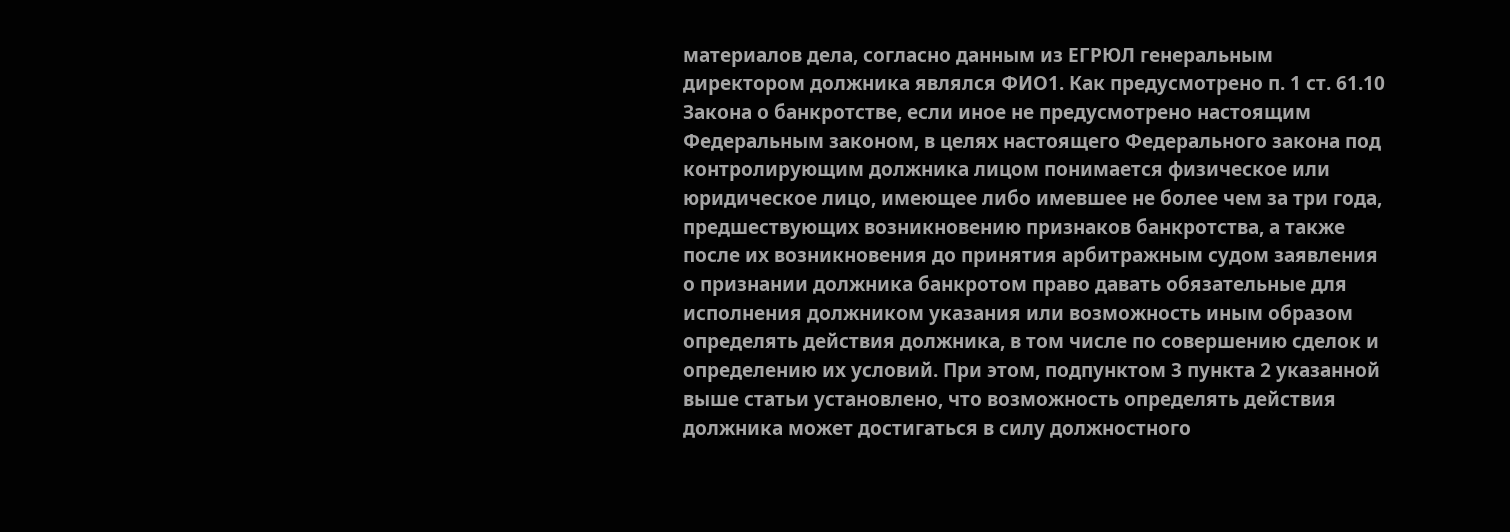материалов дела, согласно данным из ЕГРЮЛ генеральным директором должника являлся ФИО1. Как предусмотрено п. 1 ст. 61.10 Закона о банкротстве, если иное не предусмотрено настоящим Федеральным законом, в целях настоящего Федерального закона под контролирующим должника лицом понимается физическое или юридическое лицо, имеющее либо имевшее не более чем за три года, предшествующих возникновению признаков банкротства, а также после их возникновения до принятия арбитражным судом заявления о признании должника банкротом право давать обязательные для исполнения должником указания или возможность иным образом определять действия должника, в том числе по совершению сделок и определению их условий. При этом, подпунктом 3 пункта 2 указанной выше статьи установлено, что возможность определять действия должника может достигаться в силу должностного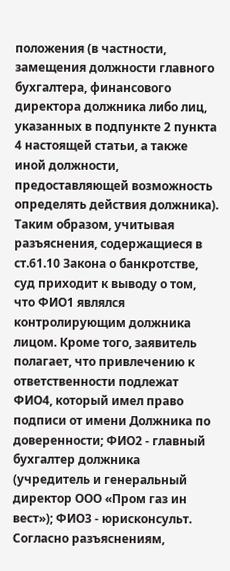положения (в частности, замещения должности главного бухгалтера, финансового директора должника либо лиц, указанных в подпункте 2 пункта 4 настоящей статьи, а также иной должности, предоставляющей возможность определять действия должника). Таким образом, учитывая разъяснения, содержащиеся в ст.61.10 Закона о банкротстве, суд приходит к выводу о том, что ФИО1 являлся контролирующим должника лицом. Кроме того, заявитель полагает, что привлечению к ответственности подлежат ФИО4, который имел право подписи от имени Должника по доверенности; ФИО2 - главный бухгалтер должника (учредитель и генеральный директор ООО «Пром газ ин вест»); ФИО3 - юрисконсульт. Согласно разъяснениям,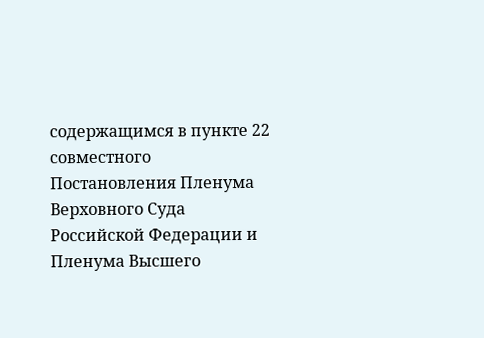содержащимся в пункте 22 совместного Постановления Пленума Верховного Суда Российской Федерации и Пленума Высшего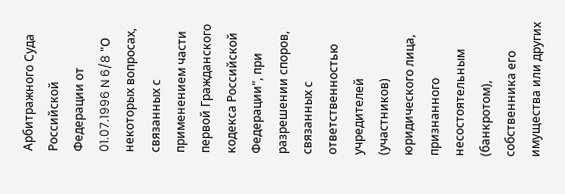Арбитражного Суда Российской Федерации от 01.07.1996 N 6/8 "О некоторых вопросах, связанных с применением части первой Гражданского кодекса Российской Федерации", при разрешении споров, связанных с ответственностью учредителей (участников) юридического лица, признанного несостоятельным (банкротом), собственника его имущества или других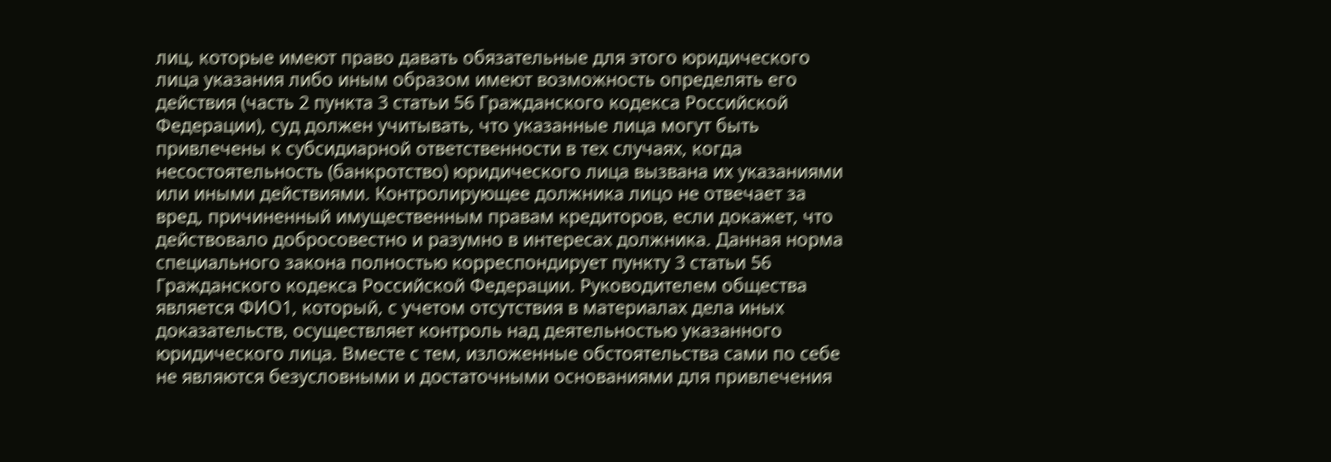лиц, которые имеют право давать обязательные для этого юридического лица указания либо иным образом имеют возможность определять его действия (часть 2 пункта 3 статьи 56 Гражданского кодекса Российской Федерации), суд должен учитывать, что указанные лица могут быть привлечены к субсидиарной ответственности в тех случаях, когда несостоятельность (банкротство) юридического лица вызвана их указаниями или иными действиями. Контролирующее должника лицо не отвечает за вред, причиненный имущественным правам кредиторов, если докажет, что действовало добросовестно и разумно в интересах должника. Данная норма специального закона полностью корреспондирует пункту 3 статьи 56 Гражданского кодекса Российской Федерации. Руководителем общества является ФИО1, который, с учетом отсутствия в материалах дела иных доказательств, осуществляет контроль над деятельностью указанного юридического лица. Вместе с тем, изложенные обстоятельства сами по себе не являются безусловными и достаточными основаниями для привлечения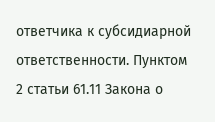ответчика к субсидиарной ответственности. Пунктом 2 статьи 61.11 Закона о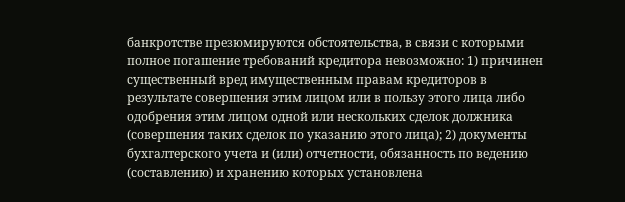банкротстве презюмируются обстоятельства, в связи с которыми полное погашение требований кредитора невозможно: 1) причинен существенный вред имущественным правам кредиторов в результате совершения этим лицом или в пользу этого лица либо одобрения этим лицом одной или нескольких сделок должника (совершения таких сделок по указанию этого лица); 2) документы бухгалтерского учета и (или) отчетности, обязанность по ведению (составлению) и хранению которых установлена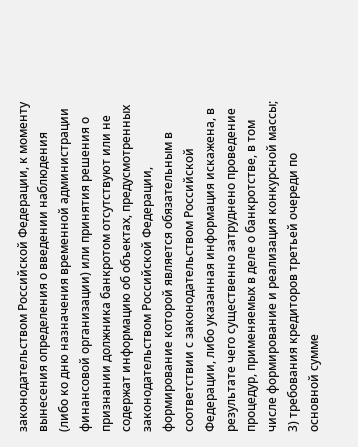законодательством Российской Федерации, к моменту вынесения определения о введении наблюдения (либо ко дню назначения временной администрации финансовой организации) или принятия решения о признании должника банкротом отсутствуют или не содержат информацию об объектах, предусмотренных законодательством Российской Федерации, формирование которой является обязательным в соответствии с законодательством Российской Федерации, либо указанная информация искажена, в результате чего существенно затруднено проведение процедур, применяемых в деле о банкротстве, в том числе формирование и реализация конкурсной массы; 3) требования кредиторов третьей очереди по основной сумме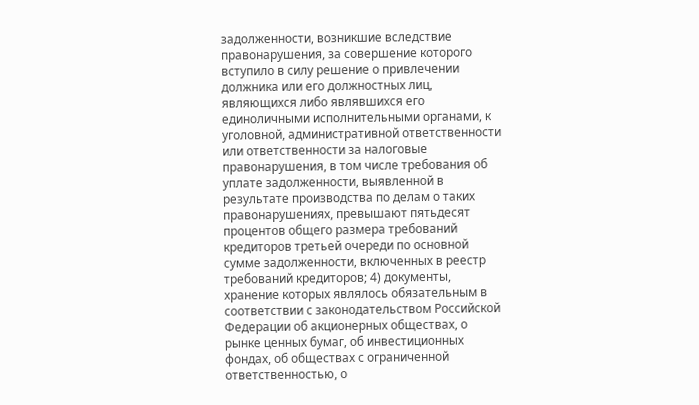задолженности, возникшие вследствие правонарушения, за совершение которого вступило в силу решение о привлечении должника или его должностных лиц, являющихся либо являвшихся его единоличными исполнительными органами, к уголовной, административной ответственности или ответственности за налоговые правонарушения, в том числе требования об уплате задолженности, выявленной в результате производства по делам о таких правонарушениях, превышают пятьдесят процентов общего размера требований кредиторов третьей очереди по основной сумме задолженности, включенных в реестр требований кредиторов; 4) документы, хранение которых являлось обязательным в соответствии с законодательством Российской Федерации об акционерных обществах, о рынке ценных бумаг, об инвестиционных фондах, об обществах с ограниченной ответственностью, о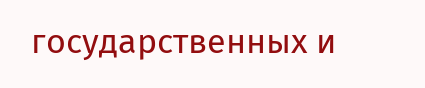государственных и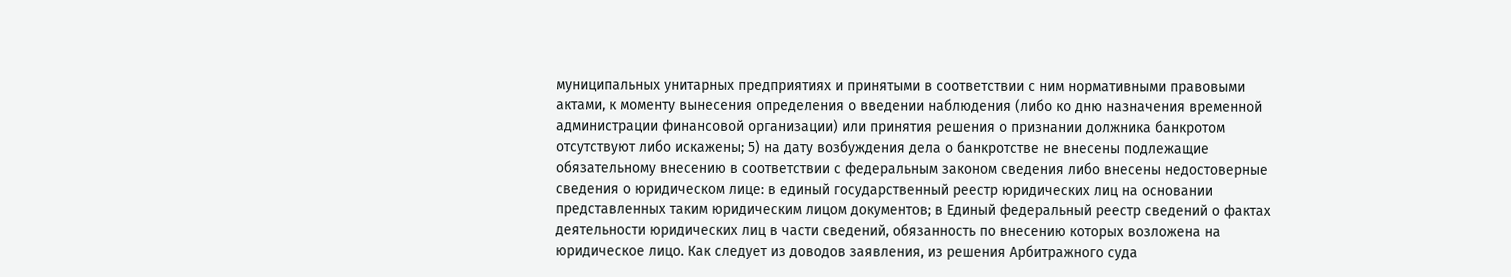муниципальных унитарных предприятиях и принятыми в соответствии с ним нормативными правовыми актами, к моменту вынесения определения о введении наблюдения (либо ко дню назначения временной администрации финансовой организации) или принятия решения о признании должника банкротом отсутствуют либо искажены; 5) на дату возбуждения дела о банкротстве не внесены подлежащие обязательному внесению в соответствии с федеральным законом сведения либо внесены недостоверные сведения о юридическом лице: в единый государственный реестр юридических лиц на основании представленных таким юридическим лицом документов; в Единый федеральный реестр сведений о фактах деятельности юридических лиц в части сведений, обязанность по внесению которых возложена на юридическое лицо. Как следует из доводов заявления, из решения Арбитражного суда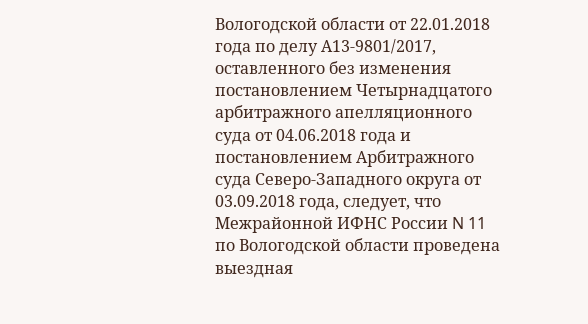Вологодской области от 22.01.2018 года по делу А13-9801/2017, оставленного без изменения постановлением Четырнадцатого арбитражного апелляционного суда от 04.06.2018 года и постановлением Арбитражного суда Северо-Западного округа от 03.09.2018 года, следует, что Межрайонной ИФНС России N 11 по Вологодской области проведена выездная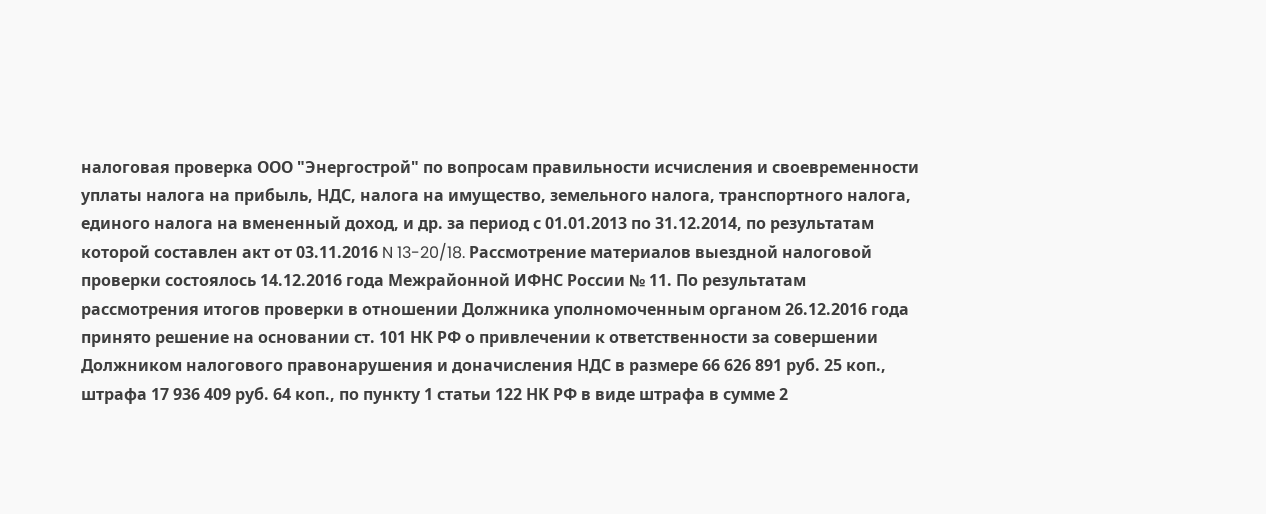налоговая проверка ООО "Энергострой" по вопросам правильности исчисления и своевременности уплаты налога на прибыль, НДС, налога на имущество, земельного налога, транспортного налога, единого налога на вмененный доход, и др. за период с 01.01.2013 по 31.12.2014, по результатам которой составлен акт от 03.11.2016 N 13-20/18. Рассмотрение материалов выездной налоговой проверки состоялось 14.12.2016 года Межрайонной ИФНС России № 11. По результатам рассмотрения итогов проверки в отношении Должника уполномоченным органом 26.12.2016 года принято решение на основании ст. 101 НК РФ о привлечении к ответственности за совершении Должником налогового правонарушения и доначисления НДС в размере 66 626 891 руб. 25 коп., штрафа 17 936 409 руб. 64 коп., по пункту 1 статьи 122 НК РФ в виде штрафа в сумме 2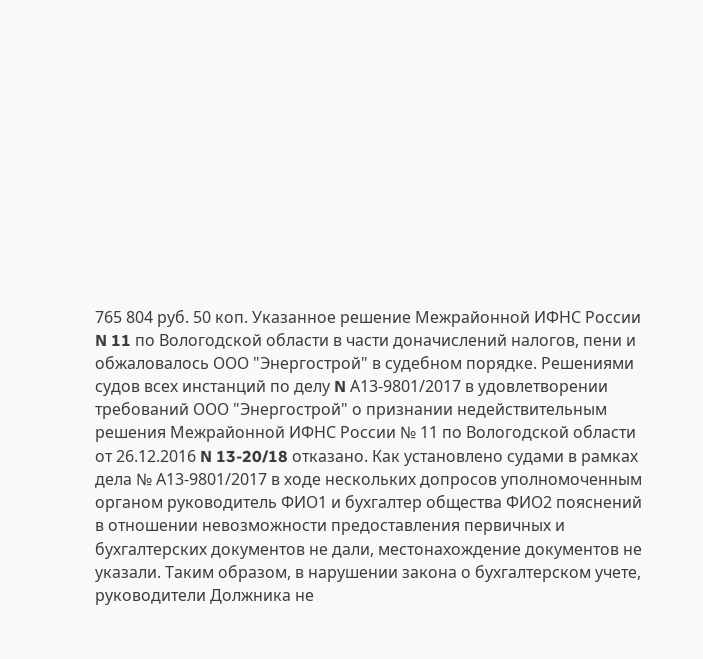765 804 руб. 50 коп. Указанное решение Межрайонной ИФНС России N 11 по Вологодской области в части доначислений налогов, пени и обжаловалось ООО "Энергострой" в судебном порядке. Решениями судов всех инстанций по делу N А13-9801/2017 в удовлетворении требований ООО "Энергострой" о признании недействительным решения Межрайонной ИФНС России № 11 по Вологодской области от 26.12.2016 N 13-20/18 отказано. Как установлено судами в рамках дела № А13-9801/2017 в ходе нескольких допросов уполномоченным органом руководитель ФИО1 и бухгалтер общества ФИО2 пояснений в отношении невозможности предоставления первичных и бухгалтерских документов не дали, местонахождение документов не указали. Таким образом, в нарушении закона о бухгалтерском учете, руководители Должника не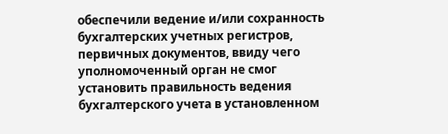обеспечили ведение и/или сохранность бухгалтерских учетных регистров, первичных документов, ввиду чего уполномоченный орган не смог установить правильность ведения бухгалтерского учета в установленном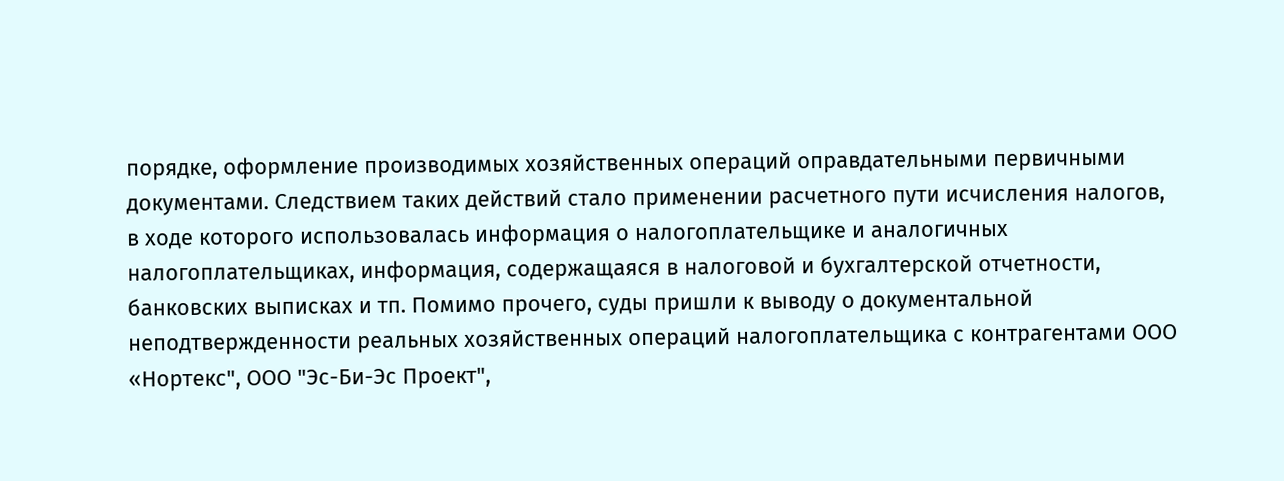порядке, оформление производимых хозяйственных операций оправдательными первичными документами. Следствием таких действий стало применении расчетного пути исчисления налогов, в ходе которого использовалась информация о налогоплательщике и аналогичных налогоплательщиках, информация, содержащаяся в налоговой и бухгалтерской отчетности, банковских выписках и тп. Помимо прочего, суды пришли к выводу о документальной неподтвержденности реальных хозяйственных операций налогоплательщика с контрагентами ООО «Нортекс", ООО "Эс-Би-Эс Проект",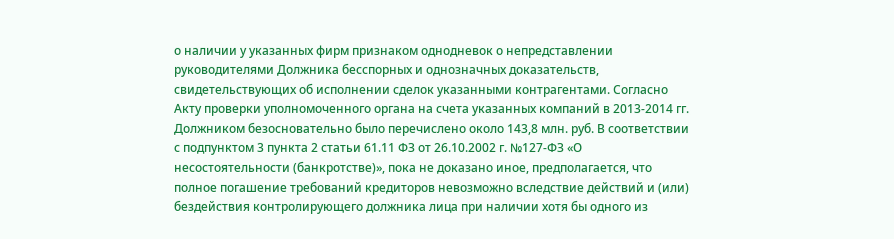о наличии у указанных фирм признаком однодневок о непредставлении руководителями Должника бесспорных и однозначных доказательств, свидетельствующих об исполнении сделок указанными контрагентами. Согласно Акту проверки уполномоченного органа на счета указанных компаний в 2013-2014 гг. Должником безосновательно было перечислено около 143,8 млн. руб. В соответствии с подпунктом 3 пункта 2 статьи 61.11 ФЗ от 26.10.2002 г. №127-ФЗ «О несостоятельности (банкротстве)», пока не доказано иное, предполагается, что полное погашение требований кредиторов невозможно вследствие действий и (или) бездействия контролирующего должника лица при наличии хотя бы одного из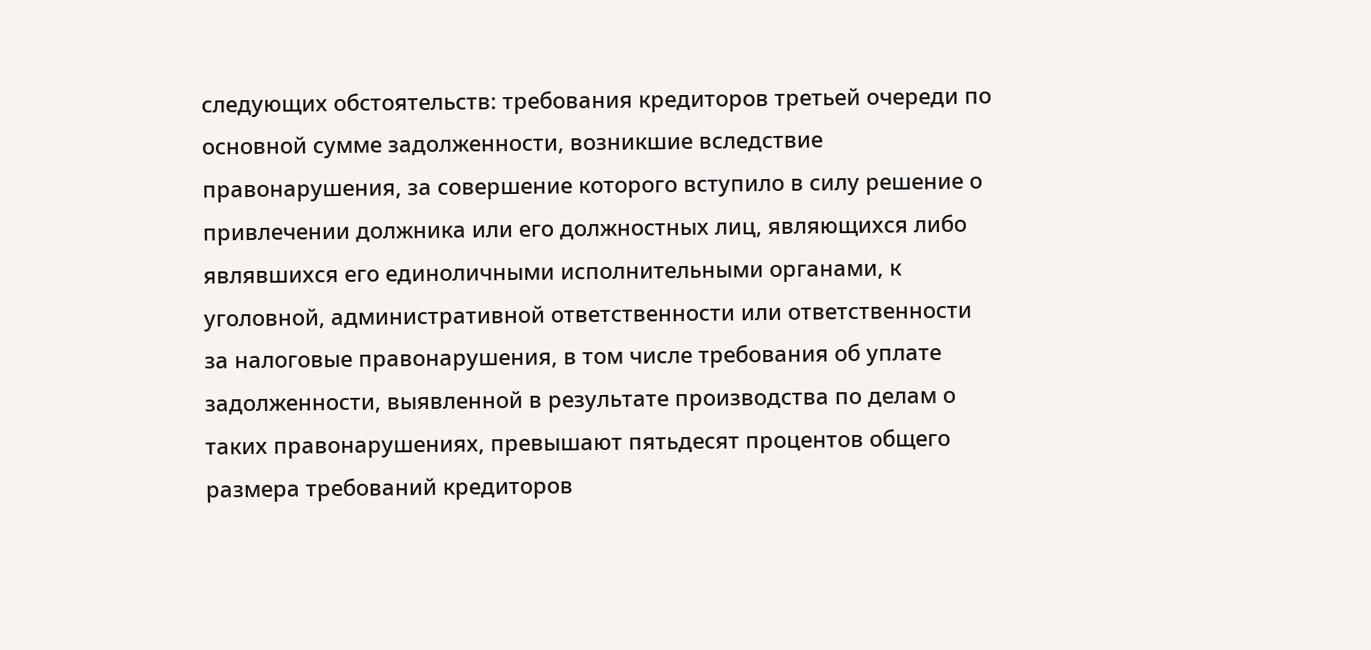следующих обстоятельств: требования кредиторов третьей очереди по основной сумме задолженности, возникшие вследствие правонарушения, за совершение которого вступило в силу решение о привлечении должника или его должностных лиц, являющихся либо являвшихся его единоличными исполнительными органами, к уголовной, административной ответственности или ответственности за налоговые правонарушения, в том числе требования об уплате задолженности, выявленной в результате производства по делам о таких правонарушениях, превышают пятьдесят процентов общего размера требований кредиторов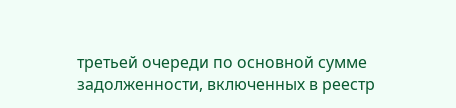третьей очереди по основной сумме задолженности, включенных в реестр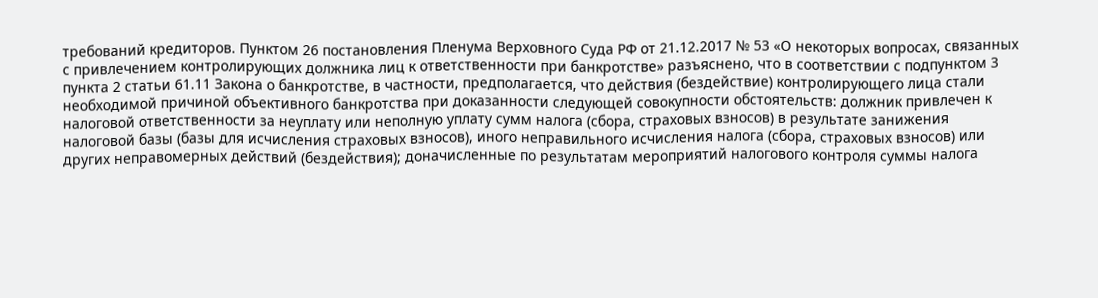требований кредиторов. Пунктом 26 постановления Пленума Верховного Суда РФ от 21.12.2017 № 53 «О некоторых вопросах, связанных с привлечением контролирующих должника лиц к ответственности при банкротстве» разъяснено, что в соответствии с подпунктом 3 пункта 2 статьи 61.11 Закона о банкротстве, в частности, предполагается, что действия (бездействие) контролирующего лица стали необходимой причиной объективного банкротства при доказанности следующей совокупности обстоятельств: должник привлечен к налоговой ответственности за неуплату или неполную уплату сумм налога (сбора, страховых взносов) в результате занижения налоговой базы (базы для исчисления страховых взносов), иного неправильного исчисления налога (сбора, страховых взносов) или других неправомерных действий (бездействия); доначисленные по результатам мероприятий налогового контроля суммы налога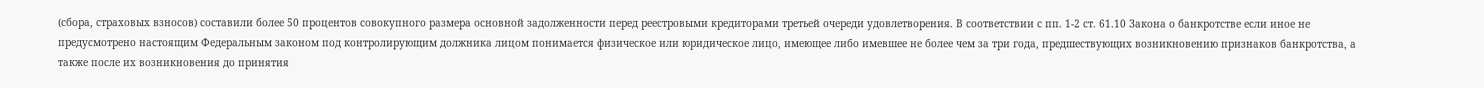(сбора, страховых взносов) составили более 50 процентов совокупного размера основной задолженности перед реестровыми кредиторами третьей очереди удовлетворения. В соответствии с пп. 1-2 ст. 61.10 Закона о банкротстве если иное не предусмотрено настоящим Федеральным законом под контролирующим должника лицом понимается физическое или юридическое лицо, имеющее либо имевшее не более чем за три года, предшествующих возникновению признаков банкротства, а также после их возникновения до принятия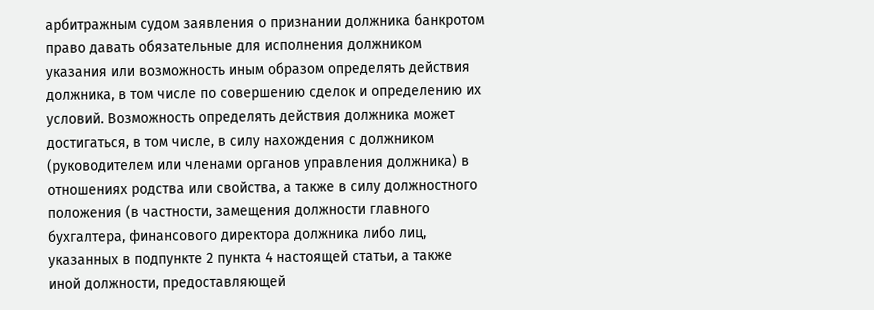арбитражным судом заявления о признании должника банкротом право давать обязательные для исполнения должником указания или возможность иным образом определять действия должника, в том числе по совершению сделок и определению их условий. Возможность определять действия должника может достигаться, в том числе, в силу нахождения с должником (руководителем или членами органов управления должника) в отношениях родства или свойства, а также в силу должностного положения (в частности, замещения должности главного бухгалтера, финансового директора должника либо лиц, указанных в подпункте 2 пункта 4 настоящей статьи, а также иной должности, предоставляющей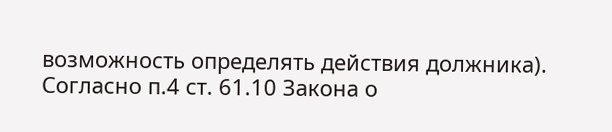возможность определять действия должника). Согласно п.4 ст. 61.10 Закона о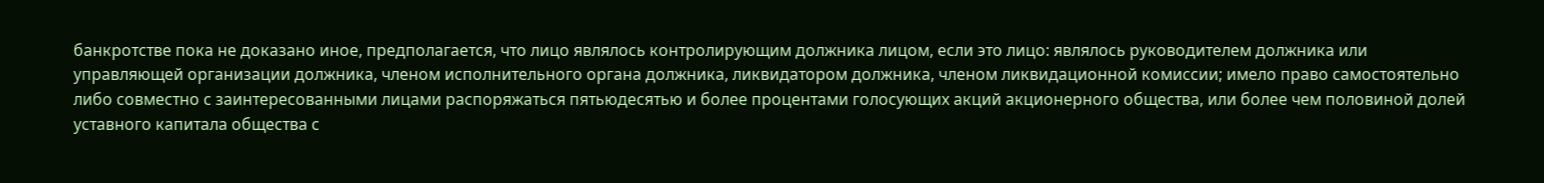банкротстве пока не доказано иное, предполагается, что лицо являлось контролирующим должника лицом, если это лицо: являлось руководителем должника или управляющей организации должника, членом исполнительного органа должника, ликвидатором должника, членом ликвидационной комиссии; имело право самостоятельно либо совместно с заинтересованными лицами распоряжаться пятьюдесятью и более процентами голосующих акций акционерного общества, или более чем половиной долей уставного капитала общества с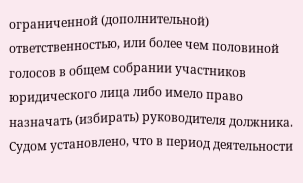ограниченной (дополнительной) ответственностью, или более чем половиной голосов в общем собрании участников юридического лица либо имело право назначать (избирать) руководителя должника. Судом установлено, что в период деятельности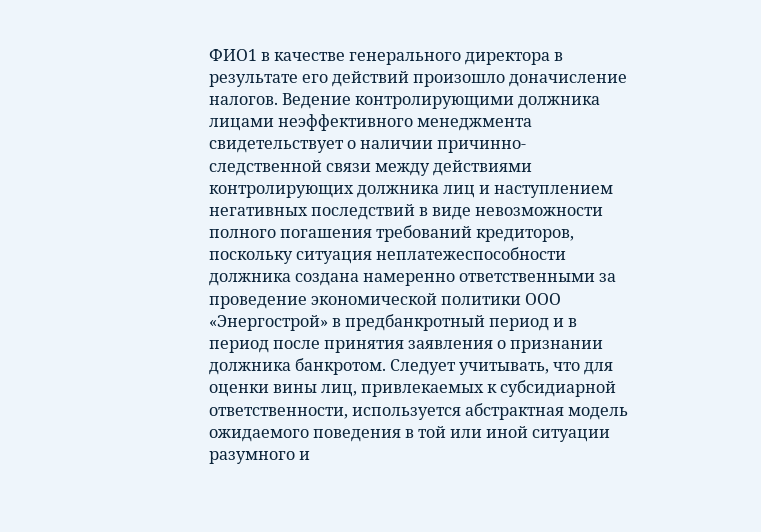ФИО1 в качестве генерального директора в результате его действий произошло доначисление налогов. Ведение контролирующими должника лицами неэффективного менеджмента свидетельствует о наличии причинно-следственной связи между действиями контролирующих должника лиц и наступлением негативных последствий в виде невозможности полного погашения требований кредиторов, поскольку ситуация неплатежеспособности должника создана намеренно ответственными за проведение экономической политики ООО «Энергострой» в предбанкротный период и в период после принятия заявления о признании должника банкротом. Следует учитывать, что для оценки вины лиц, привлекаемых к субсидиарной ответственности, используется абстрактная модель ожидаемого поведения в той или иной ситуации разумного и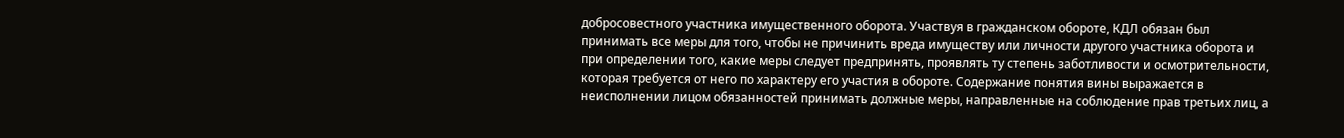добросовестного участника имущественного оборота. Участвуя в гражданском обороте, КДЛ обязан был принимать все меры для того, чтобы не причинить вреда имуществу или личности другого участника оборота и при определении того, какие меры следует предпринять, проявлять ту степень заботливости и осмотрительности, которая требуется от него по характеру его участия в обороте. Содержание понятия вины выражается в неисполнении лицом обязанностей принимать должные меры, направленные на соблюдение прав третьих лиц, а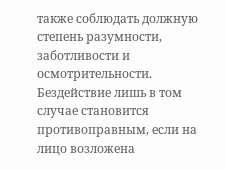также соблюдать должную степень разумности, заботливости и осмотрительности. Бездействие лишь в том случае становится противоправным, если на лицо возложена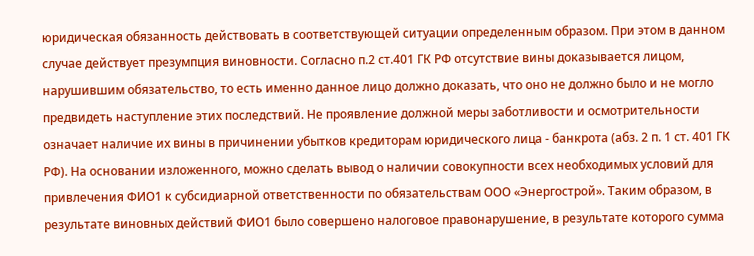юридическая обязанность действовать в соответствующей ситуации определенным образом. При этом в данном случае действует презумпция виновности. Согласно п.2 ст.401 ГК РФ отсутствие вины доказывается лицом, нарушившим обязательство, то есть именно данное лицо должно доказать, что оно не должно было и не могло предвидеть наступление этих последствий. Не проявление должной меры заботливости и осмотрительности означает наличие их вины в причинении убытков кредиторам юридического лица - банкрота (абз. 2 п. 1 ст. 401 ГК РФ). На основании изложенного, можно сделать вывод о наличии совокупности всех необходимых условий для привлечения ФИО1 к субсидиарной ответственности по обязательствам ООО «Энергострой». Таким образом, в результате виновных действий ФИО1 было совершено налоговое правонарушение, в результате которого сумма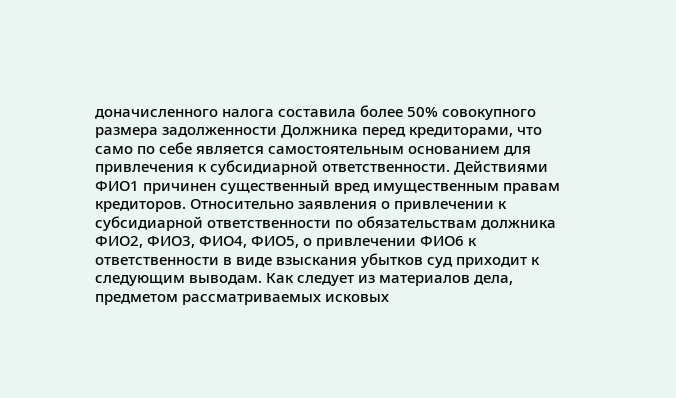доначисленного налога составила более 50% совокупного размера задолженности Должника перед кредиторами, что само по себе является самостоятельным основанием для привлечения к субсидиарной ответственности. Действиями ФИО1 причинен существенный вред имущественным правам кредиторов. Относительно заявления о привлечении к субсидиарной ответственности по обязательствам должника ФИО2, ФИО3, ФИО4, ФИО5, о привлечении ФИО6 к ответственности в виде взыскания убытков суд приходит к следующим выводам. Как следует из материалов дела, предметом рассматриваемых исковых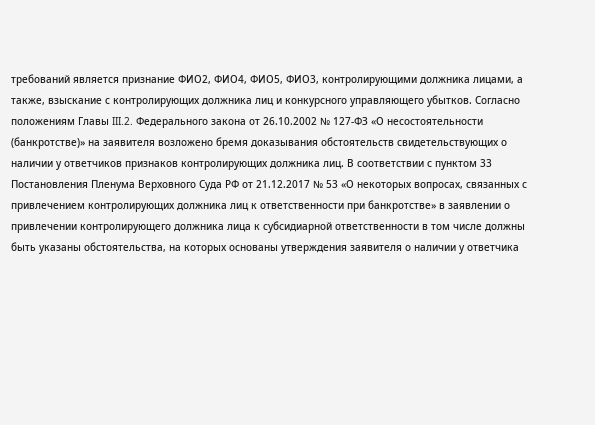требований является признание ФИО2, ФИО4, ФИО5, ФИО3, контролирующими должника лицами, а также, взыскание с контролирующих должника лиц и конкурсного управляющего убытков. Согласно положениям Главы III.2. Федерального закона от 26.10.2002 № 127-ФЗ «О несостоятельности (банкротстве)» на заявителя возложено бремя доказывания обстоятельств свидетельствующих о наличии у ответчиков признаков контролирующих должника лиц. В соответствии с пунктом 33 Постановления Пленума Верховного Суда РФ от 21.12.2017 № 53 «О некоторых вопросах, связанных с привлечением контролирующих должника лиц к ответственности при банкротстве» в заявлении о привлечении контролирующего должника лица к субсидиарной ответственности в том числе должны быть указаны обстоятельства, на которых основаны утверждения заявителя о наличии у ответчика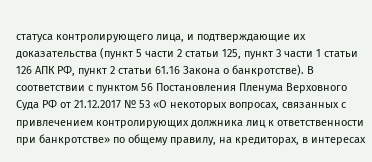статуса контролирующего лица, и подтверждающие их доказательства (пункт 5 части 2 статьи 125, пункт 3 части 1 статьи 126 АПК РФ, пункт 2 статьи 61.16 Закона о банкротстве). В соответствии с пунктом 56 Постановления Пленума Верховного Суда РФ от 21.12.2017 № 53 «О некоторых вопросах, связанных с привлечением контролирующих должника лиц к ответственности при банкротстве» по общему правилу, на кредиторах, в интересах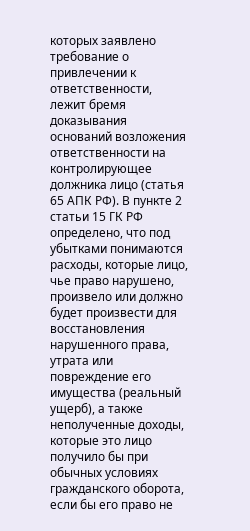которых заявлено требование о привлечении к ответственности, лежит бремя доказывания оснований возложения ответственности на контролирующее должника лицо (статья 65 АПК РФ). В пункте 2 статьи 15 ГК РФ определено, что под убытками понимаются расходы, которые лицо, чье право нарушено, произвело или должно будет произвести для восстановления нарушенного права, утрата или повреждение его имущества (реальный ущерб), а также неполученные доходы, которые это лицо получило бы при обычных условиях гражданского оборота, если бы его право не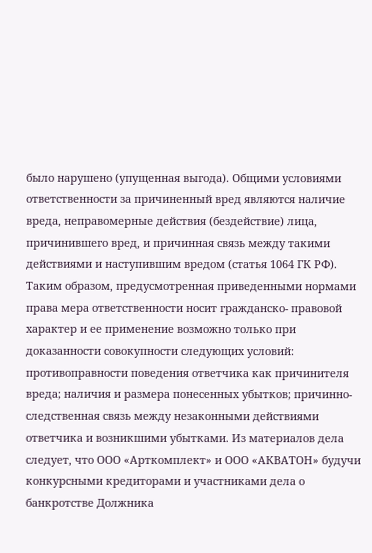было нарушено (упущенная выгода). Общими условиями ответственности за причиненный вред являются наличие вреда, неправомерные действия (бездействие) лица, причинившего вред, и причинная связь между такими действиями и наступившим вредом (статья 1064 ГК РФ). Таким образом, предусмотренная приведенными нормами права мера ответственности носит гражданско- правовой характер и ее применение возможно только при доказанности совокупности следующих условий: противоправности поведения ответчика как причинителя вреда; наличия и размера понесенных убытков; причинно-следственная связь между незаконными действиями ответчика и возникшими убытками. Из материалов дела следует, что ООО «Арткомплект» и ООО «АКВАТОН» будучи конкурсными кредиторами и участниками дела о банкротстве Должника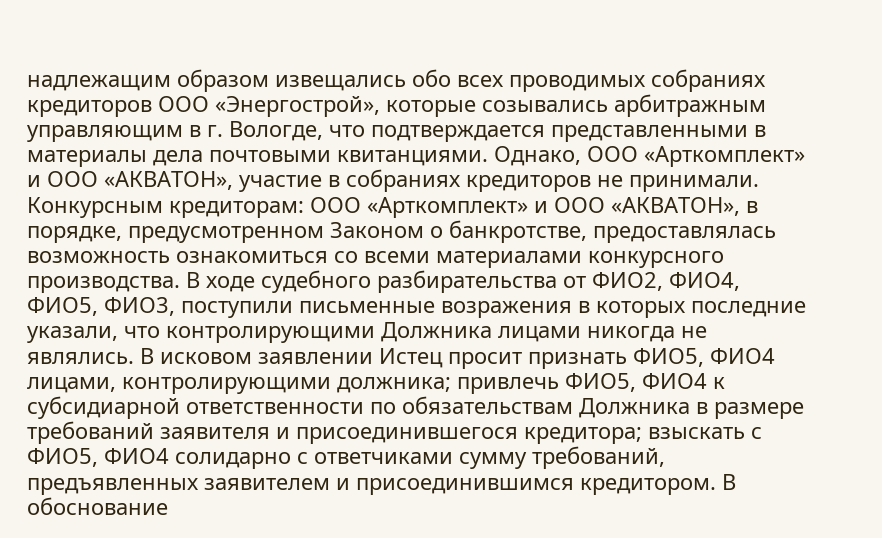надлежащим образом извещались обо всех проводимых собраниях кредиторов ООО «Энергострой», которые созывались арбитражным управляющим в г. Вологде, что подтверждается представленными в материалы дела почтовыми квитанциями. Однако, ООО «Арткомплект» и ООО «АКВАТОН», участие в собраниях кредиторов не принимали. Конкурсным кредиторам: ООО «Арткомплект» и ООО «АКВАТОН», в порядке, предусмотренном Законом о банкротстве, предоставлялась возможность ознакомиться со всеми материалами конкурсного производства. В ходе судебного разбирательства от ФИО2, ФИО4, ФИО5, ФИО3, поступили письменные возражения в которых последние указали, что контролирующими Должника лицами никогда не являлись. В исковом заявлении Истец просит признать ФИО5, ФИО4 лицами, контролирующими должника; привлечь ФИО5, ФИО4 к субсидиарной ответственности по обязательствам Должника в размере требований заявителя и присоединившегося кредитора; взыскать с ФИО5, ФИО4 солидарно с ответчиками сумму требований, предъявленных заявителем и присоединившимся кредитором. В обоснование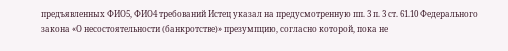предъявленных ФИО5, ФИО4 требований Истец указал на предусмотренную пп. 3 п. 3 ст. 61.10 Федерального закона «О несостоятельности (банкротстве)» презумпцию, согласно которой, пока не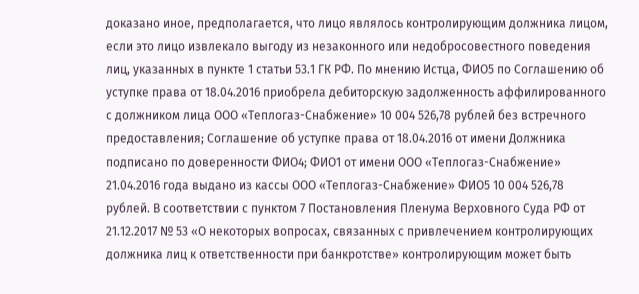доказано иное, предполагается, что лицо являлось контролирующим должника лицом, если это лицо извлекало выгоду из незаконного или недобросовестного поведения лиц, указанных в пункте 1 статьи 53.1 ГК РФ. По мнению Истца, ФИО5 по Соглашению об уступке права от 18.04.2016 приобрела дебиторскую задолженность аффилированного с должником лица ООО «Теплогаз-Снабжение» 10 004 526,78 рублей без встречного предоставления; Соглашение об уступке права от 18.04.2016 от имени Должника подписано по доверенности ФИО4; ФИО1 от имени ООО «Теплогаз-Снабжение» 21.04.2016 года выдано из кассы ООО «Теплогаз-Снабжение» ФИО5 10 004 526,78 рублей. В соответствии с пунктом 7 Постановления Пленума Верховного Суда РФ от 21.12.2017 № 53 «О некоторых вопросах, связанных с привлечением контролирующих должника лиц к ответственности при банкротстве» контролирующим может быть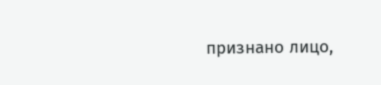признано лицо,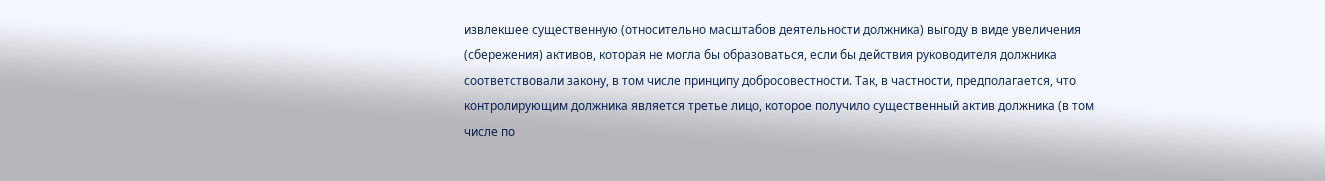извлекшее существенную (относительно масштабов деятельности должника) выгоду в виде увеличения (сбережения) активов, которая не могла бы образоваться, если бы действия руководителя должника соответствовали закону, в том числе принципу добросовестности. Так, в частности, предполагается, что контролирующим должника является третье лицо, которое получило существенный актив должника (в том числе по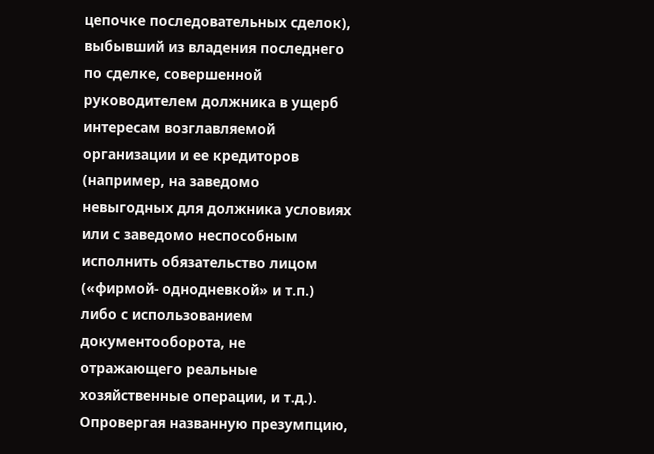цепочке последовательных сделок), выбывший из владения последнего по сделке, совершенной руководителем должника в ущерб интересам возглавляемой организации и ее кредиторов (например, на заведомо невыгодных для должника условиях или с заведомо неспособным исполнить обязательство лицом («фирмой- однодневкой» и т.п.) либо с использованием документооборота, не отражающего реальные хозяйственные операции, и т.д.). Опровергая названную презумпцию,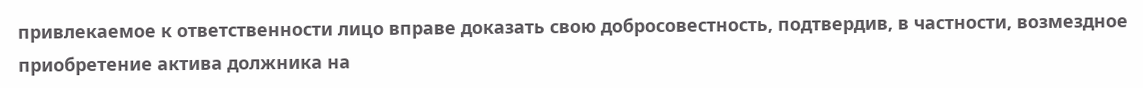привлекаемое к ответственности лицо вправе доказать свою добросовестность, подтвердив, в частности, возмездное приобретение актива должника на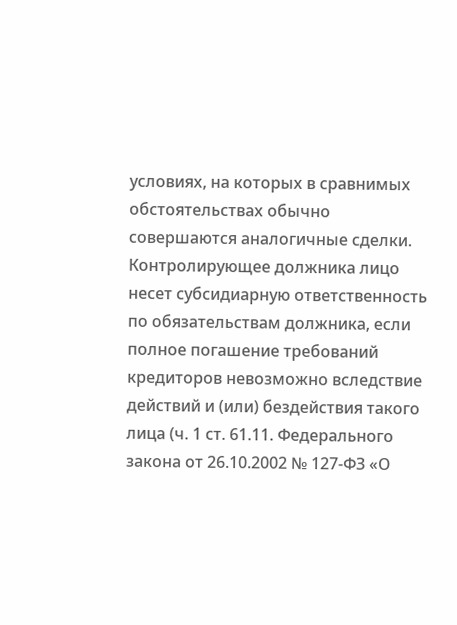условиях, на которых в сравнимых обстоятельствах обычно совершаются аналогичные сделки. Контролирующее должника лицо несет субсидиарную ответственность по обязательствам должника, если полное погашение требований кредиторов невозможно вследствие действий и (или) бездействия такого лица (ч. 1 ст. 61.11. Федерального закона от 26.10.2002 № 127-ФЗ «О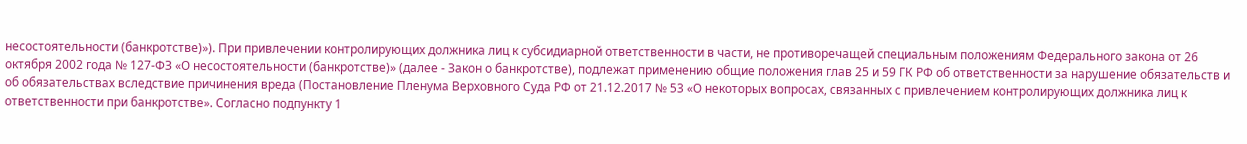несостоятельности (банкротстве)»). При привлечении контролирующих должника лиц к субсидиарной ответственности в части, не противоречащей специальным положениям Федерального закона от 26 октября 2002 года № 127-ФЗ «О несостоятельности (банкротстве)» (далее - Закон о банкротстве), подлежат применению общие положения глав 25 и 59 ГК РФ об ответственности за нарушение обязательств и об обязательствах вследствие причинения вреда (Постановление Пленума Верховного Суда РФ от 21.12.2017 № 53 «О некоторых вопросах, связанных с привлечением контролирующих должника лиц к ответственности при банкротстве». Согласно подпункту 1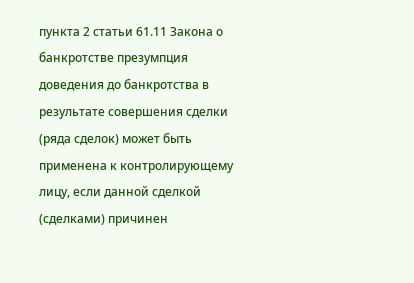пункта 2 статьи 61.11 Закона о банкротстве презумпция доведения до банкротства в результате совершения сделки (ряда сделок) может быть применена к контролирующему лицу, если данной сделкой (сделками) причинен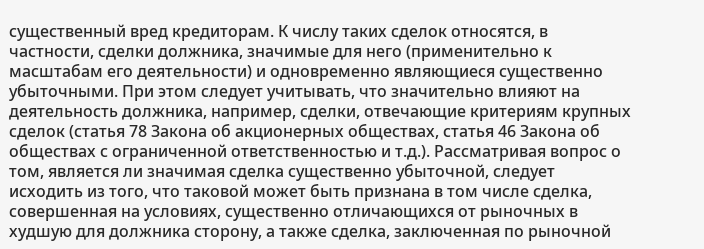существенный вред кредиторам. К числу таких сделок относятся, в частности, сделки должника, значимые для него (применительно к масштабам его деятельности) и одновременно являющиеся существенно убыточными. При этом следует учитывать, что значительно влияют на деятельность должника, например, сделки, отвечающие критериям крупных сделок (статья 78 Закона об акционерных обществах, статья 46 Закона об обществах с ограниченной ответственностью и т.д.). Рассматривая вопрос о том, является ли значимая сделка существенно убыточной, следует исходить из того, что таковой может быть признана в том числе сделка, совершенная на условиях, существенно отличающихся от рыночных в худшую для должника сторону, а также сделка, заключенная по рыночной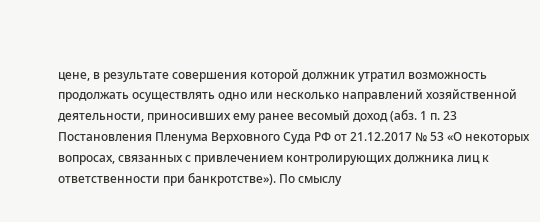цене, в результате совершения которой должник утратил возможность продолжать осуществлять одно или несколько направлений хозяйственной деятельности, приносивших ему ранее весомый доход (абз. 1 п. 23 Постановления Пленума Верховного Суда РФ от 21.12.2017 № 53 «О некоторых вопросах, связанных с привлечением контролирующих должника лиц к ответственности при банкротстве»). По смыслу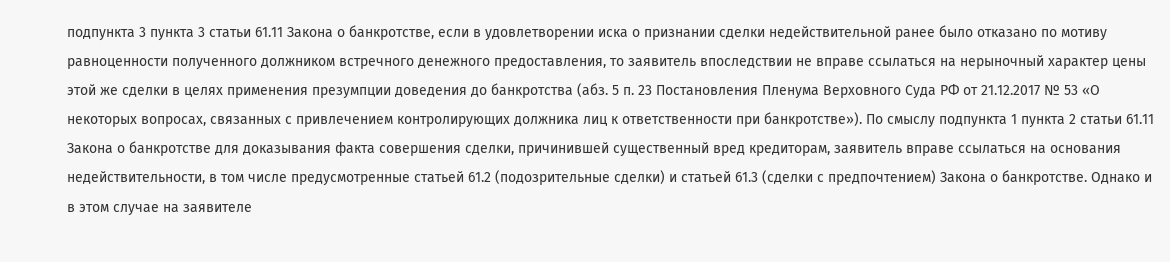подпункта 3 пункта 3 статьи 61.11 Закона о банкротстве, если в удовлетворении иска о признании сделки недействительной ранее было отказано по мотиву равноценности полученного должником встречного денежного предоставления, то заявитель впоследствии не вправе ссылаться на нерыночный характер цены этой же сделки в целях применения презумпции доведения до банкротства (абз. 5 п. 23 Постановления Пленума Верховного Суда РФ от 21.12.2017 № 53 «О некоторых вопросах, связанных с привлечением контролирующих должника лиц к ответственности при банкротстве»). По смыслу подпункта 1 пункта 2 статьи 61.11 Закона о банкротстве для доказывания факта совершения сделки, причинившей существенный вред кредиторам, заявитель вправе ссылаться на основания недействительности, в том числе предусмотренные статьей 61.2 (подозрительные сделки) и статьей 61.3 (сделки с предпочтением) Закона о банкротстве. Однако и в этом случае на заявителе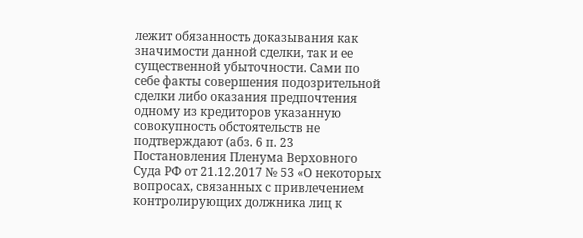лежит обязанность доказывания как значимости данной сделки, так и ее существенной убыточности. Сами по себе факты совершения подозрительной сделки либо оказания предпочтения одному из кредиторов указанную совокупность обстоятельств не подтверждают (абз. 6 п. 23 Постановления Пленума Верховного Суда РФ от 21.12.2017 № 53 «О некоторых вопросах, связанных с привлечением контролирующих должника лиц к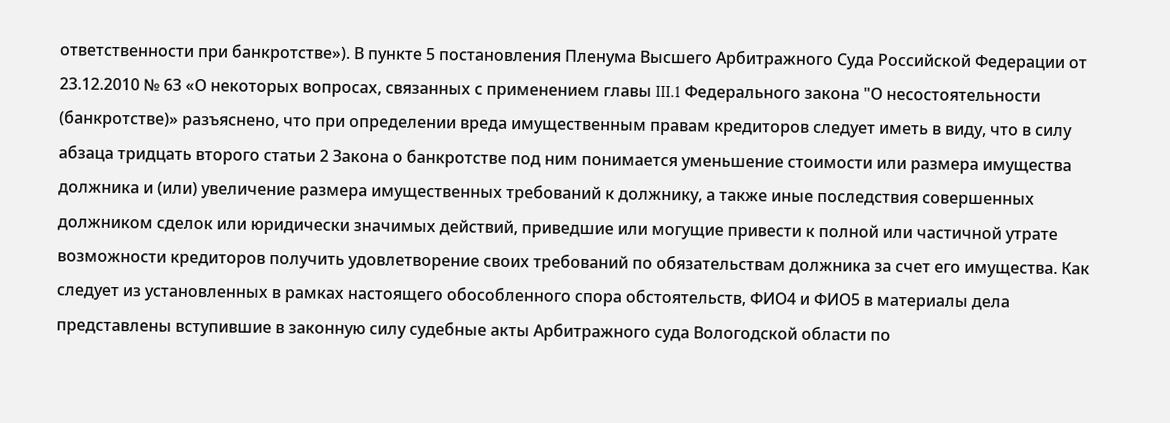ответственности при банкротстве»). В пункте 5 постановления Пленума Высшего Арбитражного Суда Российской Федерации от 23.12.2010 № 63 «О некоторых вопросах, связанных с применением главы III.1 Федерального закона "О несостоятельности (банкротстве)» разъяснено, что при определении вреда имущественным правам кредиторов следует иметь в виду, что в силу абзаца тридцать второго статьи 2 Закона о банкротстве под ним понимается уменьшение стоимости или размера имущества должника и (или) увеличение размера имущественных требований к должнику, а также иные последствия совершенных должником сделок или юридически значимых действий, приведшие или могущие привести к полной или частичной утрате возможности кредиторов получить удовлетворение своих требований по обязательствам должника за счет его имущества. Как следует из установленных в рамках настоящего обособленного спора обстоятельств, ФИО4 и ФИО5 в материалы дела представлены вступившие в законную силу судебные акты Арбитражного суда Вологодской области по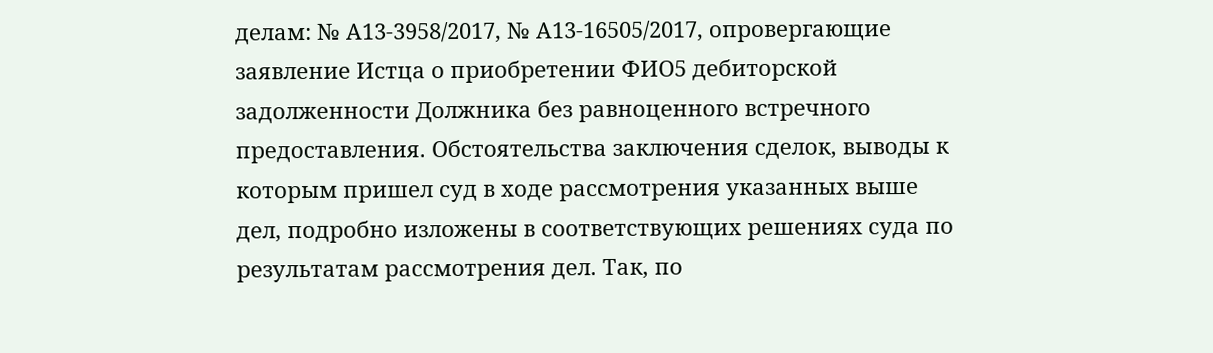делам: № А13-3958/2017, № А13-16505/2017, опровергающие заявление Истца о приобретении ФИО5 дебиторской задолженности Должника без равноценного встречного предоставления. Обстоятельства заключения сделок, выводы к которым пришел суд в ходе рассмотрения указанных выше дел, подробно изложены в соответствующих решениях суда по результатам рассмотрения дел. Так, по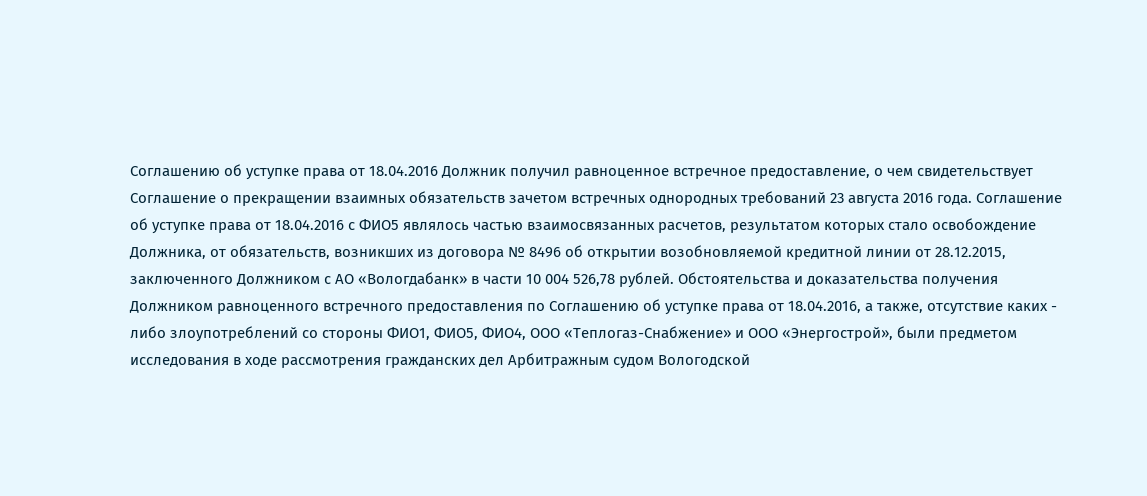Соглашению об уступке права от 18.04.2016 Должник получил равноценное встречное предоставление, о чем свидетельствует Соглашение о прекращении взаимных обязательств зачетом встречных однородных требований 23 августа 2016 года. Соглашение об уступке права от 18.04.2016 с ФИО5 являлось частью взаимосвязанных расчетов, результатом которых стало освобождение Должника, от обязательств, возникших из договора № 8496 об открытии возобновляемой кредитной линии от 28.12.2015, заключенного Должником с АО «Вологдабанк» в части 10 004 526,78 рублей. Обстоятельства и доказательства получения Должником равноценного встречного предоставления по Соглашению об уступке права от 18.04.2016, а также, отсутствие каких - либо злоупотреблений со стороны ФИО1, ФИО5, ФИО4, ООО «Теплогаз-Снабжение» и ООО «Энергострой», были предметом исследования в ходе рассмотрения гражданских дел Арбитражным судом Вологодской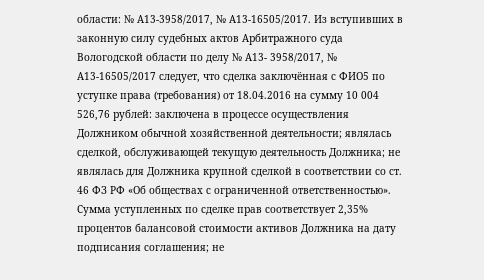области: № А13-3958/2017, № А13-16505/2017. Из вступивших в законную силу судебных актов Арбитражного суда Вологодской области по делу № А13- 3958/2017, № А13-16505/2017 следует, что сделка заключённая с ФИО5 по уступке права (требования) от 18.04.2016 на сумму 10 004 526,76 рублей: заключена в процессе осуществления Должником обычной хозяйственной деятельности; являлась сделкой, обслуживающей текущую деятельность Должника; не являлась для Должника крупной сделкой в соответствии со ст. 46 ФЗ РФ «Об обществах с ограниченной ответственностью». Сумма уступленных по сделке прав соответствует 2,35% процентов балансовой стоимости активов Должника на дату подписания соглашения; не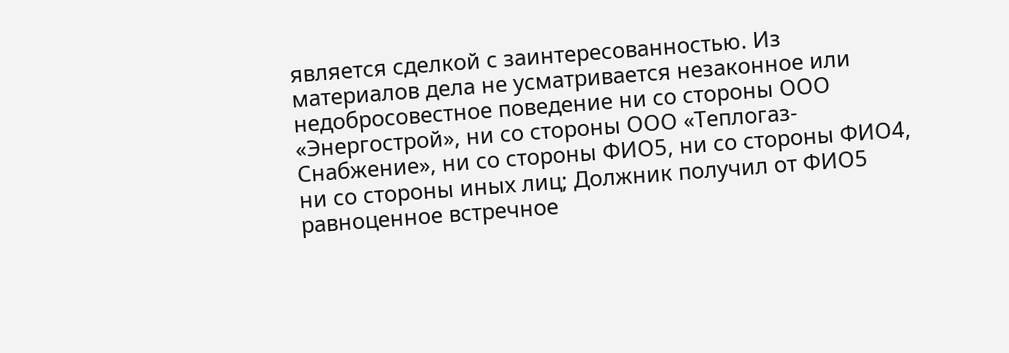является сделкой с заинтересованностью. Из материалов дела не усматривается незаконное или недобросовестное поведение ни со стороны ООО «Энергострой», ни со стороны ООО «Теплогаз- Снабжение», ни со стороны ФИО5, ни со стороны ФИО4, ни со стороны иных лиц; Должник получил от ФИО5 равноценное встречное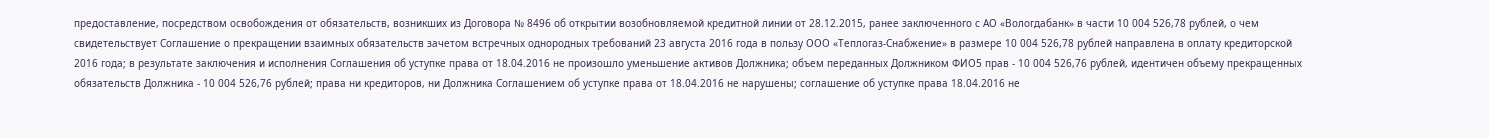предоставление, посредством освобождения от обязательств, возникших из Договора № 8496 об открытии возобновляемой кредитной линии от 28.12.2015, ранее заключенного с АО «Вологдабанк» в части 10 004 526,78 рублей, о чем свидетельствует Соглашение о прекращении взаимных обязательств зачетом встречных однородных требований 23 августа 2016 года в пользу ООО «Теплогаз-Снабжение» в размере 10 004 526,78 рублей направлена в оплату кредиторской 2016 года; в результате заключения и исполнения Соглашения об уступке права от 18.04.2016 не произошло уменьшение активов Должника; объем переданных Должником ФИО5 прав - 10 004 526,76 рублей, идентичен объему прекращенных обязательств Должника - 10 004 526,76 рублей; права ни кредиторов, ни Должника Соглашением об уступке права от 18.04.2016 не нарушены; соглашение об уступке права 18.04.2016 не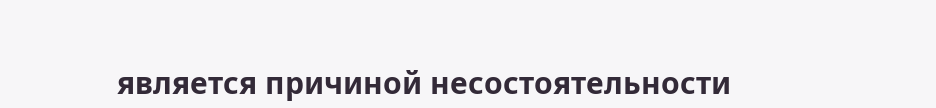является причиной несостоятельности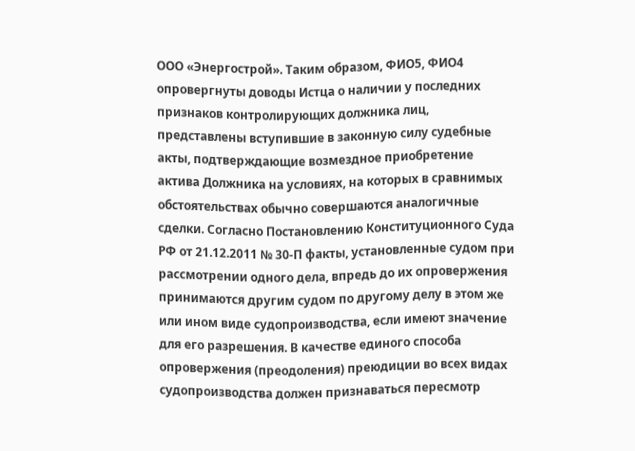ООО «Энергострой». Таким образом, ФИО5, ФИО4 опровергнуты доводы Истца о наличии у последних признаков контролирующих должника лиц, представлены вступившие в законную силу судебные акты, подтверждающие возмездное приобретение актива Должника на условиях, на которых в сравнимых обстоятельствах обычно совершаются аналогичные сделки. Согласно Постановлению Конституционного Суда РФ от 21.12.2011 № 30-П факты, установленные судом при рассмотрении одного дела, впредь до их опровержения принимаются другим судом по другому делу в этом же или ином виде судопроизводства, если имеют значение для его разрешения. В качестве единого способа опровержения (преодоления) преюдиции во всех видах судопроизводства должен признаваться пересмотр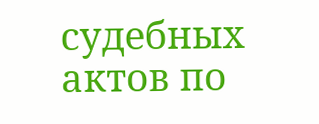судебных актов по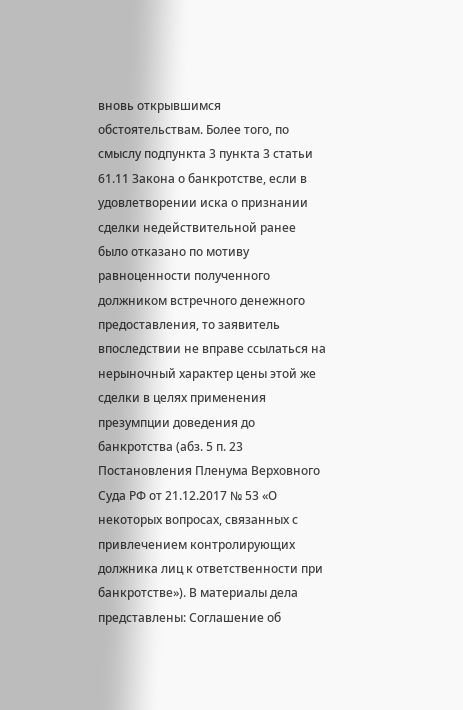вновь открывшимся обстоятельствам. Более того, по смыслу подпункта 3 пункта 3 статьи 61.11 Закона о банкротстве, если в удовлетворении иска о признании сделки недействительной ранее было отказано по мотиву равноценности полученного должником встречного денежного предоставления, то заявитель впоследствии не вправе ссылаться на нерыночный характер цены этой же сделки в целях применения презумпции доведения до банкротства (абз. 5 п. 23 Постановления Пленума Верховного Суда РФ от 21.12.2017 № 53 «О некоторых вопросах, связанных с привлечением контролирующих должника лиц к ответственности при банкротстве»). В материалы дела представлены: Соглашение об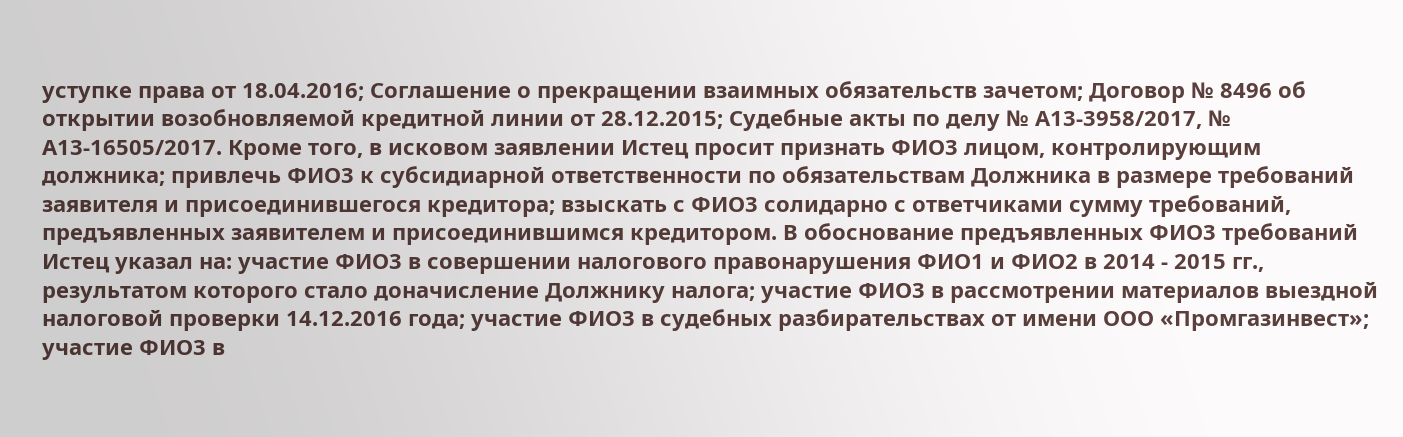уступке права от 18.04.2016; Соглашение о прекращении взаимных обязательств зачетом; Договор № 8496 об открытии возобновляемой кредитной линии от 28.12.2015; Судебные акты по делу № А13-3958/2017, № А13-16505/2017. Кроме того, в исковом заявлении Истец просит признать ФИО3 лицом, контролирующим должника; привлечь ФИО3 к субсидиарной ответственности по обязательствам Должника в размере требований заявителя и присоединившегося кредитора; взыскать с ФИО3 солидарно с ответчиками сумму требований, предъявленных заявителем и присоединившимся кредитором. В обоснование предъявленных ФИО3 требований Истец указал на: участие ФИО3 в совершении налогового правонарушения ФИО1 и ФИО2 в 2014 - 2015 гг., результатом которого стало доначисление Должнику налога; участие ФИО3 в рассмотрении материалов выездной налоговой проверки 14.12.2016 года; участие ФИО3 в судебных разбирательствах от имени ООО «Промгазинвест»; участие ФИО3 в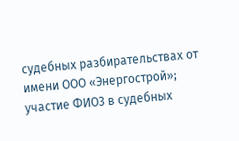судебных разбирательствах от имени ООО «Энергострой»; участие ФИО3 в судебных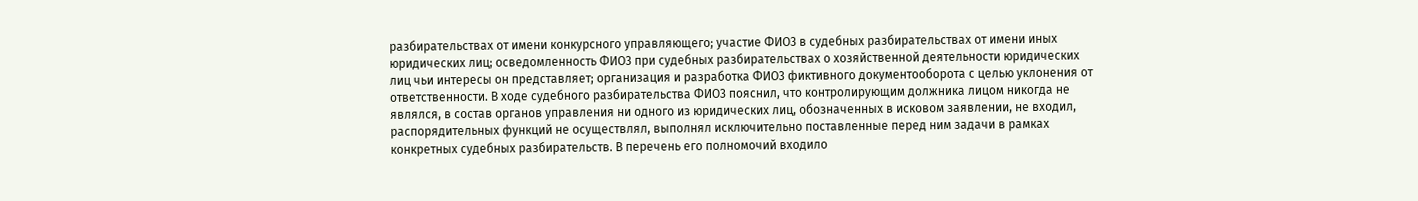разбирательствах от имени конкурсного управляющего; участие ФИО3 в судебных разбирательствах от имени иных юридических лиц; осведомленность ФИО3 при судебных разбирательствах о хозяйственной деятельности юридических лиц чьи интересы он представляет; организация и разработка ФИО3 фиктивного документооборота с целью уклонения от ответственности. В ходе судебного разбирательства ФИО3 пояснил, что контролирующим должника лицом никогда не являлся, в состав органов управления ни одного из юридических лиц, обозначенных в исковом заявлении, не входил, распорядительных функций не осуществлял, выполнял исключительно поставленные перед ним задачи в рамках конкретных судебных разбирательств. В перечень его полномочий входило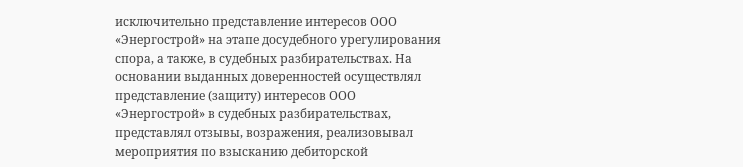исключительно представление интересов ООО «Энергострой» на этапе досудебного урегулирования спора, а также, в судебных разбирательствах. На основании выданных доверенностей осуществлял представление (защиту) интересов ООО «Энергострой» в судебных разбирательствах, представлял отзывы, возражения, реализовывал мероприятия по взысканию дебиторской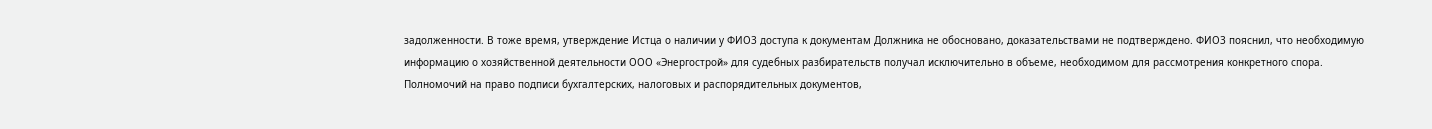задолженности. В тоже время, утверждение Истца о наличии у ФИО3 доступа к документам Должника не обосновано, доказательствами не подтверждено. ФИО3 пояснил, что необходимую информацию о хозяйственной деятельности ООО «Энергострой» для судебных разбирательств получал исключительно в объеме, необходимом для рассмотрения конкретного спора. Полномочий на право подписи бухгалтерских, налоговых и распорядительных документов,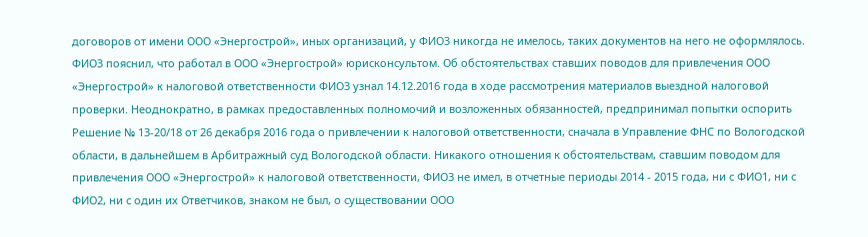договоров от имени ООО «Энергострой», иных организаций, у ФИО3 никогда не имелось, таких документов на него не оформлялось. ФИО3 пояснил, что работал в ООО «Энергострой» юрисконсультом. Об обстоятельствах ставших поводов для привлечения ООО «Энергострой» к налоговой ответственности ФИО3 узнал 14.12.2016 года в ходе рассмотрения материалов выездной налоговой проверки. Неоднократно, в рамках предоставленных полномочий и возложенных обязанностей, предпринимал попытки оспорить Решение № 13-20/18 от 26 декабря 2016 года о привлечении к налоговой ответственности, сначала в Управление ФНС по Вологодской области, в дальнейшем в Арбитражный суд Вологодской области. Никакого отношения к обстоятельствам, ставшим поводом для привлечения ООО «Энергострой» к налоговой ответственности, ФИО3 не имел, в отчетные периоды 2014 - 2015 года, ни с ФИО1, ни с ФИО2, ни с один их Ответчиков, знаком не был, о существовании ООО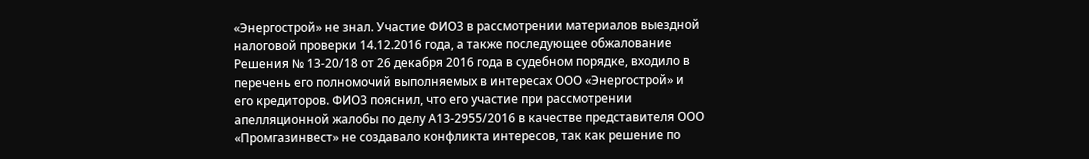«Энергострой» не знал. Участие ФИО3 в рассмотрении материалов выездной налоговой проверки 14.12.2016 года, а также последующее обжалование Решения № 13-20/18 от 26 декабря 2016 года в судебном порядке, входило в перечень его полномочий выполняемых в интересах ООО «Энергострой» и его кредиторов. ФИО3 пояснил, что его участие при рассмотрении апелляционной жалобы по делу А13-2955/2016 в качестве представителя ООО «Промгазинвест» не создавало конфликта интересов, так как решение по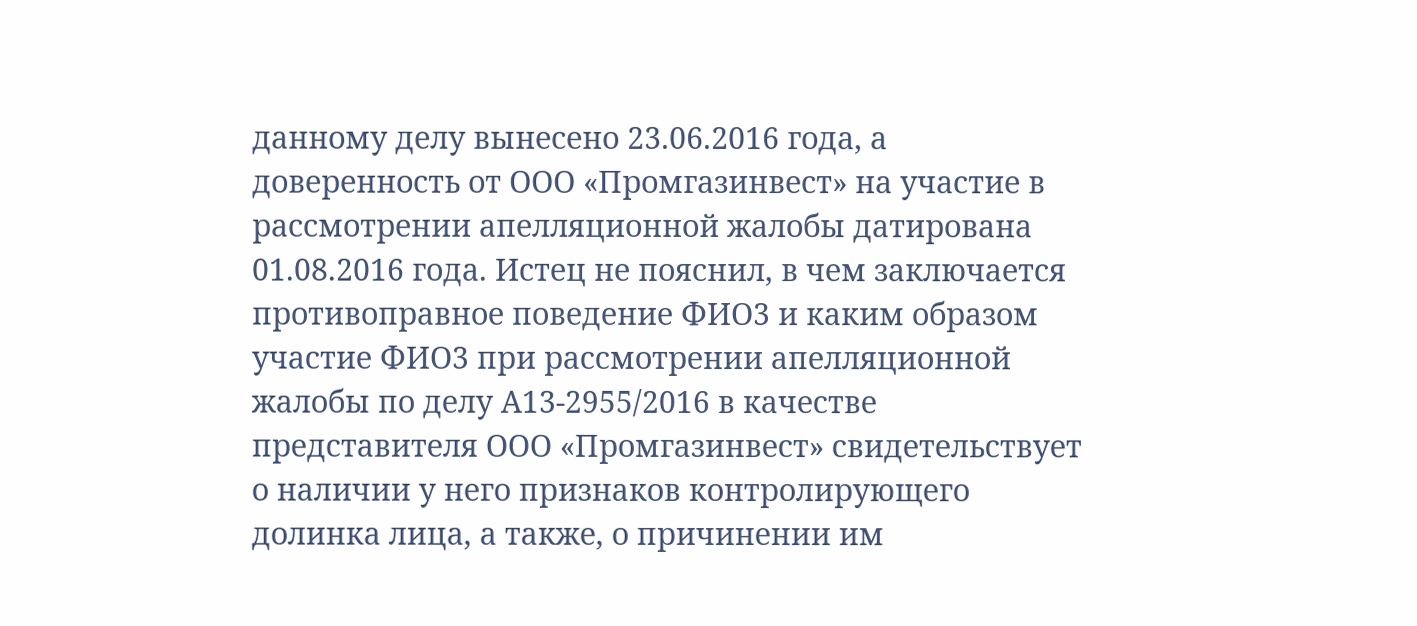данному делу вынесено 23.06.2016 года, а доверенность от ООО «Промгазинвест» на участие в рассмотрении апелляционной жалобы датирована 01.08.2016 года. Истец не пояснил, в чем заключается противоправное поведение ФИО3 и каким образом участие ФИО3 при рассмотрении апелляционной жалобы по делу А13-2955/2016 в качестве представителя ООО «Промгазинвест» свидетельствует о наличии у него признаков контролирующего долинка лица, а также, о причинении им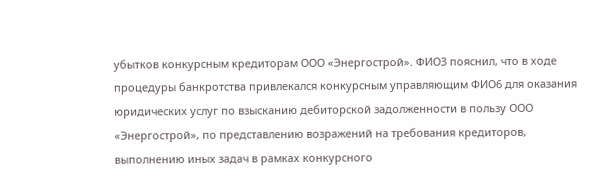убытков конкурсным кредиторам ООО «Энергострой». ФИО3 пояснил, что в ходе процедуры банкротства привлекался конкурсным управляющим ФИО6 для оказания юридических услуг по взысканию дебиторской задолженности в пользу ООО «Энергострой», по представлению возражений на требования кредиторов, выполнению иных задач в рамках конкурсного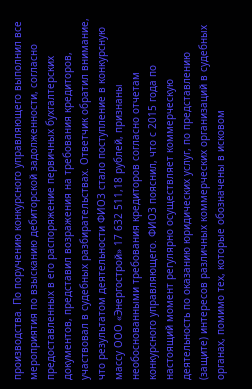производства. По поручению конкурсного управляющего выполнил все мероприятия по взысканию дебиторской задолженности, согласно предоставленных в его распоряжение первичных бухгалтерских документов, представил возражения на требования кредиторов, участвовал в судебных разбирательствах. Ответчик обратил внимание, что результатом деятельности ФИО3 стало поступление в конкурсную массу ООО «Энергострой» 17 632 511,18 рублей, признаны необоснованными требования кредиторов согласно отчетам конкурсного управляющего. ФИО3 пояснил, что с 2015 года по настоящий момент регулярно осуществляет коммерческую деятельность по оказанию юридических услуг, по представлению (защите) интересов различных коммерческих организаций в судебных органах, помимо тех, которые обозначены в исковом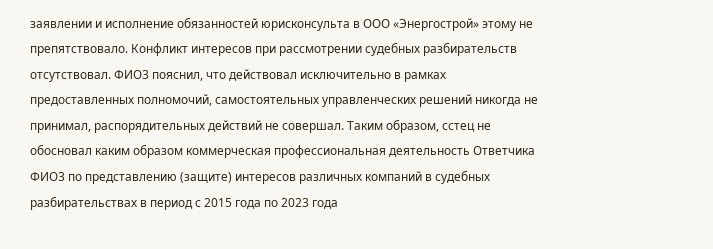заявлении и исполнение обязанностей юрисконсульта в ООО «Энергострой» этому не препятствовало. Конфликт интересов при рассмотрении судебных разбирательств отсутствовал. ФИО3 пояснил, что действовал исключительно в рамках предоставленных полномочий, самостоятельных управленческих решений никогда не принимал, распорядительных действий не совершал. Таким образом, сстец не обосновал каким образом коммерческая профессиональная деятельность Ответчика ФИО3 по представлению (защите) интересов различных компаний в судебных разбирательствах в период с 2015 года по 2023 года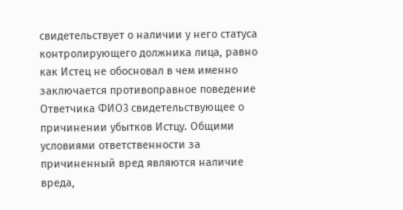свидетельствует о наличии у него статуса контролирующего должника лица, равно как Истец не обосновал в чем именно заключается противоправное поведение Ответчика ФИО3 свидетельствующее о причинении убытков Истцу. Общими условиями ответственности за причиненный вред являются наличие вреда,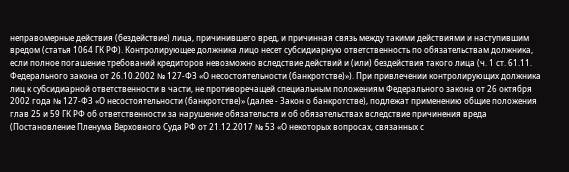неправомерные действия (бездействие) лица, причинившего вред, и причинная связь между такими действиями и наступившим вредом (статья 1064 ГК РФ). Контролирующее должника лицо несет субсидиарную ответственность по обязательствам должника, если полное погашение требований кредиторов невозможно вследствие действий и (или) бездействия такого лица (ч. 1 ст. 61.11. Федерального закона от 26.10.2002 № 127-ФЗ «О несостоятельности (банкротстве)»). При привлечении контролирующих должника лиц к субсидиарной ответственности в части, не противоречащей специальным положениям Федерального закона от 26 октября 2002 года № 127-ФЗ «О несостоятельности (банкротстве)» (далее - Закон о банкротстве), подлежат применению общие положения глав 25 и 59 ГК РФ об ответственности за нарушение обязательств и об обязательствах вследствие причинения вреда (Постановление Пленума Верховного Суда РФ от 21.12.2017 № 53 «О некоторых вопросах, связанных с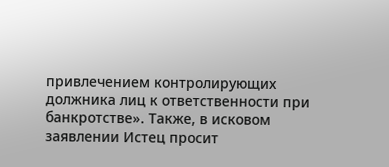привлечением контролирующих должника лиц к ответственности при банкротстве». Также, в исковом заявлении Истец просит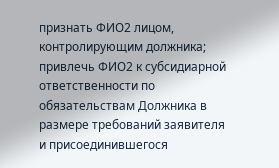признать ФИО2 лицом, контролирующим должника; привлечь ФИО2 к субсидиарной ответственности по обязательствам Должника в размере требований заявителя и присоединившегося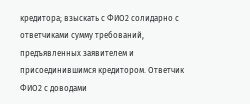кредитора; взыскать с ФИО2 солидарно с ответчиками сумму требований, предъявленных заявителем и присоединившимся кредитором. Ответчик ФИО2 с доводами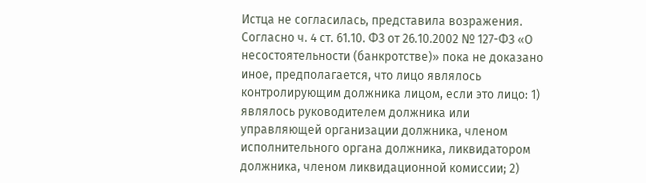Истца не согласилась, представила возражения. Согласно ч. 4 ст. 61.10. ФЗ от 26.10.2002 № 127-ФЗ «О несостоятельности (банкротстве)» пока не доказано иное, предполагается, что лицо являлось контролирующим должника лицом, если это лицо: 1) являлось руководителем должника или управляющей организации должника, членом исполнительного органа должника, ликвидатором должника, членом ликвидационной комиссии; 2)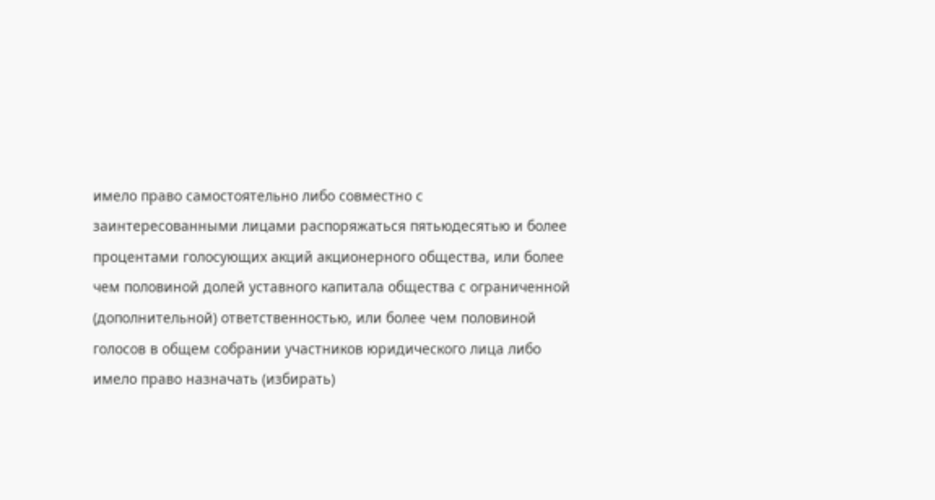имело право самостоятельно либо совместно с заинтересованными лицами распоряжаться пятьюдесятью и более процентами голосующих акций акционерного общества, или более чем половиной долей уставного капитала общества с ограниченной (дополнительной) ответственностью, или более чем половиной голосов в общем собрании участников юридического лица либо имело право назначать (избирать)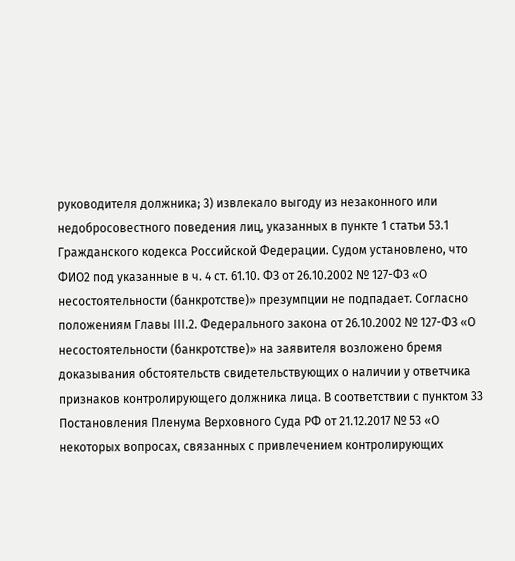руководителя должника; 3) извлекало выгоду из незаконного или недобросовестного поведения лиц, указанных в пункте 1 статьи 53.1 Гражданского кодекса Российской Федерации. Судом установлено, что ФИО2 под указанные в ч. 4 ст. 61.10. ФЗ от 26.10.2002 № 127-ФЗ «О несостоятельности (банкротстве)» презумпции не подпадает. Согласно положениям Главы III.2. Федерального закона от 26.10.2002 № 127-ФЗ «О несостоятельности (банкротстве)» на заявителя возложено бремя доказывания обстоятельств свидетельствующих о наличии у ответчика признаков контролирующего должника лица. В соответствии с пунктом 33 Постановления Пленума Верховного Суда РФ от 21.12.2017 № 53 «О некоторых вопросах, связанных с привлечением контролирующих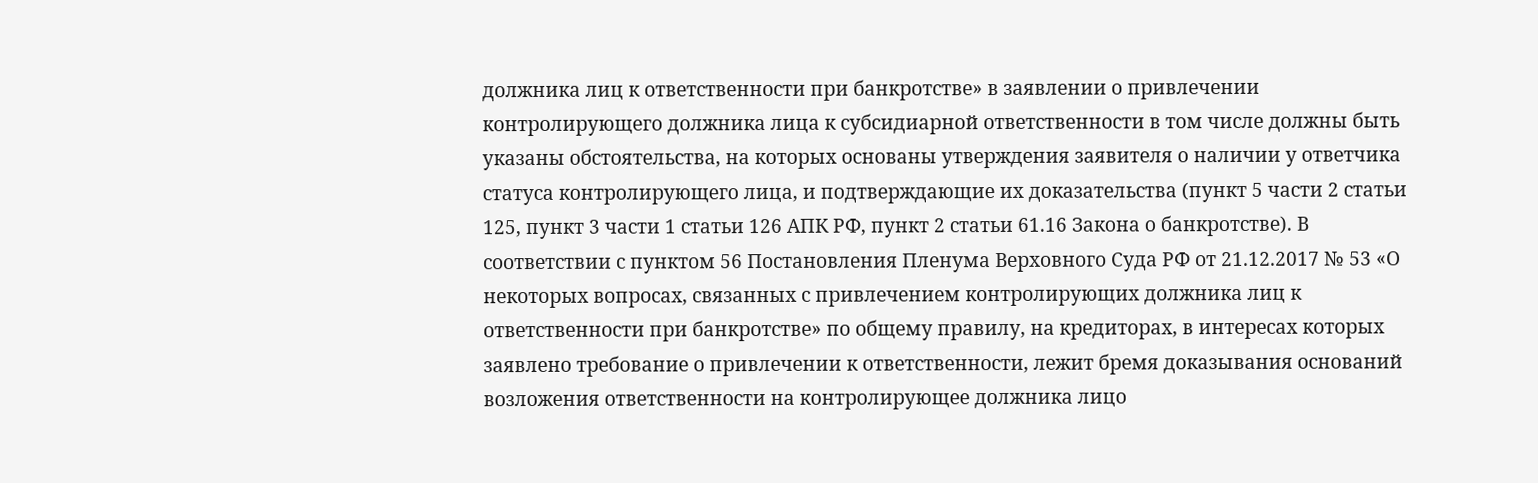должника лиц к ответственности при банкротстве» в заявлении о привлечении контролирующего должника лица к субсидиарной ответственности в том числе должны быть указаны обстоятельства, на которых основаны утверждения заявителя о наличии у ответчика статуса контролирующего лица, и подтверждающие их доказательства (пункт 5 части 2 статьи 125, пункт 3 части 1 статьи 126 АПК РФ, пункт 2 статьи 61.16 Закона о банкротстве). В соответствии с пунктом 56 Постановления Пленума Верховного Суда РФ от 21.12.2017 № 53 «О некоторых вопросах, связанных с привлечением контролирующих должника лиц к ответственности при банкротстве» по общему правилу, на кредиторах, в интересах которых заявлено требование о привлечении к ответственности, лежит бремя доказывания оснований возложения ответственности на контролирующее должника лицо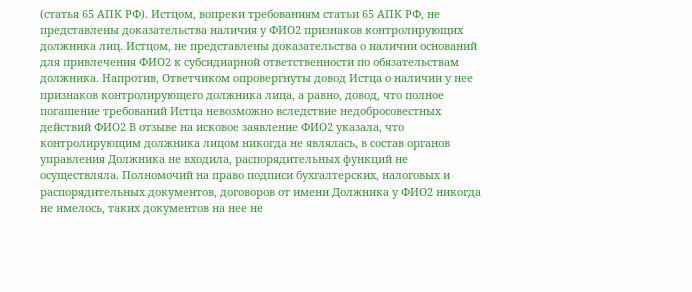(статья 65 АПК РФ). Истцом, вопреки требованиям статьи 65 АПК РФ, не представлены доказательства наличия у ФИО2 признаков контролирующих должника лиц. Истцом, не представлены доказательства о наличии оснований для привлечения ФИО2 к субсидиарной ответственности по обязательствам должника. Напротив, Ответчиком опровергнуты довод Истца о наличии у нее признаков контролирующего должника лица, а равно, довод, что полное погашение требований Истца невозможно вследствие недобросовестных действий ФИО2 В отзыве на исковое заявление ФИО2 указала, что контролирующим должника лицом никогда не являлась, в состав органов управления Должника не входила, распорядительных функций не осуществляла. Полномочий на право подписи бухгалтерских, налоговых и распорядительных документов, договоров от имени Должника у ФИО2 никогда не имелось, таких документов на нее не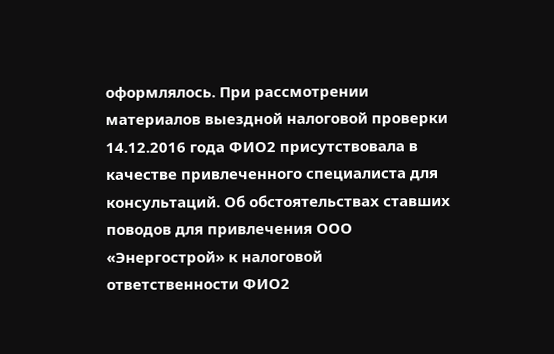оформлялось. При рассмотрении материалов выездной налоговой проверки 14.12.2016 года ФИО2 присутствовала в качестве привлеченного специалиста для консультаций. Об обстоятельствах ставших поводов для привлечения ООО «Энергострой» к налоговой ответственности ФИО2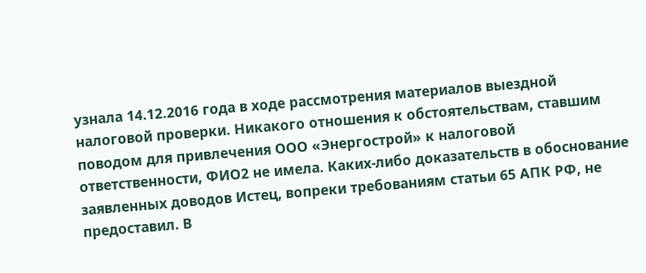узнала 14.12.2016 года в ходе рассмотрения материалов выездной налоговой проверки. Никакого отношения к обстоятельствам, ставшим поводом для привлечения ООО «Энергострой» к налоговой ответственности, ФИО2 не имела. Каких-либо доказательств в обоснование заявленных доводов Истец, вопреки требованиям статьи 65 АПК РФ, не предоставил. В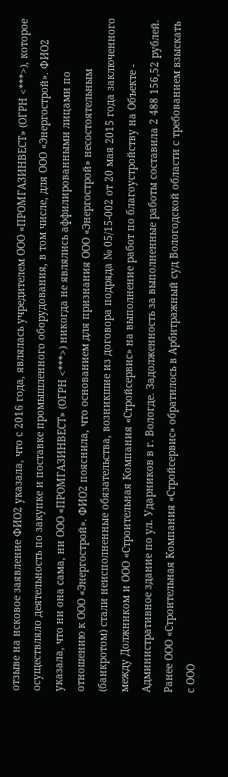отзыве на исковое заявление ФИО2 указала, что с 2016 года, являлась учредителем ООО «ПРОМГАЗИНВЕСТ» (ОГРН <***>), которое осуществляло деятельность по закупке и поставке промышленного оборудования, в том числе, для ООО «Энергострой». ФИО2 указала, что ни она сама, ни ООО «ПРОМГАЗИНВЕСТ» (ОГРН <***>) никогда не являлись аффилированными лицами по отношению к ООО «Энергострой». ФИО2 пояснила, что основанием для признания ООО «Энергострой» несостоятельным (банкротом) стали неисполненные обязательства, возникшие из договора подряда № 05/15-002 от 20 мая 2015 года заключенного между Должником и ООО «Строительная Компания «Стройсервис» на выполнение работ по благоустройству на Объекте - Административное здание по ул. Ударников в г. Вологде. Задолженность за выполненные работы составила 2 488 156,52 рублей. Ранее ООО «Строительная Компания «Стройсервис» обратилось в Арбитражный суд Вологодской области с требованием взыскать с ООО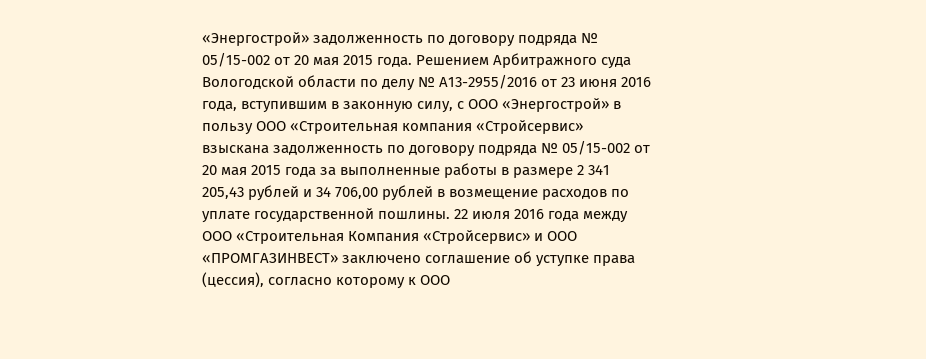«Энергострой» задолженность по договору подряда № 05/15-002 от 20 мая 2015 года. Решением Арбитражного суда Вологодской области по делу № А13-2955/2016 от 23 июня 2016 года, вступившим в законную силу, с ООО «Энергострой» в пользу ООО «Строительная компания «Стройсервис» взыскана задолженность по договору подряда № 05/15-002 от 20 мая 2015 года за выполненные работы в размере 2 341 205,43 рублей и 34 706,00 рублей в возмещение расходов по уплате государственной пошлины. 22 июля 2016 года между ООО «Строительная Компания «Стройсервис» и ООО «ПРОМГАЗИНВЕСТ» заключено соглашение об уступке права (цессия), согласно которому к ООО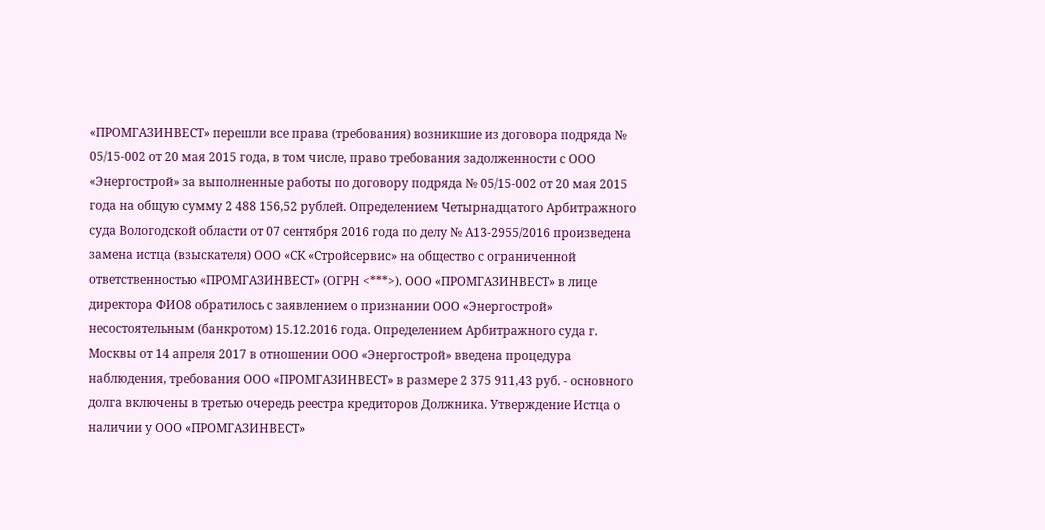«ПРОМГАЗИНВЕСТ» перешли все права (требования) возникшие из договора подряда № 05/15-002 от 20 мая 2015 года, в том числе, право требования задолженности с ООО «Энергострой» за выполненные работы по договору подряда № 05/15-002 от 20 мая 2015 года на общую сумму 2 488 156,52 рублей. Определением Четырнадцатого Арбитражного суда Вологодской области от 07 сентября 2016 года по делу № А13-2955/2016 произведена замена истца (взыскателя) ООО «СК «Стройсервис» на общество с ограниченной ответственностью «ПРОМГАЗИНВЕСТ» (ОГРН <***>). ООО «ПРОМГАЗИНВЕСТ» в лице директора ФИО8 обратилось с заявлением о признании ООО «Энергострой» несостоятельным (банкротом) 15.12.2016 года. Определением Арбитражного суда г. Москвы от 14 апреля 2017 в отношении ООО «Энергострой» введена процедура наблюдения, требования ООО «ПРОМГАЗИНВЕСТ» в размере 2 375 911,43 руб. - основного долга включены в третью очередь реестра кредиторов Должника. Утверждение Истца о наличии у ООО «ПРОМГАЗИНВЕСТ»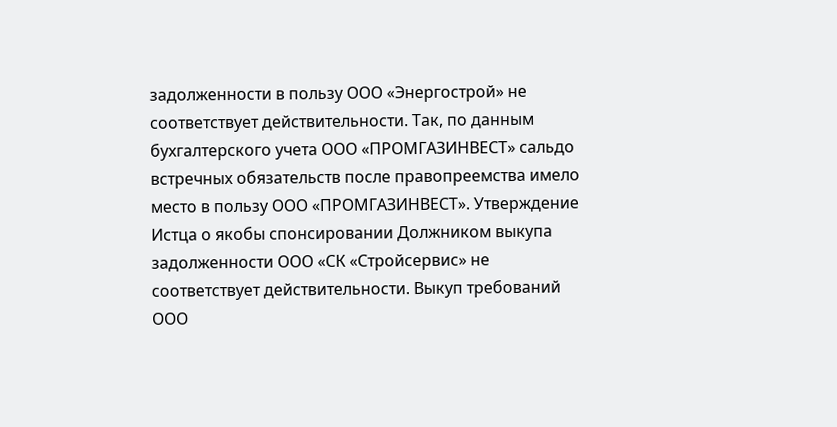задолженности в пользу ООО «Энергострой» не соответствует действительности. Так, по данным бухгалтерского учета ООО «ПРОМГАЗИНВЕСТ» сальдо встречных обязательств после правопреемства имело место в пользу ООО «ПРОМГАЗИНВЕСТ». Утверждение Истца о якобы спонсировании Должником выкупа задолженности ООО «СК «Стройсервис» не соответствует действительности. Выкуп требований ООО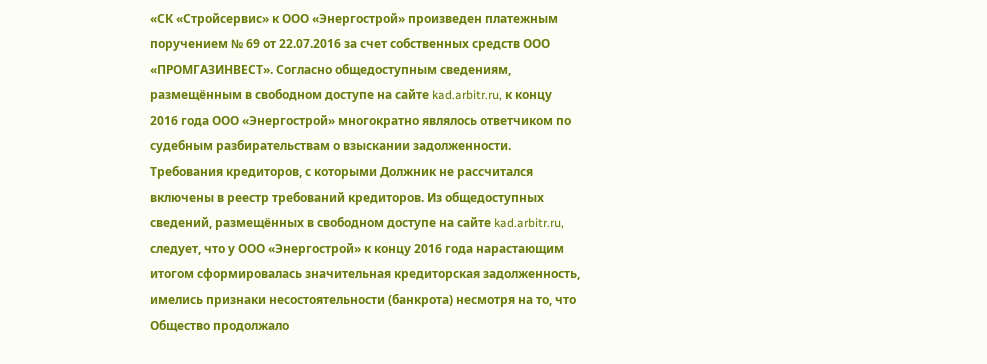«СК «Стройсервис» к ООО «Энергострой» произведен платежным поручением № 69 от 22.07.2016 за счет собственных средств ООО «ПРОМГАЗИНВЕСТ». Согласно общедоступным сведениям, размещённым в свободном доступе на сайте kad.arbitr.ru, к концу 2016 года ООО «Энергострой» многократно являлось ответчиком по судебным разбирательствам о взыскании задолженности. Требования кредиторов, с которыми Должник не рассчитался включены в реестр требований кредиторов. Из общедоступных сведений, размещённых в свободном доступе на сайте kad.arbitr.ru, следует, что у ООО «Энергострой» к концу 2016 года нарастающим итогом сформировалась значительная кредиторская задолженность, имелись признаки несостоятельности (банкрота) несмотря на то, что Общество продолжало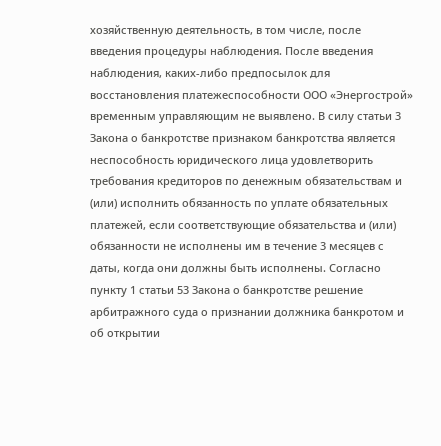хозяйственную деятельность, в том числе, после введения процедуры наблюдения. После введения наблюдения, каких-либо предпосылок для восстановления платежеспособности ООО «Энергострой» временным управляющим не выявлено. В силу статьи 3 Закона о банкротстве признаком банкротства является неспособность юридического лица удовлетворить требования кредиторов по денежным обязательствам и (или) исполнить обязанность по уплате обязательных платежей, если соответствующие обязательства и (или) обязанности не исполнены им в течение 3 месяцев с даты, когда они должны быть исполнены. Согласно пункту 1 статьи 53 Закона о банкротстве решение арбитражного суда о признании должника банкротом и об открытии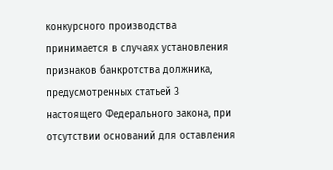конкурсного производства принимается в случаях установления признаков банкротства должника, предусмотренных статьей 3 настоящего Федерального закона, при отсутствии оснований для оставления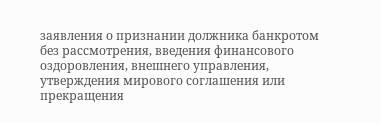заявления о признании должника банкротом без рассмотрения, введения финансового оздоровления, внешнего управления, утверждения мирового соглашения или прекращения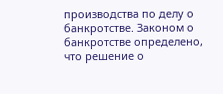производства по делу о банкротстве. Законом о банкротстве определено, что решение о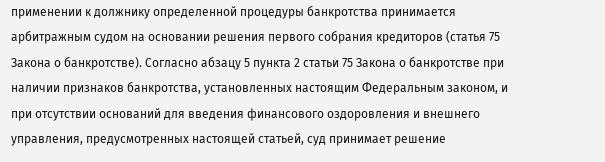применении к должнику определенной процедуры банкротства принимается арбитражным судом на основании решения первого собрания кредиторов (статья 75 Закона о банкротстве). Согласно абзацу 5 пункта 2 статьи 75 Закона о банкротстве при наличии признаков банкротства, установленных настоящим Федеральным законом, и при отсутствии оснований для введения финансового оздоровления и внешнего управления, предусмотренных настоящей статьей, суд принимает решение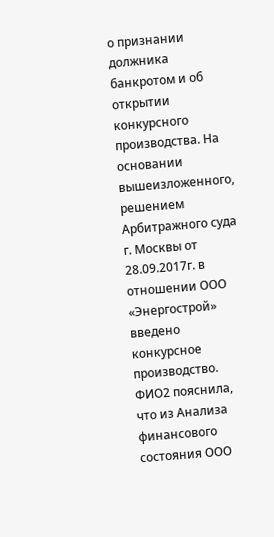о признании должника банкротом и об открытии конкурсного производства. На основании вышеизложенного, решением Арбитражного суда г. Москвы от 28.09.2017г. в отношении ООО «Энергострой» введено конкурсное производство. ФИО2 пояснила, что из Анализа финансового состояния ООО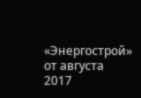«Энергострой» от августа 2017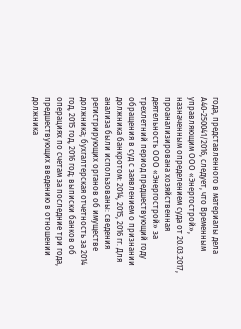года, представленного в материалы дела А40-250041/2016, следует, что Временным управляющим ООО «Энергострой», назначенным определением суда от 20.03.2017, проанализирована хозяйственная деятельность ООО «Энергострой» за трехлетний период предшествующий году обращения в суд с заявлением о признании должника банкротом: 2014, 2015, 2016 гг. Для анализа были использованы: сведения регистрирующих органов об имуществе должника; бухгалтерская отчетность за 2014 год, 2015 год, 2016 год; выписки банков об операциях по счетам за последние три года, предшествующих введению в отношении должника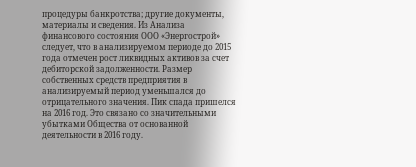процедуры банкротства; другие документы, материалы и сведения. Из Анализа финансового состояния ООО «Энергострой» следует, что в анализируемом периоде до 2015 года отмечен рост ликвидных активов за счет дебиторской задолженности. Размер собственных средств предприятия в анализируемый период уменьшался до отрицательного значения. Пик спада пришелся на 2016 год. Это связано со значительными убытками Общества от основанной деятельности в 2016 году.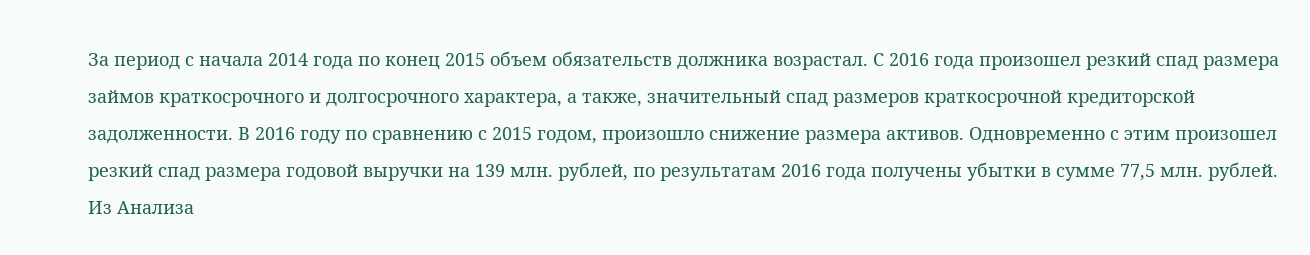За период с начала 2014 года по конец 2015 объем обязательств должника возрастал. С 2016 года произошел резкий спад размера займов краткосрочного и долгосрочного характера, а также, значительный спад размеров краткосрочной кредиторской задолженности. В 2016 году по сравнению с 2015 годом, произошло снижение размера активов. Одновременно с этим произошел резкий спад размера годовой выручки на 139 млн. рублей, по результатам 2016 года получены убытки в сумме 77,5 млн. рублей. Из Анализа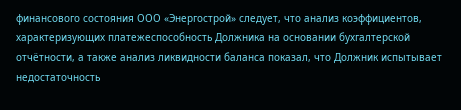финансового состояния ООО «Энергострой» следует, что анализ коэффициентов, характеризующих платежеспособность Должника на основании бухгалтерской отчётности, а также анализ ликвидности баланса показал, что Должник испытывает недостаточность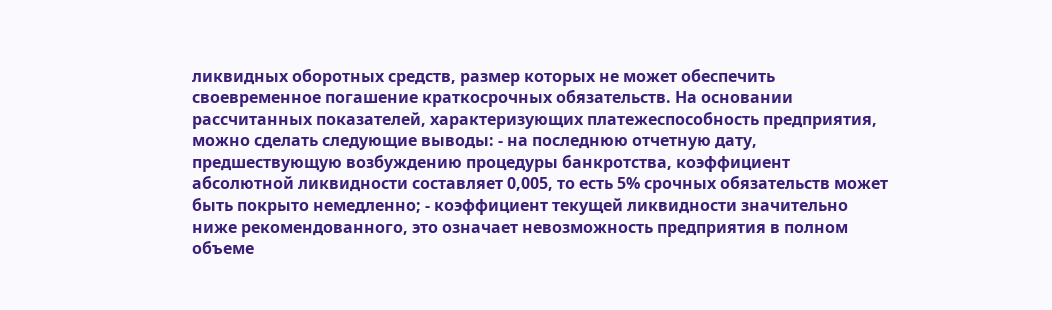ликвидных оборотных средств, размер которых не может обеспечить своевременное погашение краткосрочных обязательств. На основании рассчитанных показателей, характеризующих платежеспособность предприятия, можно сделать следующие выводы: - на последнюю отчетную дату, предшествующую возбуждению процедуры банкротства, коэффициент абсолютной ликвидности составляет 0,005, то есть 5% срочных обязательств может быть покрыто немедленно; - коэффициент текущей ликвидности значительно ниже рекомендованного, это означает невозможность предприятия в полном объеме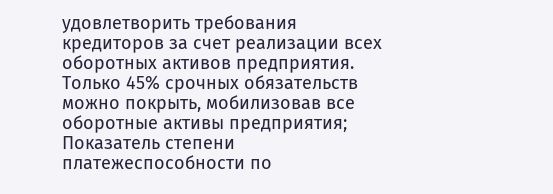удовлетворить требования кредиторов за счет реализации всех оборотных активов предприятия. Только 45% срочных обязательств можно покрыть, мобилизовав все оборотные активы предприятия; Показатель степени платежеспособности по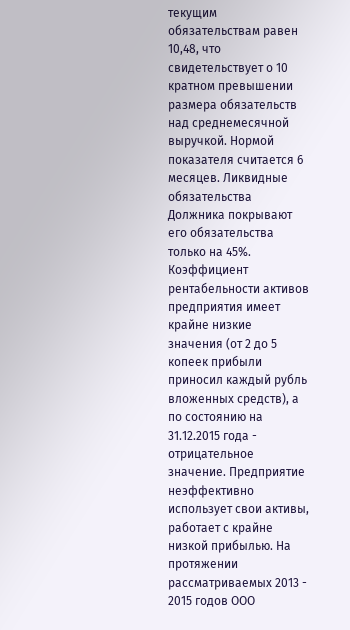текущим обязательствам равен 10,48, что свидетельствует о 10 кратном превышении размера обязательств над среднемесячной выручкой. Нормой показателя считается 6 месяцев. Ликвидные обязательства Должника покрывают его обязательства только на 45%. Коэффициент рентабельности активов предприятия имеет крайне низкие значения (от 2 до 5 копеек прибыли приносил каждый рубль вложенных средств), а по состоянию на 31.12.2015 года - отрицательное значение. Предприятие неэффективно использует свои активы, работает с крайне низкой прибылью. На протяжении рассматриваемых 2013 - 2015 годов ООО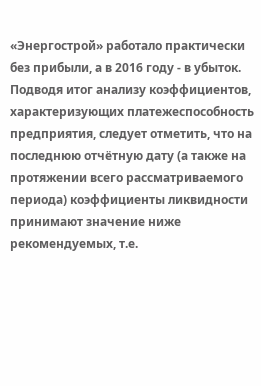«Энергострой» работало практически без прибыли, а в 2016 году - в убыток. Подводя итог анализу коэффициентов, характеризующих платежеспособность предприятия, следует отметить, что на последнюю отчётную дату (а также на протяжении всего рассматриваемого периода) коэффициенты ликвидности принимают значение ниже рекомендуемых, т.е.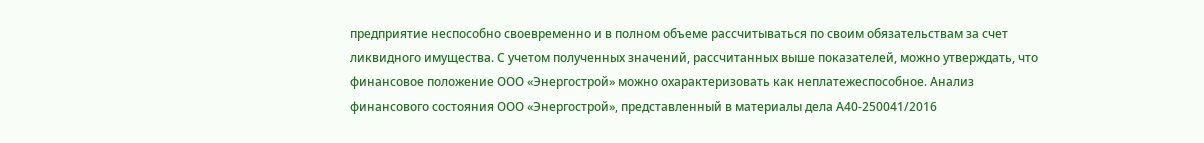предприятие неспособно своевременно и в полном объеме рассчитываться по своим обязательствам за счет ликвидного имущества. С учетом полученных значений, рассчитанных выше показателей, можно утверждать, что финансовое положение ООО «Энергострой» можно охарактеризовать как неплатежеспособное. Анализ финансового состояния ООО «Энергострой», представленный в материалы дела А40-250041/2016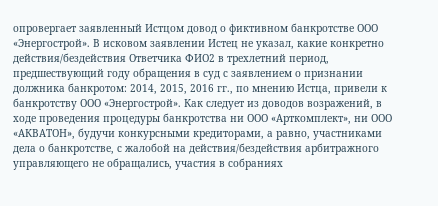опровергает заявленный Истцом довод о фиктивном банкротстве ООО «Энергострой». В исковом заявлении Истец не указал, какие конкретно действия/бездействия Ответчика ФИО2 в трехлетний период, предшествующий году обращения в суд с заявлением о признании должника банкротом: 2014, 2015, 2016 гг., по мнению Истца, привели к банкротству ООО «Энергострой». Как следует из доводов возражений, в ходе проведения процедуры банкротства ни ООО «Арткомплект», ни ООО «АКВАТОН», будучи конкурсными кредиторами, а равно, участниками дела о банкротстве, с жалобой на действия/бездействия арбитражного управляющего не обращались, участия в собраниях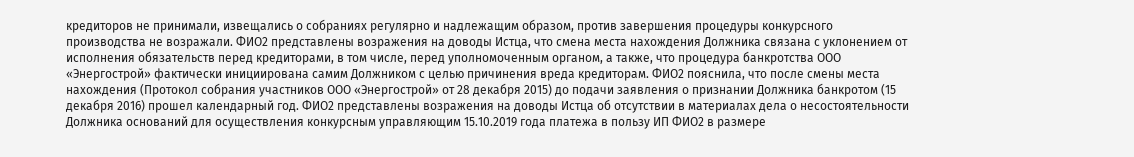кредиторов не принимали, извещались о собраниях регулярно и надлежащим образом, против завершения процедуры конкурсного производства не возражали. ФИО2 представлены возражения на доводы Истца, что смена места нахождения Должника связана с уклонением от исполнения обязательств перед кредиторами, в том числе, перед уполномоченным органом, а также, что процедура банкротства ООО «Энергострой» фактически инициирована самим Должником с целью причинения вреда кредиторам. ФИО2 пояснила, что после смены места нахождения (Протокол собрания участников ООО «Энергострой» от 28 декабря 2015) до подачи заявления о признании Должника банкротом (15 декабря 2016) прошел календарный год. ФИО2 представлены возражения на доводы Истца об отсутствии в материалах дела о несостоятельности Должника оснований для осуществления конкурсным управляющим 15.10.2019 года платежа в пользу ИП ФИО2 в размере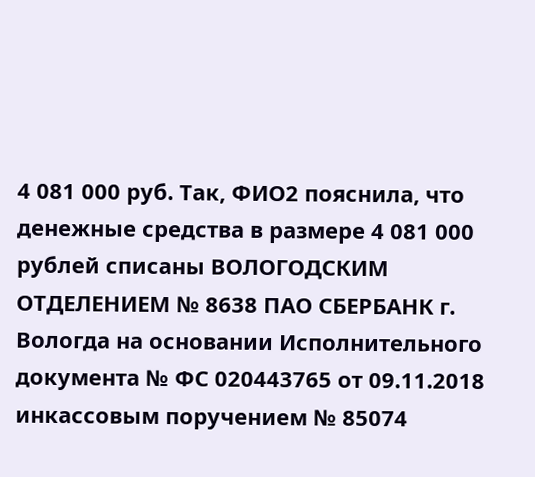4 081 000 руб. Так, ФИО2 пояснила, что денежные средства в размере 4 081 000 рублей списаны ВОЛОГОДСКИМ ОТДЕЛЕНИЕМ № 8638 ПАО СБЕРБАНК г. Вологда на основании Исполнительного документа № ФС 020443765 от 09.11.2018 инкассовым поручением № 85074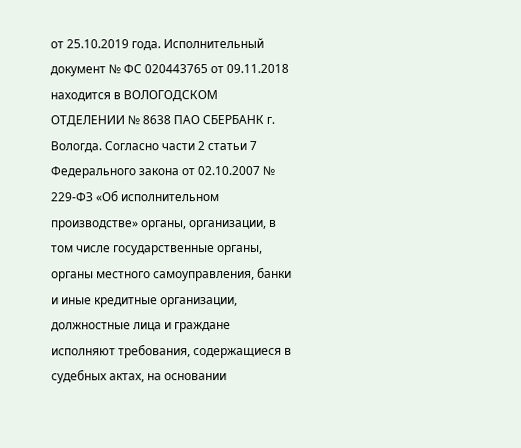от 25.10.2019 года. Исполнительный документ № ФС 020443765 от 09.11.2018 находится в ВОЛОГОДСКОМ ОТДЕЛЕНИИ № 8638 ПАО СБЕРБАНК г. Вологда. Согласно части 2 статьи 7 Федерального закона от 02.10.2007 № 229-ФЗ «Об исполнительном производстве» органы, организации, в том числе государственные органы, органы местного самоуправления, банки и иные кредитные организации, должностные лица и граждане исполняют требования, содержащиеся в судебных актах, на основании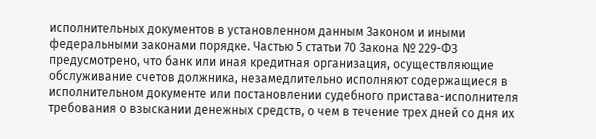исполнительных документов в установленном данным Законом и иными федеральными законами порядке. Частью 5 статьи 70 Закона № 229-ФЗ предусмотрено, что банк или иная кредитная организация, осуществляющие обслуживание счетов должника, незамедлительно исполняют содержащиеся в исполнительном документе или постановлении судебного пристава-исполнителя требования о взыскании денежных средств, о чем в течение трех дней со дня их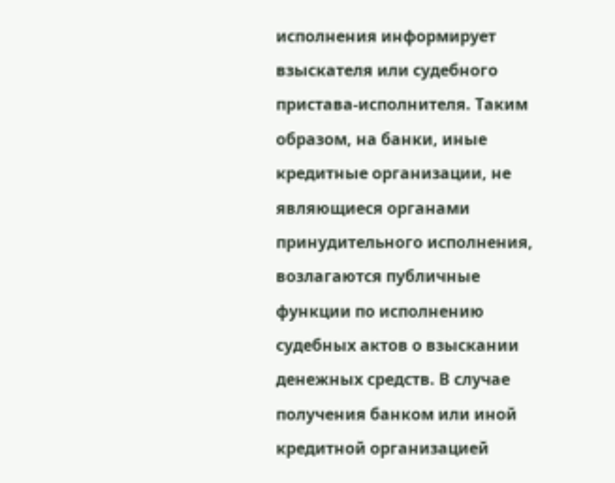исполнения информирует взыскателя или судебного пристава-исполнителя. Таким образом, на банки, иные кредитные организации, не являющиеся органами принудительного исполнения, возлагаются публичные функции по исполнению судебных актов о взыскании денежных средств. В случае получения банком или иной кредитной организацией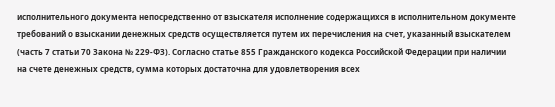исполнительного документа непосредственно от взыскателя исполнение содержащихся в исполнительном документе требований о взыскании денежных средств осуществляется путем их перечисления на счет, указанный взыскателем (часть 7 статьи 70 Закона № 229-ФЗ). Согласно статье 855 Гражданского кодекса Российской Федерации при наличии на счете денежных средств, сумма которых достаточна для удовлетворения всех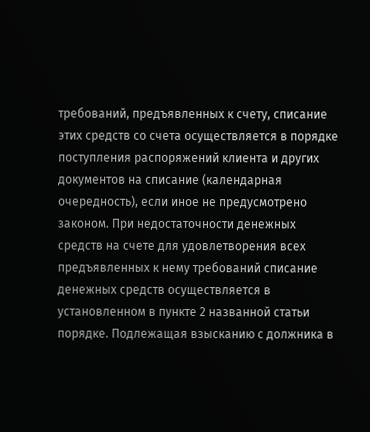требований, предъявленных к счету, списание этих средств со счета осуществляется в порядке поступления распоряжений клиента и других документов на списание (календарная очередность), если иное не предусмотрено законом. При недостаточности денежных средств на счете для удовлетворения всех предъявленных к нему требований списание денежных средств осуществляется в установленном в пункте 2 названной статьи порядке. Подлежащая взысканию с должника в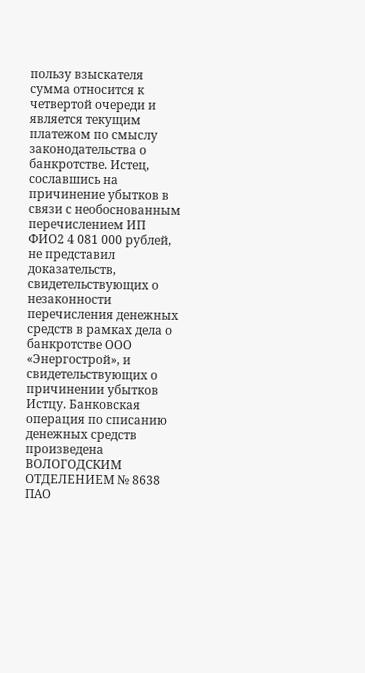пользу взыскателя сумма относится к четвертой очереди и является текущим платежом по смыслу законодательства о банкротстве. Истец, сославшись на причинение убытков в связи с необоснованным перечислением ИП ФИО2 4 081 000 рублей, не представил доказательств, свидетельствующих о незаконности перечисления денежных средств в рамках дела о банкротстве ООО «Энергострой», и свидетельствующих о причинении убытков Истцу. Банковская операция по списанию денежных средств произведена ВОЛОГОДСКИМ ОТДЕЛЕНИЕМ № 8638 ПАО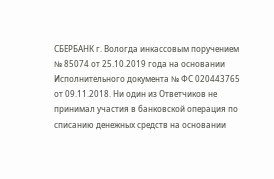СБЕРБАНК г. Вологда инкассовым поручением № 85074 от 25.10.2019 года на основании Исполнительного документа № ФС 020443765 от 09.11.2018. Ни один из Ответчиков не принимал участия в банковской операция по списанию денежных средств на основании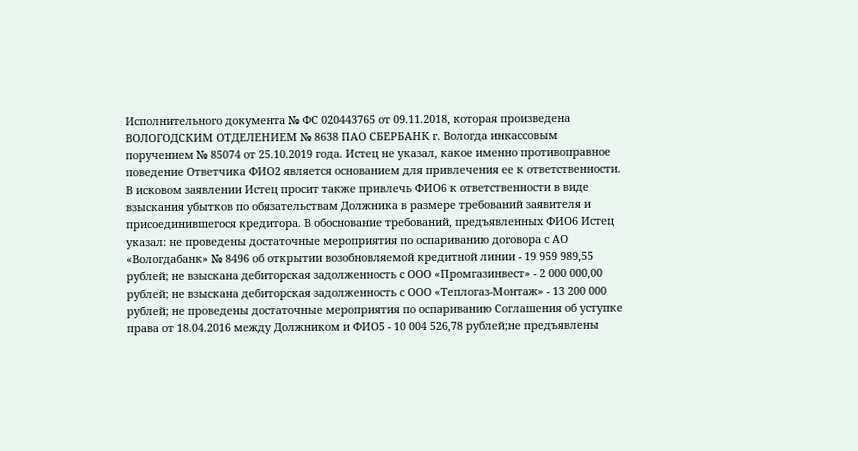Исполнительного документа № ФС 020443765 от 09.11.2018, которая произведена ВОЛОГОДСКИМ ОТДЕЛЕНИЕМ № 8638 ПАО СБЕРБАНК г. Вологда инкассовым поручением № 85074 от 25.10.2019 года. Истец не указал, какое именно противоправное поведение Ответчика ФИО2 является основанием для привлечения ее к ответственности. В исковом заявлении Истец просит также привлечь ФИО6 к ответственности в виде взыскания убытков по обязательствам Должника в размере требований заявителя и присоединившегося кредитора. В обоснование требований, предъявленных ФИО6 Истец указал: не проведены достаточные мероприятия по оспариванию договора с АО «Вологдабанк» № 8496 об открытии возобновляемой кредитной линии - 19 959 989,55 рублей; не взыскана дебиторская задолженность с ООО «Промгазинвест» - 2 000 000,00 рублей; не взыскана дебиторская задолженность с ООО «Теплогаз-Монтаж» - 13 200 000 рублей; не проведены достаточные мероприятия по оспариванию Соглашения об уступке права от 18.04.2016 между Должником и ФИО5 - 10 004 526,78 рублей;не предъявлены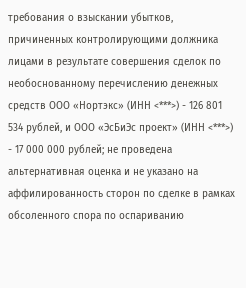требования о взыскании убытков, причиненных контролирующими должника лицами в результате совершения сделок по необоснованному перечислению денежных средств ООО «Нортэкс» (ИНН <***>) - 126 801 534 рублей, и ООО «ЭсБиЭс проект» (ИНН <***>) - 17 000 000 рублей; не проведена альтернативная оценка и не указано на аффилированность сторон по сделке в рамках обсоленного спора по оспариванию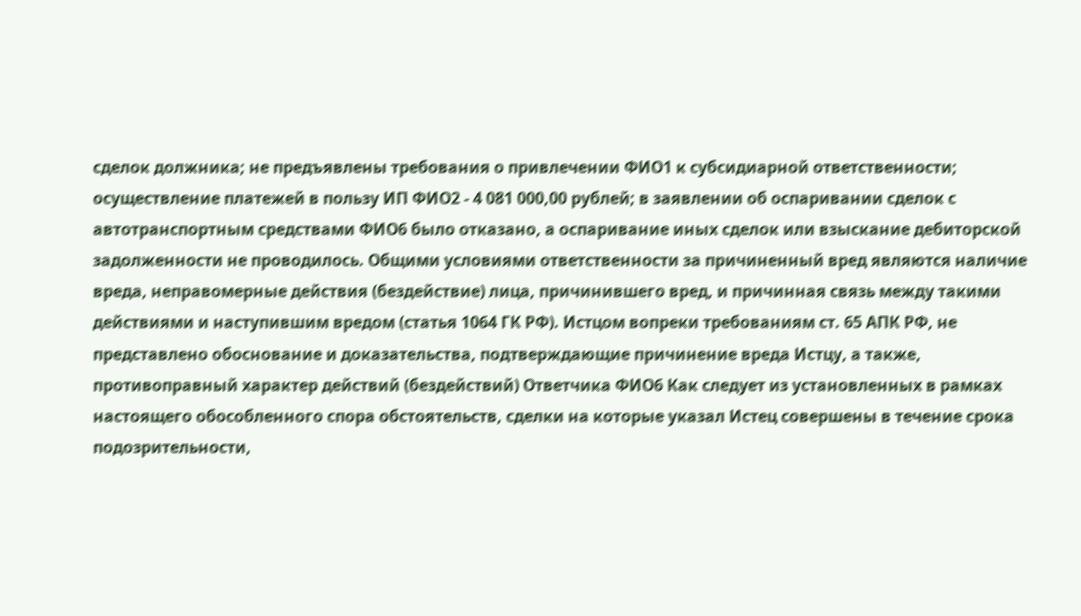сделок должника; не предъявлены требования о привлечении ФИО1 к субсидиарной ответственности; осуществление платежей в пользу ИП ФИО2 - 4 081 000,00 рублей; в заявлении об оспаривании сделок с автотранспортным средствами ФИО6 было отказано, а оспаривание иных сделок или взыскание дебиторской задолженности не проводилось. Общими условиями ответственности за причиненный вред являются наличие вреда, неправомерные действия (бездействие) лица, причинившего вред, и причинная связь между такими действиями и наступившим вредом (статья 1064 ГК РФ). Истцом вопреки требованиям ст. 65 АПК РФ, не представлено обоснование и доказательства, подтверждающие причинение вреда Истцу, а также, противоправный характер действий (бездействий) Ответчика ФИО6 Как следует из установленных в рамках настоящего обособленного спора обстоятельств, сделки на которые указал Истец совершены в течение срока подозрительности,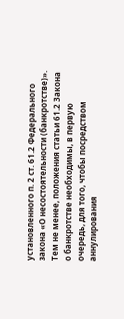установленного п. 2 ст. 61.2 Федерального закона «О несостоятельности (банкротстве)». Тем не менее, положения статьи 61.2 Закона о банкротстве необходимы, в первую очередь, для того, чтобы посредством аннулирования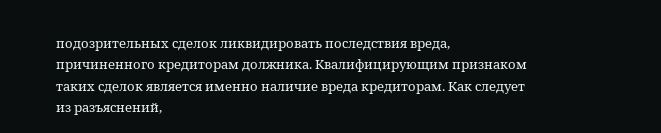подозрительных сделок ликвидировать последствия вреда, причиненного кредиторам должника. Квалифицирующим признаком таких сделок является именно наличие вреда кредиторам. Как следует из разъяснений,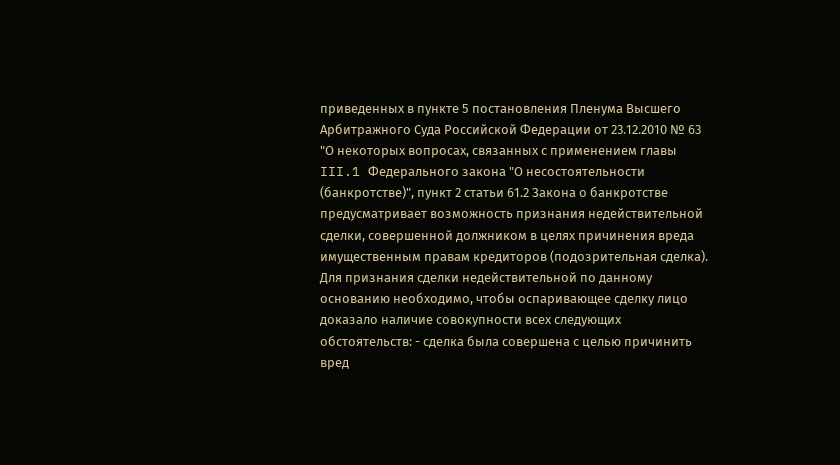приведенных в пункте 5 постановления Пленума Высшего Арбитражного Суда Российской Федерации от 23.12.2010 № 63 "О некоторых вопросах, связанных с применением главы III.1 Федерального закона "О несостоятельности (банкротстве)", пункт 2 статьи 61.2 Закона о банкротстве предусматривает возможность признания недействительной сделки, совершенной должником в целях причинения вреда имущественным правам кредиторов (подозрительная сделка). Для признания сделки недействительной по данному основанию необходимо, чтобы оспаривающее сделку лицо доказало наличие совокупности всех следующих обстоятельств: - сделка была совершена с целью причинить вред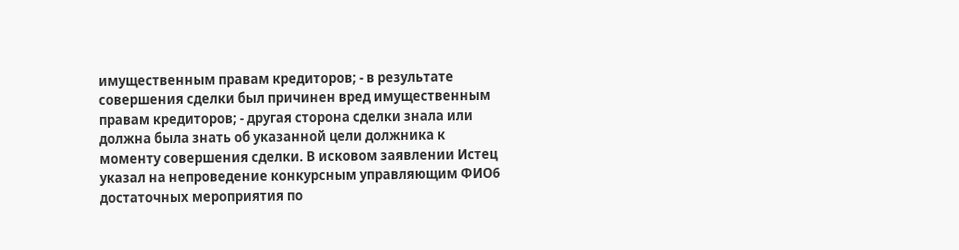имущественным правам кредиторов; - в результате совершения сделки был причинен вред имущественным правам кредиторов; - другая сторона сделки знала или должна была знать об указанной цели должника к моменту совершения сделки. В исковом заявлении Истец указал на непроведение конкурсным управляющим ФИО6 достаточных мероприятия по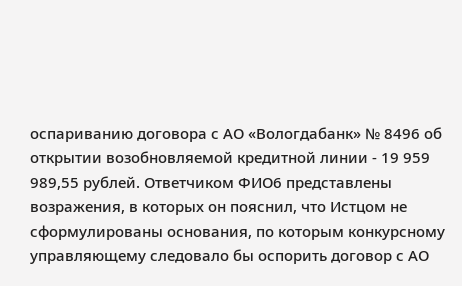оспариванию договора с АО «Вологдабанк» № 8496 об открытии возобновляемой кредитной линии - 19 959 989,55 рублей. Ответчиком ФИО6 представлены возражения, в которых он пояснил, что Истцом не сформулированы основания, по которым конкурсному управляющему следовало бы оспорить договор с АО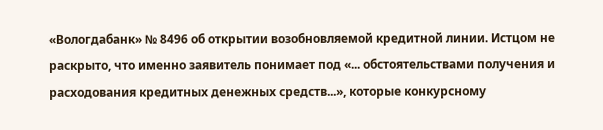«Вологдабанк» № 8496 об открытии возобновляемой кредитной линии. Истцом не раскрыто, что именно заявитель понимает под «... обстоятельствами получения и расходования кредитных денежных средств...», которые конкурсному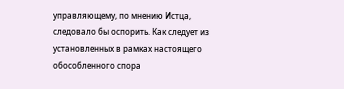управляющему, по мнению Истца, следовало бы оспорить. Как следует из установленных в рамках настоящего обособленного спора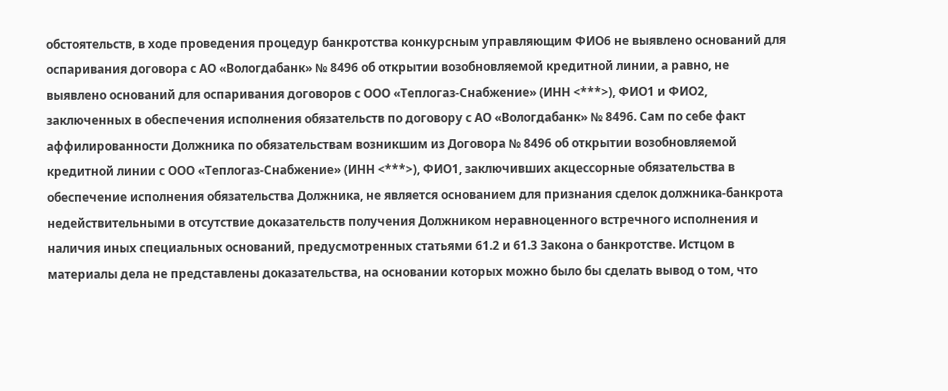обстоятельств, в ходе проведения процедур банкротства конкурсным управляющим ФИО6 не выявлено оснований для оспаривания договора с АО «Вологдабанк» № 8496 об открытии возобновляемой кредитной линии, а равно, не выявлено оснований для оспаривания договоров с ООО «Теплогаз-Снабжение» (ИНН <***>), ФИО1 и ФИО2, заключенных в обеспечения исполнения обязательств по договору с АО «Вологдабанк» № 8496. Сам по себе факт аффилированности Должника по обязательствам возникшим из Договора № 8496 об открытии возобновляемой кредитной линии с ООО «Теплогаз-Снабжение» (ИНН <***>), ФИО1, заключивших акцессорные обязательства в обеспечение исполнения обязательства Должника, не является основанием для признания сделок должника-банкрота недействительными в отсутствие доказательств получения Должником неравноценного встречного исполнения и наличия иных специальных оснований, предусмотренных статьями 61.2 и 61.3 Закона о банкротстве. Истцом в материалы дела не представлены доказательства, на основании которых можно было бы сделать вывод о том, что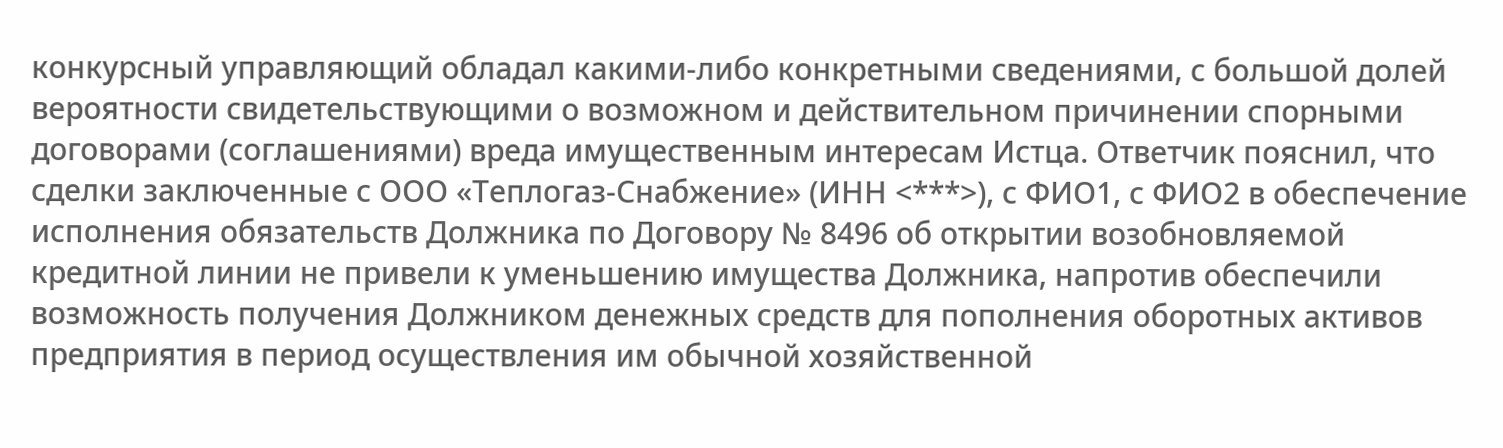конкурсный управляющий обладал какими-либо конкретными сведениями, с большой долей вероятности свидетельствующими о возможном и действительном причинении спорными договорами (соглашениями) вреда имущественным интересам Истца. Ответчик пояснил, что сделки заключенные с ООО «Теплогаз-Снабжение» (ИНН <***>), с ФИО1, с ФИО2 в обеспечение исполнения обязательств Должника по Договору № 8496 об открытии возобновляемой кредитной линии не привели к уменьшению имущества Должника, напротив обеспечили возможность получения Должником денежных средств для пополнения оборотных активов предприятия в период осуществления им обычной хозяйственной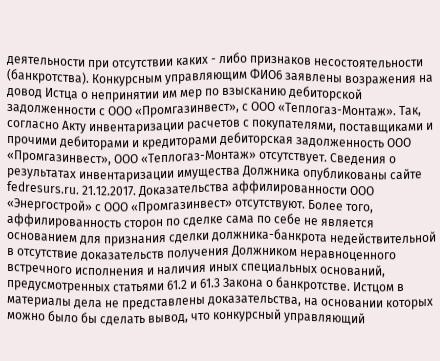деятельности при отсутствии каких - либо признаков несостоятельности (банкротства). Конкурсным управляющим ФИО6 заявлены возражения на довод Истца о непринятии им мер по взысканию дебиторской задолженности с ООО «Промгазинвест», с ООО «Теплогаз-Монтаж». Так, согласно Акту инвентаризации расчетов с покупателями, поставщиками и прочими дебиторами и кредиторами дебиторская задолженность ООО «Промгазинвест», ООО «Теплогаз-Монтаж» отсутствует. Сведения о результатах инвентаризации имущества Должника опубликованы сайте fedresurs.ru. 21.12.2017. Доказательства аффилированности ООО «Энергострой» с ООО «Промгазинвест» отсутствуют. Более того, аффилированность сторон по сделке сама по себе не является основанием для признания сделки должника-банкрота недействительной в отсутствие доказательств получения Должником неравноценного встречного исполнения и наличия иных специальных оснований, предусмотренных статьями 61.2 и 61.3 Закона о банкротстве. Истцом в материалы дела не представлены доказательства, на основании которых можно было бы сделать вывод, что конкурсный управляющий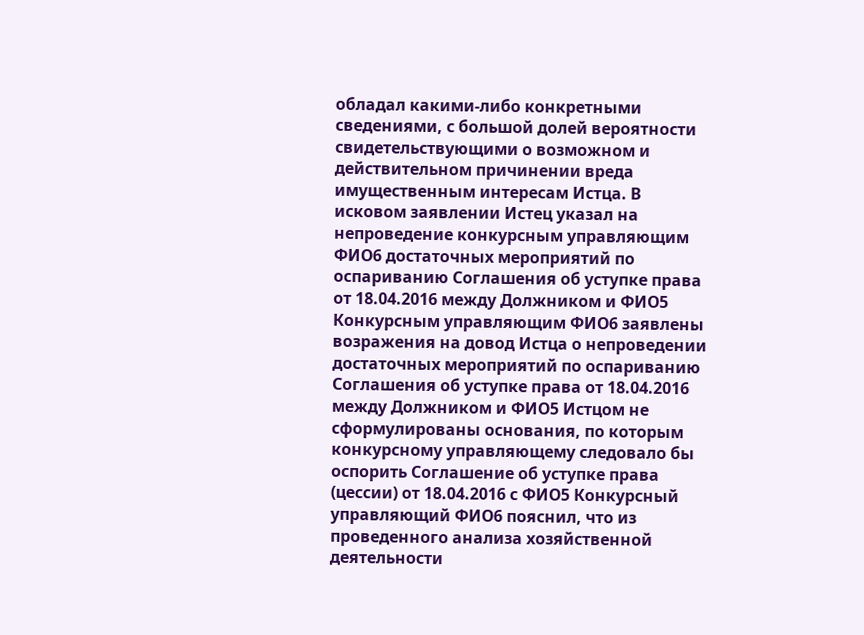обладал какими-либо конкретными сведениями, с большой долей вероятности свидетельствующими о возможном и действительном причинении вреда имущественным интересам Истца. В исковом заявлении Истец указал на непроведение конкурсным управляющим ФИО6 достаточных мероприятий по оспариванию Соглашения об уступке права от 18.04.2016 между Должником и ФИО5 Конкурсным управляющим ФИО6 заявлены возражения на довод Истца о непроведении достаточных мероприятий по оспариванию Соглашения об уступке права от 18.04.2016 между Должником и ФИО5 Истцом не сформулированы основания, по которым конкурсному управляющему следовало бы оспорить Соглашение об уступке права (цессии) от 18.04.2016 с ФИО5 Конкурсный управляющий ФИО6 пояснил, что из проведенного анализа хозяйственной деятельности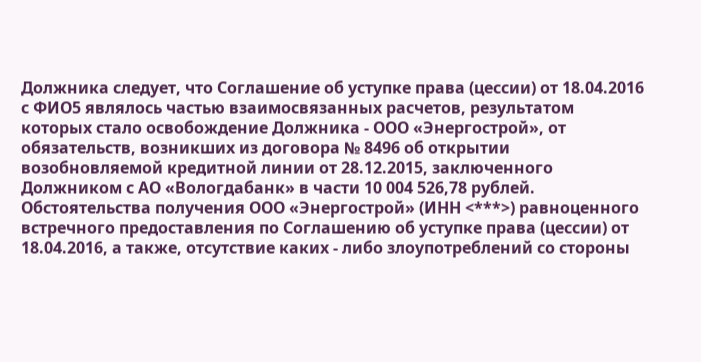Должника следует, что Соглашение об уступке права (цессии) от 18.04.2016 с ФИО5 являлось частью взаимосвязанных расчетов, результатом которых стало освобождение Должника - ООО «Энергострой», от обязательств, возникших из договора № 8496 об открытии возобновляемой кредитной линии от 28.12.2015, заключенного Должником с АО «Вологдабанк» в части 10 004 526,78 рублей. Обстоятельства получения ООО «Энергострой» (ИНН <***>) равноценного встречного предоставления по Соглашению об уступке права (цессии) от 18.04.2016, а также, отсутствие каких - либо злоупотреблений со стороны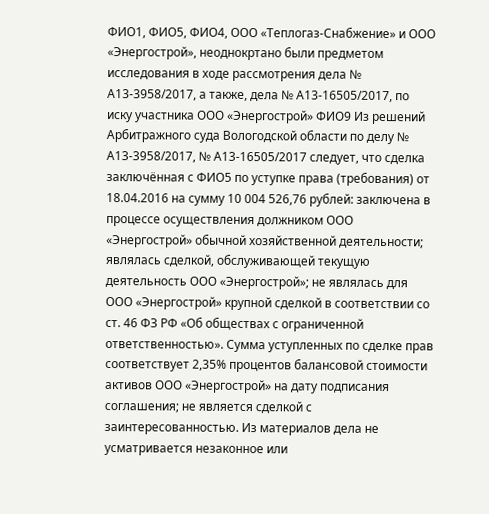ФИО1, ФИО5, ФИО4, ООО «Теплогаз-Снабжение» и ООО «Энергострой», неоднокртано были предметом исследования в ходе рассмотрения дела № А13-3958/2017, а также, дела № А13-16505/2017, по иску участника ООО «Энергострой» ФИО9 Из решений Арбитражного суда Вологодской области по делу № А13-3958/2017, № А13-16505/2017 следует, что сделка заключённая с ФИО5 по уступке права (требования) от 18.04.2016 на сумму 10 004 526,76 рублей: заключена в процессе осуществления должником ООО «Энергострой» обычной хозяйственной деятельности; являлась сделкой, обслуживающей текущую деятельность ООО «Энергострой»; не являлась для ООО «Энергострой» крупной сделкой в соответствии со ст. 46 ФЗ РФ «Об обществах с ограниченной ответственностью». Сумма уступленных по сделке прав соответствует 2,35% процентов балансовой стоимости активов ООО «Энергострой» на дату подписания соглашения; не является сделкой с заинтересованностью. Из материалов дела не усматривается незаконное или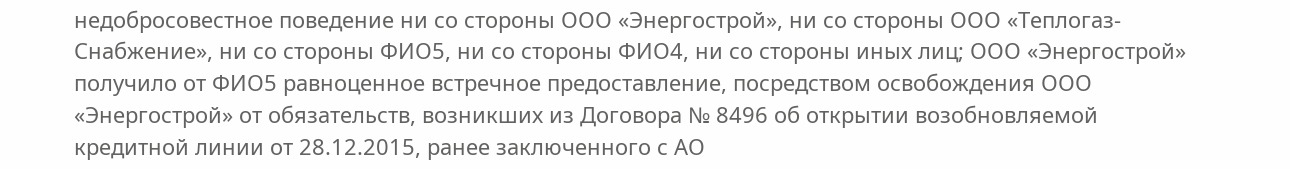недобросовестное поведение ни со стороны ООО «Энергострой», ни со стороны ООО «Теплогаз- Снабжение», ни со стороны ФИО5, ни со стороны ФИО4, ни со стороны иных лиц; ООО «Энергострой» получило от ФИО5 равноценное встречное предоставление, посредством освобождения ООО «Энергострой» от обязательств, возникших из Договора № 8496 об открытии возобновляемой кредитной линии от 28.12.2015, ранее заключенного с АО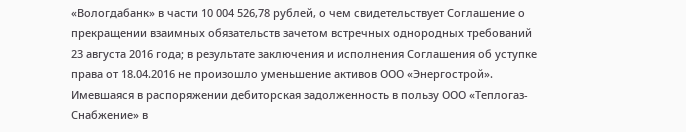«Вологдабанк» в части 10 004 526,78 рублей, о чем свидетельствует Соглашение о прекращении взаимных обязательств зачетом встречных однородных требований 23 августа 2016 года; в результате заключения и исполнения Соглашения об уступке права от 18.04.2016 не произошло уменьшение активов ООО «Энергострой». Имевшаяся в распоряжении дебиторская задолженность в пользу ООО «Теплогаз-Снабжение» в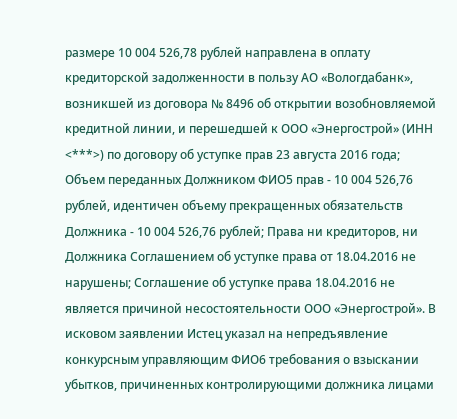размере 10 004 526,78 рублей направлена в оплату кредиторской задолженности в пользу АО «Вологдабанк», возникшей из договора № 8496 об открытии возобновляемой кредитной линии, и перешедшей к ООО «Энергострой» (ИНН <***>) по договору об уступке прав 23 августа 2016 года; Объем переданных Должником ФИО5 прав - 10 004 526,76 рублей, идентичен объему прекращенных обязательств Должника - 10 004 526,76 рублей; Права ни кредиторов, ни Должника Соглашением об уступке права от 18.04.2016 не нарушены; Соглашение об уступке права 18.04.2016 не является причиной несостоятельности ООО «Энергострой». В исковом заявлении Истец указал на непредъявление конкурсным управляющим ФИО6 требования о взыскании убытков, причиненных контролирующими должника лицами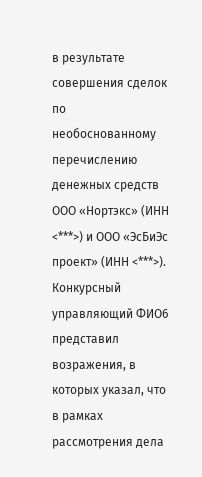в результате совершения сделок по необоснованному перечислению денежных средств ООО «Нортэкс» (ИНН <***>) и ООО «ЭсБиЭс проект» (ИНН <***>). Конкурсный управляющий ФИО6 представил возражения, в которых указал, что в рамках рассмотрения дела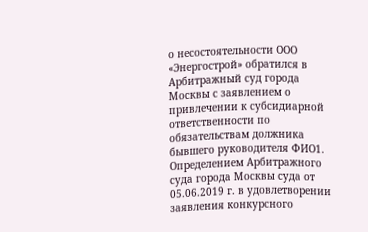о несостоятельности ООО «Энергострой» обратился в Арбитражный суд города Москвы с заявлением о привлечении к субсидиарной ответственности по обязательствам должника бывшего руководителя ФИО1. Определением Арбитражного суда города Москвы суда от 05.06.2019 г. в удовлетворении заявления конкурсного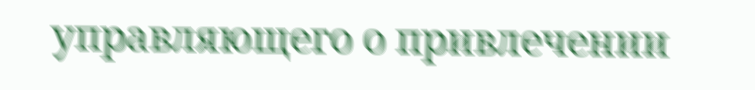управляющего о привлечении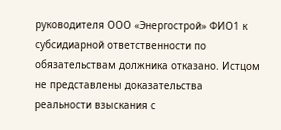руководителя ООО «Энергострой» ФИО1 к субсидиарной ответственности по обязательствам должника отказано. Истцом не представлены доказательства реальности взыскания с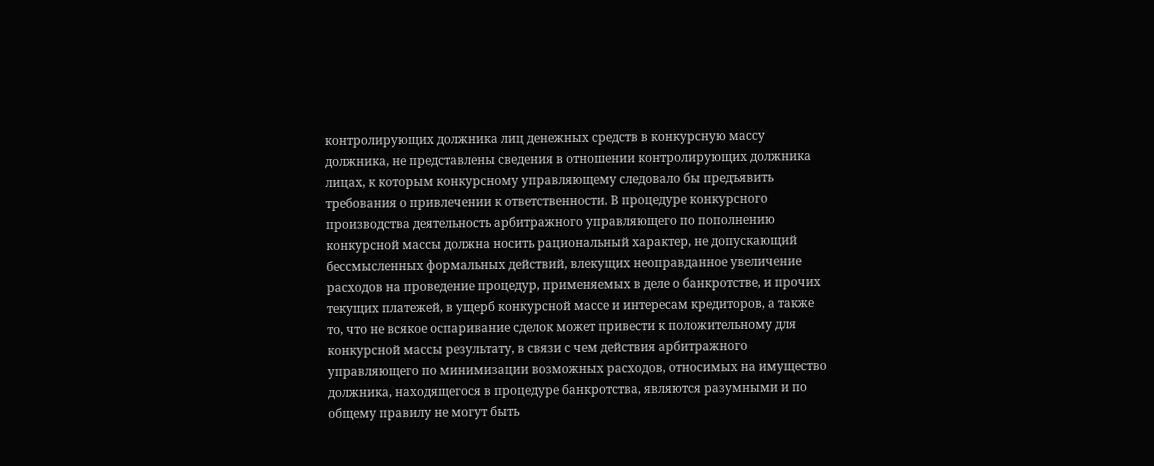контролирующих должника лиц денежных средств в конкурсную массу должника, не представлены сведения в отношении контролирующих должника лицах, к которым конкурсному управляющему следовало бы предъявить требования о привлечении к ответственности. В процедуре конкурсного производства деятельность арбитражного управляющего по пополнению конкурсной массы должна носить рациональный характер, не допускающий бессмысленных формальных действий, влекущих неоправданное увеличение расходов на проведение процедур, применяемых в деле о банкротстве, и прочих текущих платежей, в ущерб конкурсной массе и интересам кредиторов, а также то, что не всякое оспаривание сделок может привести к положительному для конкурсной массы результату, в связи с чем действия арбитражного управляющего по минимизации возможных расходов, относимых на имущество должника, находящегося в процедуре банкротства, являются разумными и по общему правилу не могут быть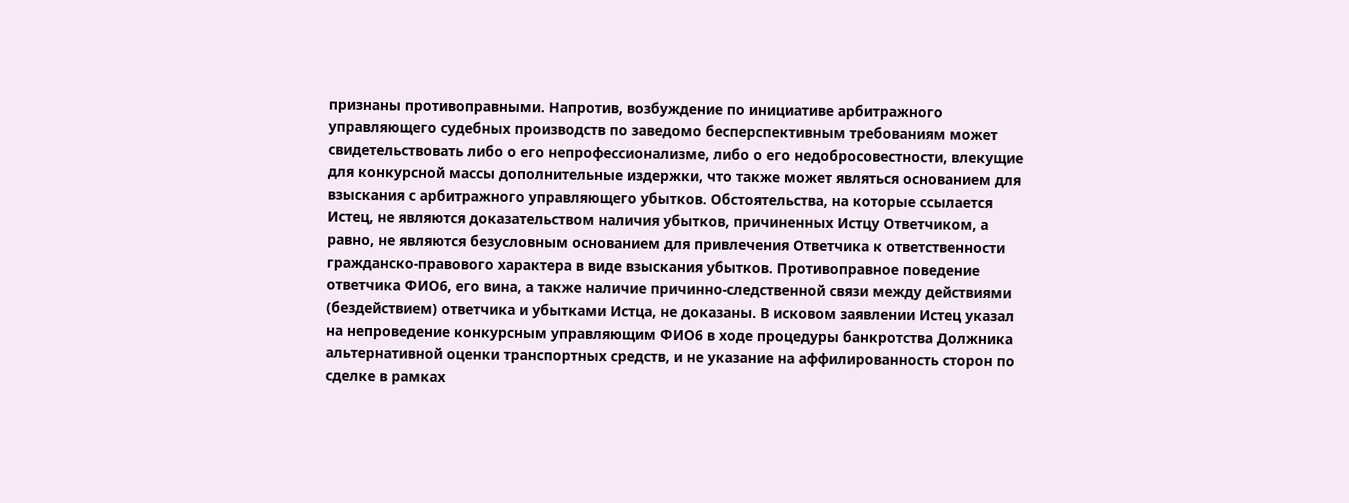признаны противоправными. Напротив, возбуждение по инициативе арбитражного управляющего судебных производств по заведомо бесперспективным требованиям может свидетельствовать либо о его непрофессионализме, либо о его недобросовестности, влекущие для конкурсной массы дополнительные издержки, что также может являться основанием для взыскания с арбитражного управляющего убытков. Обстоятельства, на которые ссылается Истец, не являются доказательством наличия убытков, причиненных Истцу Ответчиком, а равно, не являются безусловным основанием для привлечения Ответчика к ответственности гражданско-правового характера в виде взыскания убытков. Противоправное поведение ответчика ФИО6, его вина, а также наличие причинно-следственной связи между действиями (бездействием) ответчика и убытками Истца, не доказаны. В исковом заявлении Истец указал на непроведение конкурсным управляющим ФИО6 в ходе процедуры банкротства Должника альтернативной оценки транспортных средств, и не указание на аффилированность сторон по сделке в рамках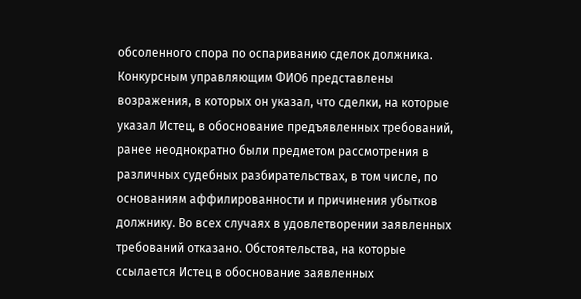обсоленного спора по оспариванию сделок должника. Конкурсным управляющим ФИО6 представлены возражения, в которых он указал, что сделки, на которые указал Истец, в обоснование предъявленных требований, ранее неоднократно были предметом рассмотрения в различных судебных разбирательствах, в том числе, по основаниям аффилированности и причинения убытков должнику. Во всех случаях в удовлетворении заявленных требований отказано. Обстоятельства, на которые ссылается Истец в обоснование заявленных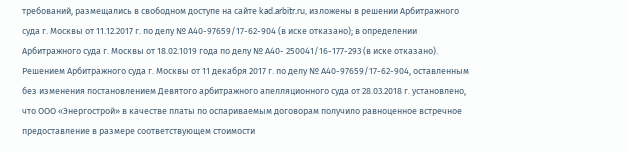требований, размещались в свободном доступе на сайте kad.arbitr.ru, изложены в решении Арбитражного суда г. Москвы от 11.12.2017 г. по делу № А40-97659/17-62-904 (в иске отказано); в определении Арбитражного суда г. Москвы от 18.02.1019 года по делу № А40- 250041/16-177-293 (в иске отказано). Решением Арбитражного суда г. Москвы от 11 декабря 2017 г. по делу № А40-97659/17-62-904, оставленным без изменения постановлением Девятого арбитражного апелляционного суда от 28.03.2018 г. установлено, что ООО «Энергострой» в качестве платы по оспариваемым договорам получило равноценное встречное предоставление в размере соответствующем стоимости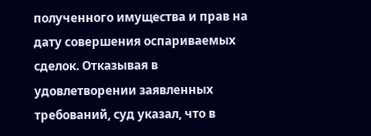полученного имущества и прав на дату совершения оспариваемых сделок. Отказывая в удовлетворении заявленных требований, суд указал, что в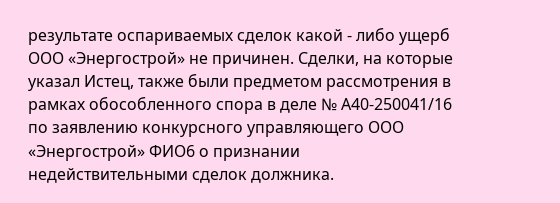результате оспариваемых сделок какой - либо ущерб ООО «Энергострой» не причинен. Сделки, на которые указал Истец, также были предметом рассмотрения в рамках обособленного спора в деле № А40-250041/16 по заявлению конкурсного управляющего ООО «Энергострой» ФИО6 о признании недействительными сделок должника.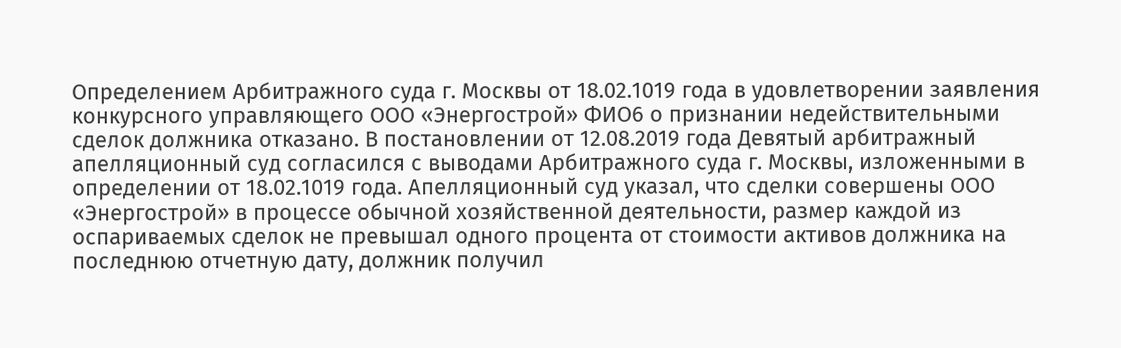Определением Арбитражного суда г. Москвы от 18.02.1019 года в удовлетворении заявления конкурсного управляющего ООО «Энергострой» ФИО6 о признании недействительными сделок должника отказано. В постановлении от 12.08.2019 года Девятый арбитражный апелляционный суд согласился с выводами Арбитражного суда г. Москвы, изложенными в определении от 18.02.1019 года. Апелляционный суд указал, что сделки совершены ООО «Энергострой» в процессе обычной хозяйственной деятельности, размер каждой из оспариваемых сделок не превышал одного процента от стоимости активов должника на последнюю отчетную дату, должник получил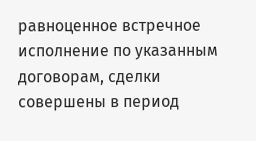равноценное встречное исполнение по указанным договорам, сделки совершены в период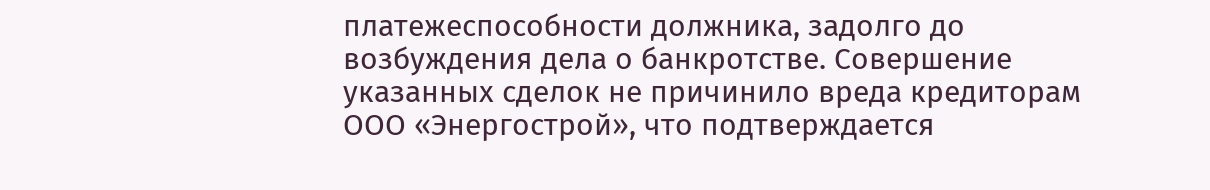платежеспособности должника, задолго до возбуждения дела о банкротстве. Совершение указанных сделок не причинило вреда кредиторам ООО «Энергострой», что подтверждается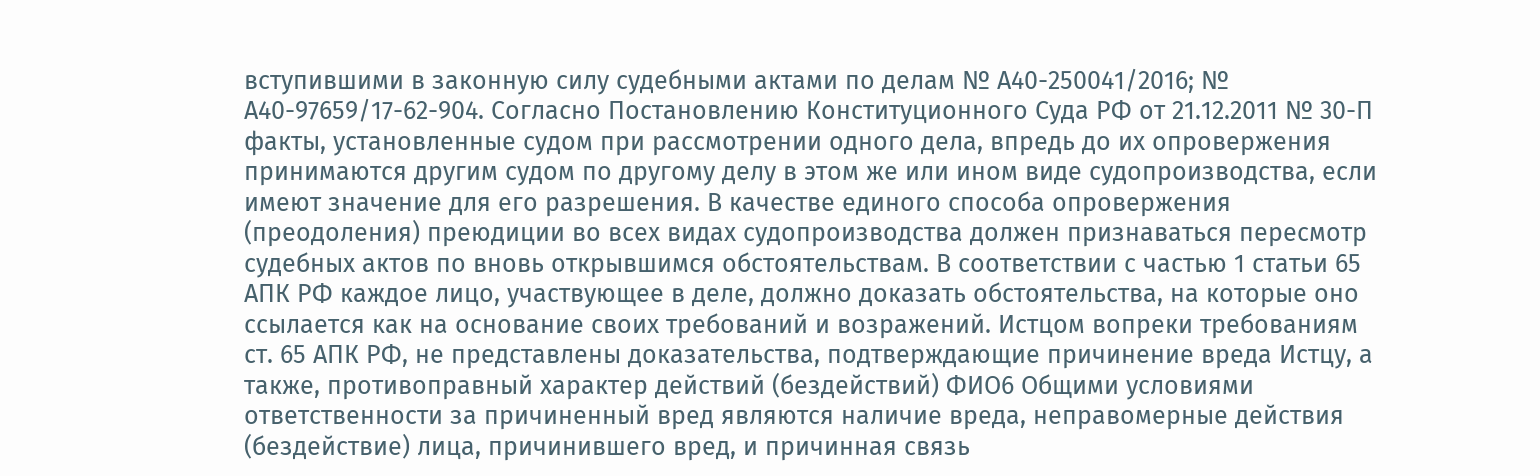вступившими в законную силу судебными актами по делам № А40-250041/2016; № А40-97659/17-62-904. Согласно Постановлению Конституционного Суда РФ от 21.12.2011 № 30-П факты, установленные судом при рассмотрении одного дела, впредь до их опровержения принимаются другим судом по другому делу в этом же или ином виде судопроизводства, если имеют значение для его разрешения. В качестве единого способа опровержения (преодоления) преюдиции во всех видах судопроизводства должен признаваться пересмотр судебных актов по вновь открывшимся обстоятельствам. В соответствии с частью 1 статьи 65 АПК РФ каждое лицо, участвующее в деле, должно доказать обстоятельства, на которые оно ссылается как на основание своих требований и возражений. Истцом вопреки требованиям ст. 65 АПК РФ, не представлены доказательства, подтверждающие причинение вреда Истцу, а также, противоправный характер действий (бездействий) ФИО6 Общими условиями ответственности за причиненный вред являются наличие вреда, неправомерные действия (бездействие) лица, причинившего вред, и причинная связь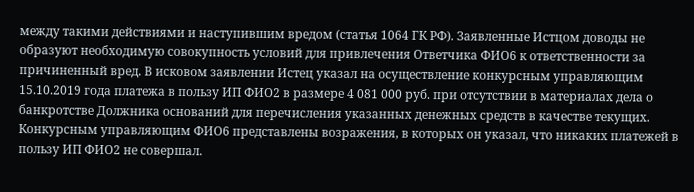между такими действиями и наступившим вредом (статья 1064 ГК РФ). Заявленные Истцом доводы не образуют необходимую совокупность условий для привлечения Ответчика ФИО6 к ответственности за причиненный вред. В исковом заявлении Истец указал на осуществление конкурсным управляющим 15.10.2019 года платежа в пользу ИП ФИО2 в размере 4 081 000 руб. при отсутствии в материалах дела о банкротстве Должника оснований для перечисления указанных денежных средств в качестве текущих. Конкурсным управляющим ФИО6 представлены возражения, в которых он указал, что никаких платежей в пользу ИП ФИО2 не совершал.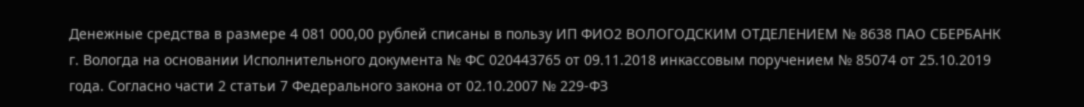Денежные средства в размере 4 081 000,00 рублей списаны в пользу ИП ФИО2 ВОЛОГОДСКИМ ОТДЕЛЕНИЕМ № 8638 ПАО СБЕРБАНК г. Вологда на основании Исполнительного документа № ФС 020443765 от 09.11.2018 инкассовым поручением № 85074 от 25.10.2019 года. Согласно части 2 статьи 7 Федерального закона от 02.10.2007 № 229-ФЗ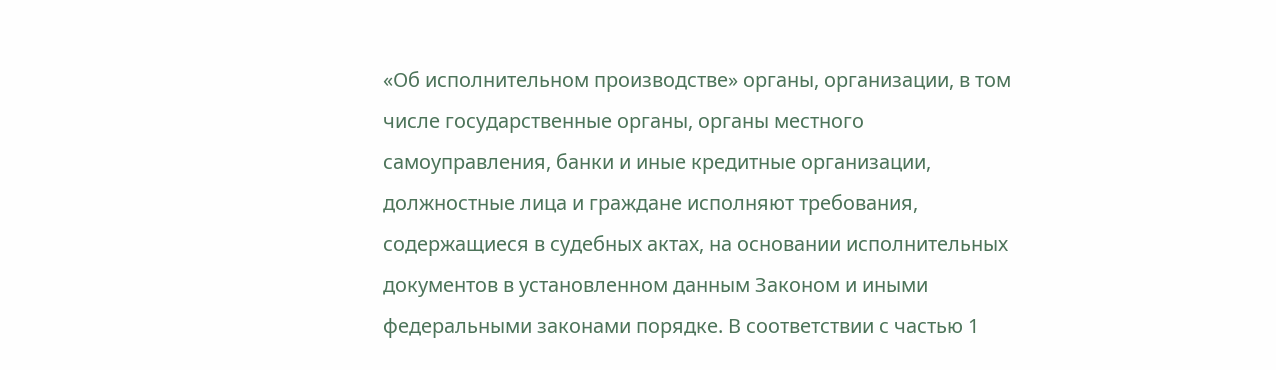«Об исполнительном производстве» органы, организации, в том числе государственные органы, органы местного самоуправления, банки и иные кредитные организации, должностные лица и граждане исполняют требования, содержащиеся в судебных актах, на основании исполнительных документов в установленном данным Законом и иными федеральными законами порядке. В соответствии с частью 1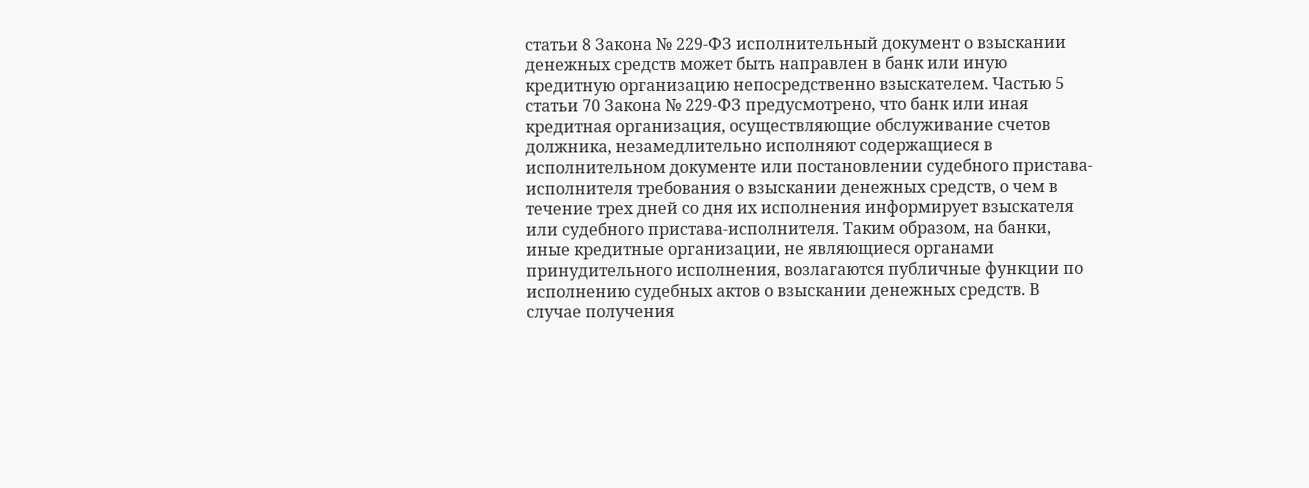статьи 8 Закона № 229-ФЗ исполнительный документ о взыскании денежных средств может быть направлен в банк или иную кредитную организацию непосредственно взыскателем. Частью 5 статьи 70 Закона № 229-ФЗ предусмотрено, что банк или иная кредитная организация, осуществляющие обслуживание счетов должника, незамедлительно исполняют содержащиеся в исполнительном документе или постановлении судебного пристава-исполнителя требования о взыскании денежных средств, о чем в течение трех дней со дня их исполнения информирует взыскателя или судебного пристава-исполнителя. Таким образом, на банки, иные кредитные организации, не являющиеся органами принудительного исполнения, возлагаются публичные функции по исполнению судебных актов о взыскании денежных средств. В случае получения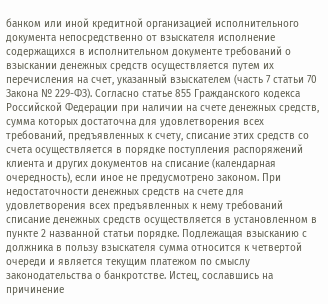банком или иной кредитной организацией исполнительного документа непосредственно от взыскателя исполнение содержащихся в исполнительном документе требований о взыскании денежных средств осуществляется путем их перечисления на счет, указанный взыскателем (часть 7 статьи 70 Закона № 229-ФЗ). Согласно статье 855 Гражданского кодекса Российской Федерации при наличии на счете денежных средств, сумма которых достаточна для удовлетворения всех требований, предъявленных к счету, списание этих средств со счета осуществляется в порядке поступления распоряжений клиента и других документов на списание (календарная очередность), если иное не предусмотрено законом. При недостаточности денежных средств на счете для удовлетворения всех предъявленных к нему требований списание денежных средств осуществляется в установленном в пункте 2 названной статьи порядке. Подлежащая взысканию с должника в пользу взыскателя сумма относится к четвертой очереди и является текущим платежом по смыслу законодательства о банкротстве. Истец, сославшись на причинение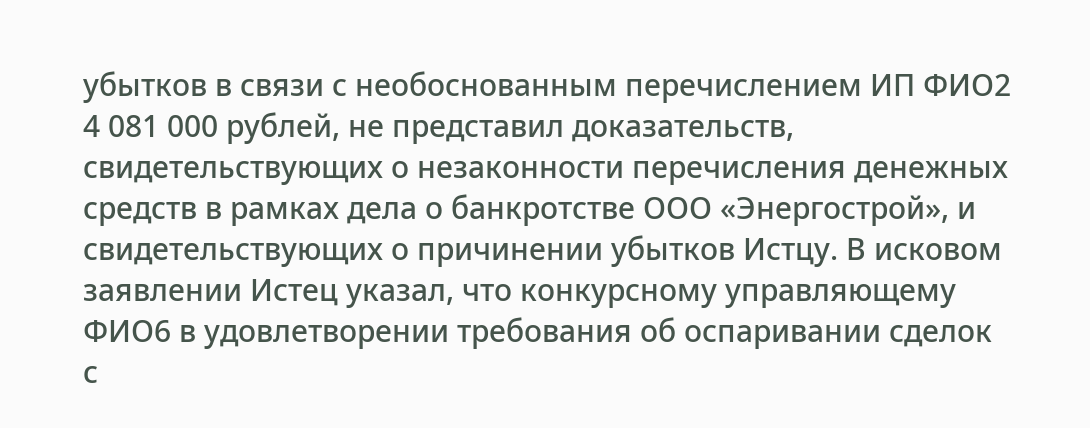убытков в связи с необоснованным перечислением ИП ФИО2 4 081 000 рублей, не представил доказательств, свидетельствующих о незаконности перечисления денежных средств в рамках дела о банкротстве ООО «Энергострой», и свидетельствующих о причинении убытков Истцу. В исковом заявлении Истец указал, что конкурсному управляющему ФИО6 в удовлетворении требования об оспаривании сделок с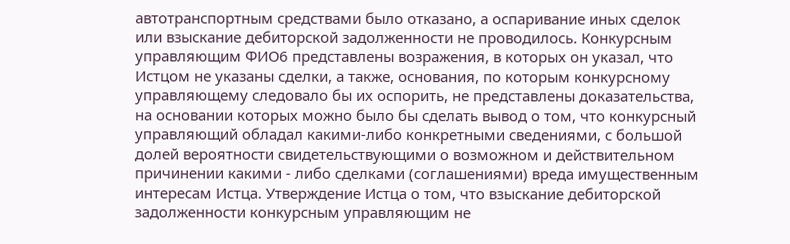автотранспортным средствами было отказано, а оспаривание иных сделок или взыскание дебиторской задолженности не проводилось. Конкурсным управляющим ФИО6 представлены возражения, в которых он указал, что Истцом не указаны сделки, а также, основания, по которым конкурсному управляющему следовало бы их оспорить, не представлены доказательства, на основании которых можно было бы сделать вывод о том, что конкурсный управляющий обладал какими-либо конкретными сведениями, с большой долей вероятности свидетельствующими о возможном и действительном причинении какими - либо сделками (соглашениями) вреда имущественным интересам Истца. Утверждение Истца о том, что взыскание дебиторской задолженности конкурсным управляющим не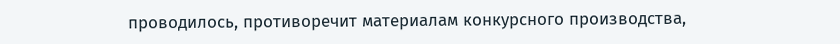проводилось, противоречит материалам конкурсного производства,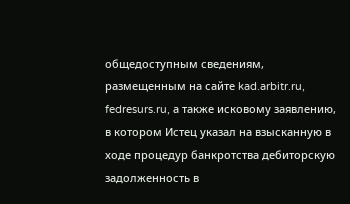общедоступным сведениям, размещенным на сайте kad.arbitr.ru, fedresurs.ru, а также исковому заявлению, в котором Истец указал на взысканную в ходе процедур банкротства дебиторскую задолженность в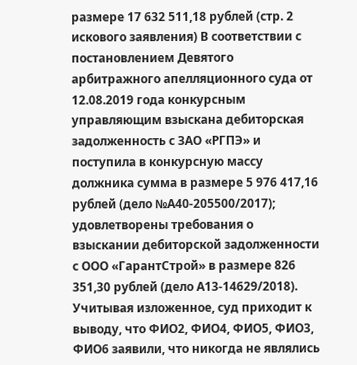размере 17 632 511,18 рублей (стр. 2 искового заявления) В соответствии с постановлением Девятого арбитражного апелляционного суда от 12.08.2019 года конкурсным управляющим взыскана дебиторская задолженность с ЗАО «РГПЭ» и поступила в конкурсную массу должника сумма в размере 5 976 417,16 рублей (дело №А40-205500/2017); удовлетворены требования о взыскании дебиторской задолженности с ООО «ГарантСтрой» в размере 826 351,30 рублей (дело А13-14629/2018). Учитывая изложенное, суд приходит к выводу, что ФИО2, ФИО4, ФИО5, ФИО3, ФИО6 заявили, что никогда не являлись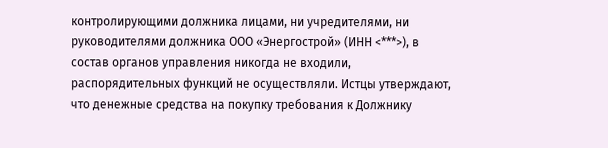контролирующими должника лицами, ни учредителями, ни руководителями должника ООО «Энергострой» (ИНН <***>), в состав органов управления никогда не входили, распорядительных функций не осуществляли. Истцы утверждают, что денежные средства на покупку требования к Должнику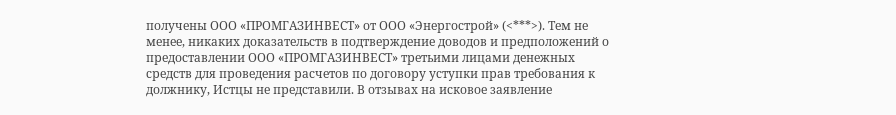получены ООО «ПРОМГАЗИНВЕСТ» от ООО «Энергострой» (<***>). Тем не менее, никаких доказательств в подтверждение доводов и предположений о предоставлении ООО «ПРОМГАЗИНВЕСТ» третьими лицами денежных средств для проведения расчетов по договору уступки прав требования к должнику, Истцы не представили. В отзывах на исковое заявление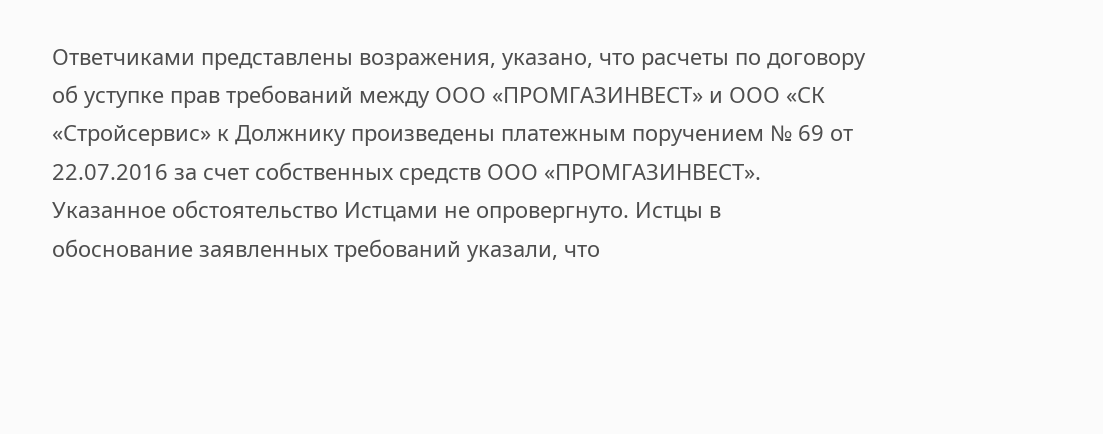Ответчиками представлены возражения, указано, что расчеты по договору об уступке прав требований между ООО «ПРОМГАЗИНВЕСТ» и ООО «СК «Стройсервис» к Должнику произведены платежным поручением № 69 от 22.07.2016 за счет собственных средств ООО «ПРОМГАЗИНВЕСТ». Указанное обстоятельство Истцами не опровергнуто. Истцы в обоснование заявленных требований указали, что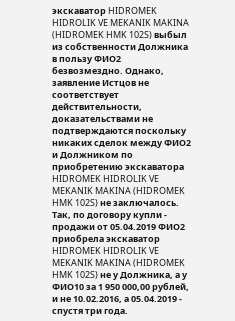экскаватор HIDROMEK HIDROLIK VE MEKANIK MAKINA (HIDROMEK HMK 102S) выбыл из собственности Должника в пользу ФИО2 безвозмездно. Однако, заявление Истцов не соответствует действительности, доказательствами не подтверждаются поскольку никаких сделок между ФИО2 и Должником по приобретению экскаватора HIDROMEK HIDROLIK VE MEKANIK MAKINA (HIDROMEK HMK 102S) не заключалось. Так, по договору купли - продажи от 05.04.2019 ФИО2 приобрела экскаватор HIDROMEK HIDROLIK VE MEKANIK MAKINA (HIDROMEK HMK 102S) не у Должника, а у ФИО10 за 1 950 000,00 рублей, и не 10.02.2016, а 05.04.2019 - спустя три года.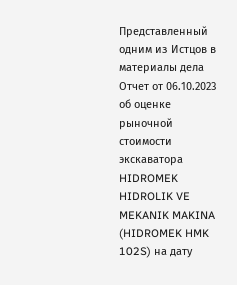Представленный одним из Истцов в материалы дела Отчет от 06.10.2023 об оценке рыночной стоимости экскаватора HIDROMEK HIDROLIK VE MEKANIK MAKINA (HIDROMEK HMK 102S) на дату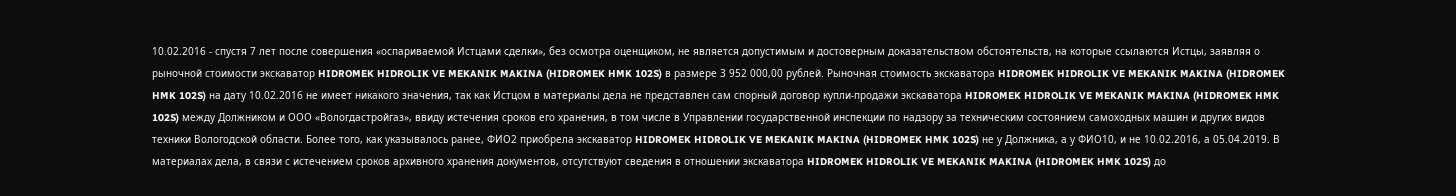10.02.2016 - спустя 7 лет после совершения «оспариваемой Истцами сделки», без осмотра оценщиком, не является допустимым и достоверным доказательством обстоятельств, на которые ссылаются Истцы, заявляя о рыночной стоимости экскаватор HIDROMEK HIDROLIK VE MEKANIK MAKINA (HIDROMEK HMK 102S) в размере 3 952 000,00 рублей. Рыночная стоимость экскаватора HIDROMEK HIDROLIK VE MEKANIK MAKINA (HIDROMEK HMK 102S) на дату 10.02.2016 не имеет никакого значения, так как Истцом в материалы дела не представлен сам спорный договор купли-продажи экскаватора HIDROMEK HIDROLIK VE MEKANIK MAKINA (HIDROMEK HMK 102S) между Должником и ООО «Вологдастройгаз», ввиду истечения сроков его хранения, в том числе в Управлении государственной инспекции по надзору за техническим состоянием самоходных машин и других видов техники Вологодской области. Более того, как указывалось ранее, ФИО2 приобрела экскаватор HIDROMEK HIDROLIK VE MEKANIK MAKINA (HIDROMEK HMK 102S) не у Должника, а у ФИО10, и не 10.02.2016, а 05.04.2019. В материалах дела, в связи с истечением сроков архивного хранения документов, отсутствуют сведения в отношении экскаватора HIDROMEK HIDROLIK VE MEKANIK MAKINA (HIDROMEK HMK 102S) до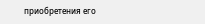приобретения его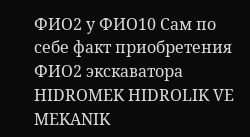ФИО2 у ФИО10 Сам по себе факт приобретения ФИО2 экскаватора HIDROMEK HIDROLIK VE MEKANIK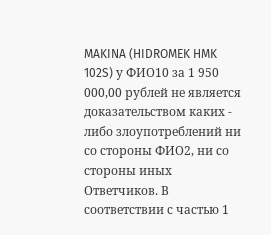MAKINA (HIDROMEK HMK 102S) у ФИО10 за 1 950 000,00 рублей не является доказательством каких - либо злоупотреблений ни со стороны ФИО2, ни со стороны иных Ответчиков. В соответствии с частью 1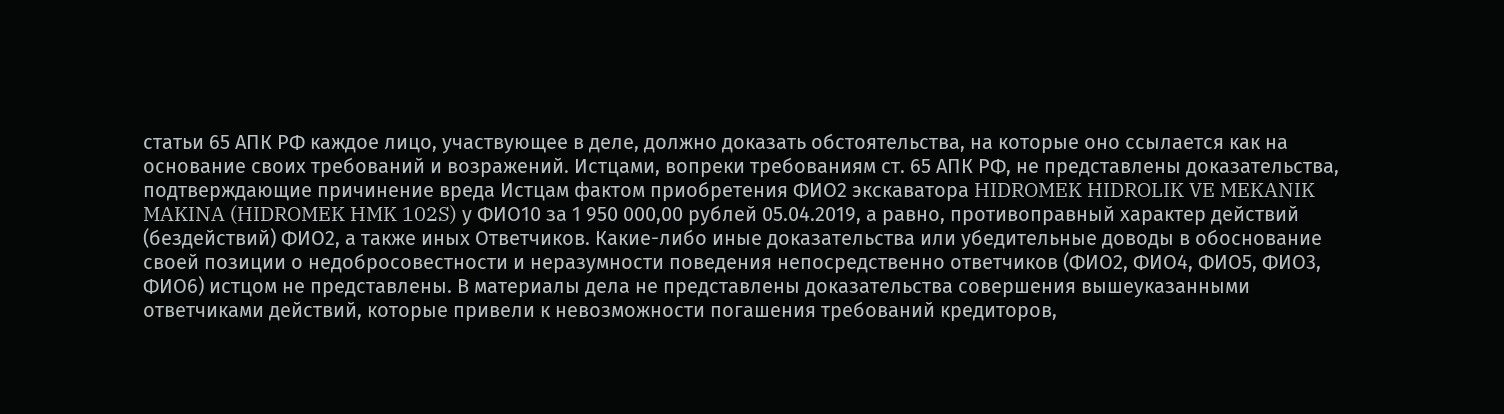статьи 65 АПК РФ каждое лицо, участвующее в деле, должно доказать обстоятельства, на которые оно ссылается как на основание своих требований и возражений. Истцами, вопреки требованиям ст. 65 АПК РФ, не представлены доказательства, подтверждающие причинение вреда Истцам фактом приобретения ФИО2 экскаватора HIDROMEK HIDROLIK VE MEKANIK MAKINA (HIDROMEK HMK 102S) у ФИО10 за 1 950 000,00 рублей 05.04.2019, а равно, противоправный характер действий (бездействий) ФИО2, а также иных Ответчиков. Какие-либо иные доказательства или убедительные доводы в обоснование своей позиции о недобросовестности и неразумности поведения непосредственно ответчиков (ФИО2, ФИО4, ФИО5, ФИО3, ФИО6) истцом не представлены. В материалы дела не представлены доказательства совершения вышеуказанными ответчиками действий, которые привели к невозможности погашения требований кредиторов,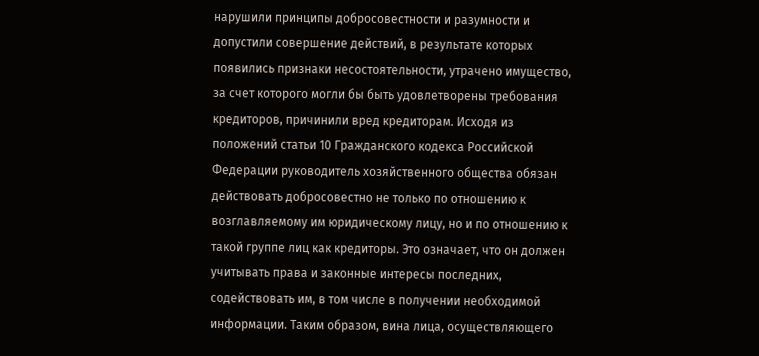нарушили принципы добросовестности и разумности и допустили совершение действий, в результате которых появились признаки несостоятельности, утрачено имущество, за счет которого могли бы быть удовлетворены требования кредиторов, причинили вред кредиторам. Исходя из положений статьи 10 Гражданского кодекса Российской Федерации руководитель хозяйственного общества обязан действовать добросовестно не только по отношению к возглавляемому им юридическому лицу, но и по отношению к такой группе лиц как кредиторы. Это означает, что он должен учитывать права и законные интересы последних, содействовать им, в том числе в получении необходимой информации. Таким образом, вина лица, осуществляющего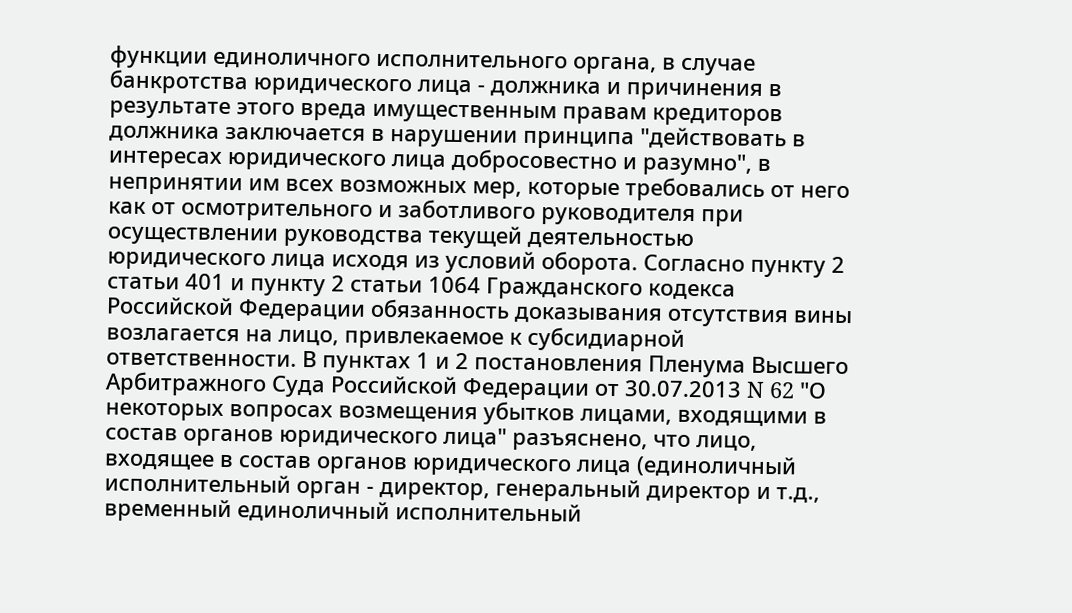функции единоличного исполнительного органа, в случае банкротства юридического лица - должника и причинения в результате этого вреда имущественным правам кредиторов должника заключается в нарушении принципа "действовать в интересах юридического лица добросовестно и разумно", в непринятии им всех возможных мер, которые требовались от него как от осмотрительного и заботливого руководителя при осуществлении руководства текущей деятельностью юридического лица исходя из условий оборота. Согласно пункту 2 статьи 401 и пункту 2 статьи 1064 Гражданского кодекса Российской Федерации обязанность доказывания отсутствия вины возлагается на лицо, привлекаемое к субсидиарной ответственности. В пунктах 1 и 2 постановления Пленума Высшего Арбитражного Суда Российской Федерации от 30.07.2013 N 62 "О некоторых вопросах возмещения убытков лицами, входящими в состав органов юридического лица" разъяснено, что лицо, входящее в состав органов юридического лица (единоличный исполнительный орган - директор, генеральный директор и т.д., временный единоличный исполнительный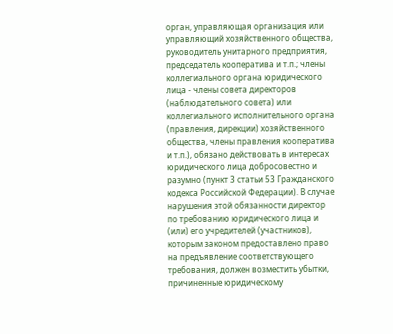орган, управляющая организация или управляющий хозяйственного общества, руководитель унитарного предприятия, председатель кооператива и т.п.; члены коллегиального органа юридического лица - члены совета директоров (наблюдательного совета) или коллегиального исполнительного органа (правления, дирекции) хозяйственного общества, члены правления кооператива и т.п.), обязано действовать в интересах юридического лица добросовестно и разумно (пункт 3 статьи 53 Гражданского кодекса Российской Федерации). В случае нарушения этой обязанности директор по требованию юридического лица и (или) его учредителей (участников), которым законом предоставлено право на предъявление соответствующего требования, должен возместить убытки, причиненные юридическому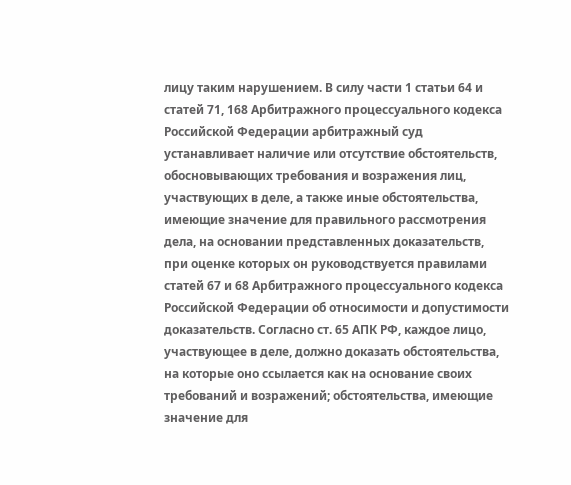лицу таким нарушением. В силу части 1 статьи 64 и статей 71, 168 Арбитражного процессуального кодекса Российской Федерации арбитражный суд устанавливает наличие или отсутствие обстоятельств, обосновывающих требования и возражения лиц, участвующих в деле, а также иные обстоятельства, имеющие значение для правильного рассмотрения дела, на основании представленных доказательств, при оценке которых он руководствуется правилами статей 67 и 68 Арбитражного процессуального кодекса Российской Федерации об относимости и допустимости доказательств. Согласно ст. 65 АПК РФ, каждое лицо, участвующее в деле, должно доказать обстоятельства, на которые оно ссылается как на основание своих требований и возражений; обстоятельства, имеющие значение для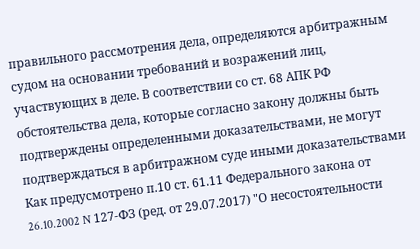правильного рассмотрения дела, определяются арбитражным судом на основании требований и возражений лиц, участвующих в деле. В соответствии со ст. 68 АПК РФ обстоятельства дела, которые согласно закону должны быть подтверждены определенными доказательствами, не могут подтверждаться в арбитражном суде иными доказательствами Как предусмотрено п.10 ст. 61.11 Федерального закона от 26.10.2002 N 127-ФЗ (ред. от 29.07.2017) "О несостоятельности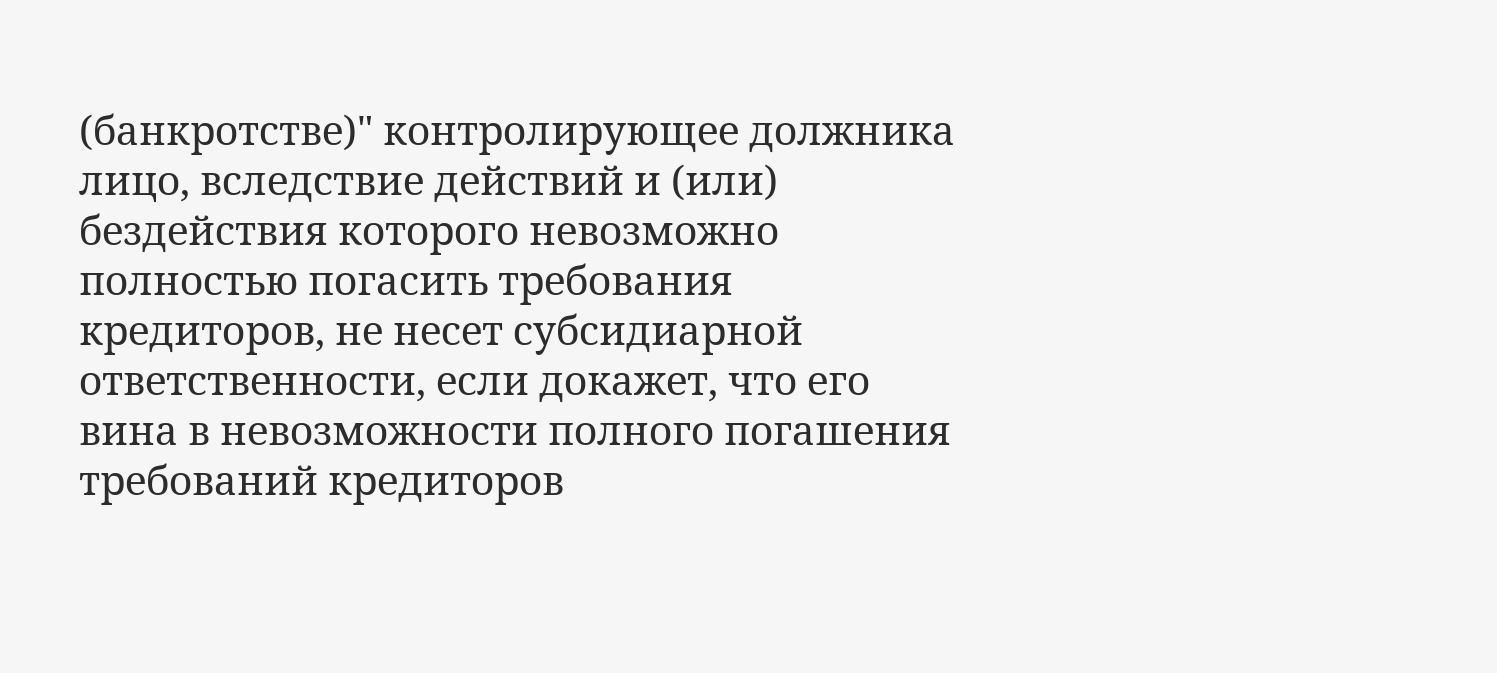(банкротстве)" контролирующее должника лицо, вследствие действий и (или) бездействия которого невозможно полностью погасить требования кредиторов, не несет субсидиарной ответственности, если докажет, что его вина в невозможности полного погашения требований кредиторов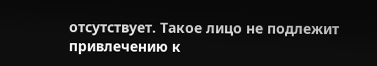отсутствует. Такое лицо не подлежит привлечению к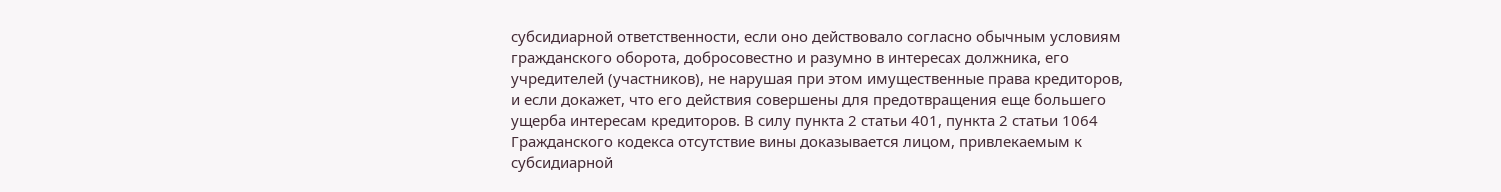субсидиарной ответственности, если оно действовало согласно обычным условиям гражданского оборота, добросовестно и разумно в интересах должника, его учредителей (участников), не нарушая при этом имущественные права кредиторов, и если докажет, что его действия совершены для предотвращения еще большего ущерба интересам кредиторов. В силу пункта 2 статьи 401, пункта 2 статьи 1064 Гражданского кодекса отсутствие вины доказывается лицом, привлекаемым к субсидиарной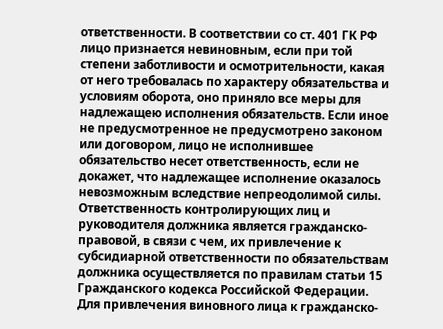ответственности. В соответствии со ст. 401 ГК РФ лицо признается невиновным, если при той степени заботливости и осмотрительности, какая от него требовалась по характеру обязательства и условиям оборота, оно приняло все меры для надлежащею исполнения обязательств. Если иное не предусмотренное не предусмотрено законом или договором, лицо не исполнившее обязательство несет ответственность, если не докажет, что надлежащее исполнение оказалось невозможным вследствие непреодолимой силы. Ответственность контролирующих лиц и руководителя должника является гражданско-правовой, в связи с чем, их привлечение к субсидиарной ответственности по обязательствам должника осуществляется по правилам статьи 15 Гражданского кодекса Российской Федерации. Для привлечения виновного лица к гражданско-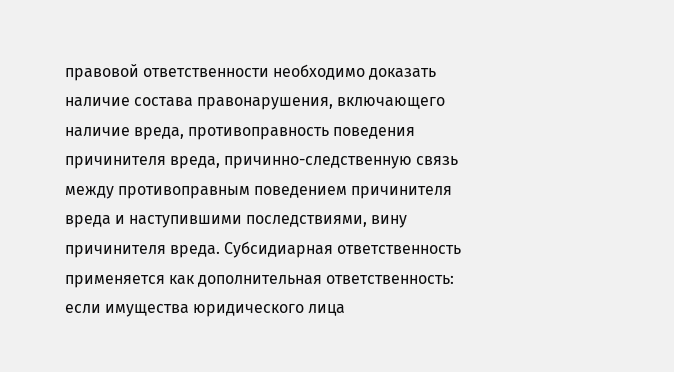правовой ответственности необходимо доказать наличие состава правонарушения, включающего наличие вреда, противоправность поведения причинителя вреда, причинно-следственную связь между противоправным поведением причинителя вреда и наступившими последствиями, вину причинителя вреда. Субсидиарная ответственность применяется как дополнительная ответственность: если имущества юридического лица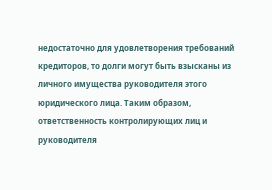недостаточно для удовлетворения требований кредиторов, то долги могут быть взысканы из личного имущества руководителя этого юридического лица. Таким образом, ответственность контролирующих лиц и руководителя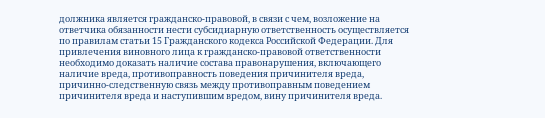должника является гражданско-правовой, в связи с чем, возложение на ответчика обязанности нести субсидиарную ответственность осуществляется по правилам статьи 15 Гражданского кодекса Российской Федерации. Для привлечения виновного лица к гражданско-правовой ответственности необходимо доказать наличие состава правонарушения, включающего наличие вреда, противоправность поведения причинителя вреда, причинно-следственную связь между противоправным поведением причинителя вреда и наступившим вредом, вину причинителя вреда.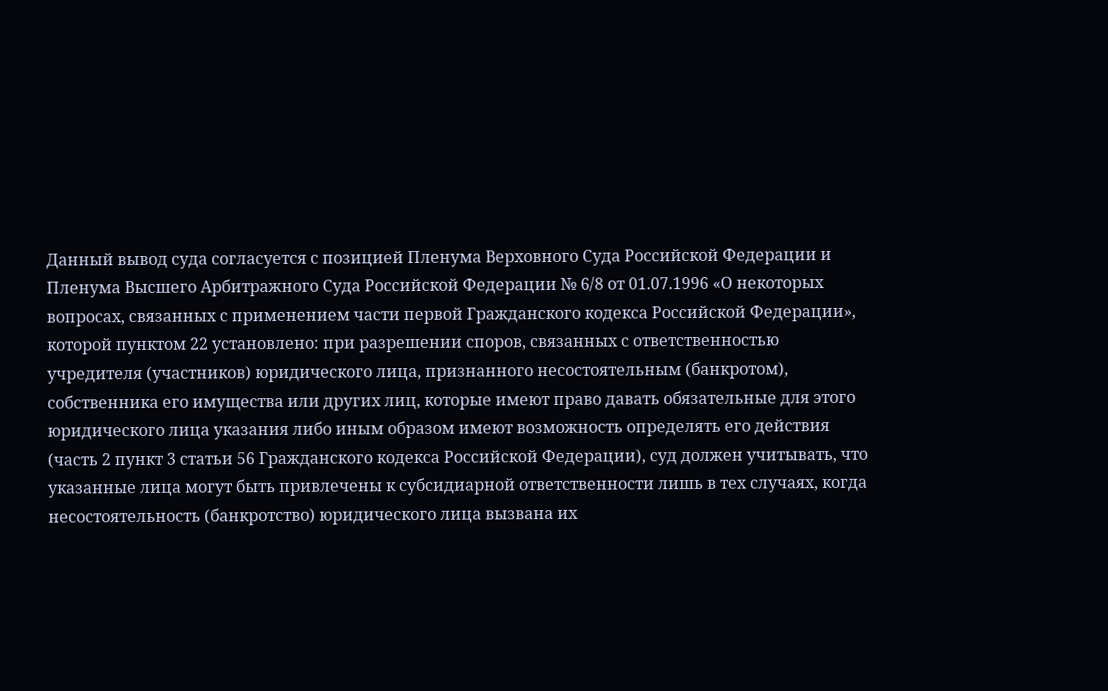Данный вывод суда согласуется с позицией Пленума Верховного Суда Российской Федерации и Пленума Высшего Арбитражного Суда Российской Федерации № 6/8 от 01.07.1996 «О некоторых вопросах, связанных с применением части первой Гражданского кодекса Российской Федерации», которой пунктом 22 установлено: при разрешении споров, связанных с ответственностью учредителя (участников) юридического лица, признанного несостоятельным (банкротом), собственника его имущества или других лиц, которые имеют право давать обязательные для этого юридического лица указания либо иным образом имеют возможность определять его действия (часть 2 пункт 3 статьи 56 Гражданского кодекса Российской Федерации), суд должен учитывать, что указанные лица могут быть привлечены к субсидиарной ответственности лишь в тех случаях, когда несостоятельность (банкротство) юридического лица вызвана их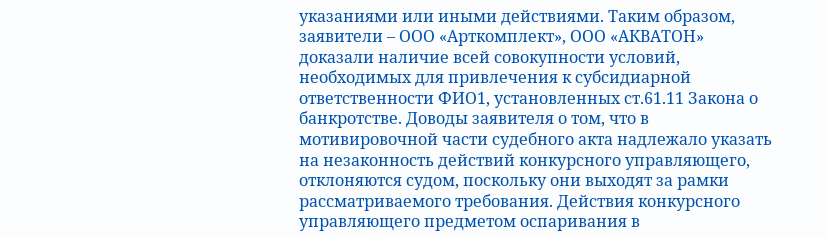указаниями или иными действиями. Таким образом, заявители – ООО «Арткомплект», ООО «АКВАТОН» доказали наличие всей совокупности условий, необходимых для привлечения к субсидиарной ответственности ФИО1, установленных ст.61.11 Закона о банкротстве. Доводы заявителя о том, что в мотивировочной части судебного акта надлежало указать на незаконность действий конкурсного управляющего, отклоняются судом, поскольку они выходят за рамки рассматриваемого требования. Действия конкурсного управляющего предметом оспаривания в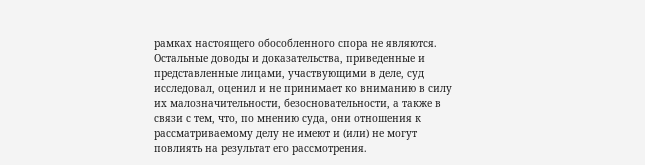рамках настоящего обособленного спора не являются. Остальные доводы и доказательства, приведенные и представленные лицами, участвующими в деле, суд исследовал, оценил и не принимает ко вниманию в силу их малозначительности, безосновательности, а также в связи с тем, что, по мнению суда, они отношения к рассматриваемому делу не имеют и (или) не могут повлиять на результат его рассмотрения.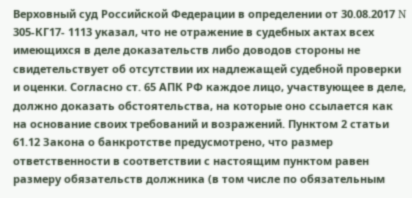Верховный суд Российской Федерации в определении от 30.08.2017 N 305-КГ17- 1113 указал, что не отражение в судебных актах всех имеющихся в деле доказательств либо доводов стороны не свидетельствует об отсутствии их надлежащей судебной проверки и оценки. Согласно ст. 65 АПК РФ каждое лицо, участвующее в деле, должно доказать обстоятельства, на которые оно ссылается как на основание своих требований и возражений. Пунктом 2 статьи 61.12 Закона о банкротстве предусмотрено, что размер ответственности в соответствии с настоящим пунктом равен размеру обязательств должника (в том числе по обязательным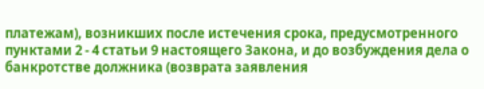платежам), возникших после истечения срока, предусмотренного пунктами 2 - 4 статьи 9 настоящего Закона, и до возбуждения дела о банкротстве должника (возврата заявления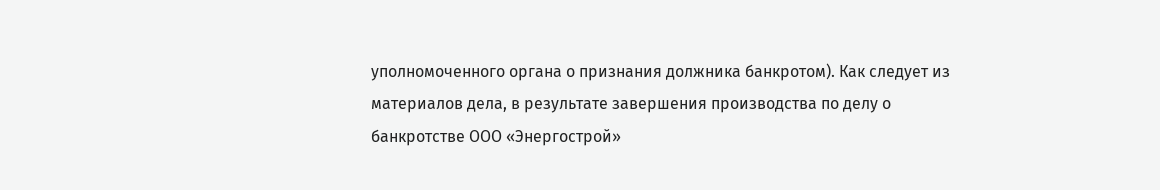уполномоченного органа о признания должника банкротом). Как следует из материалов дела, в результате завершения производства по делу о банкротстве ООО «Энергострой»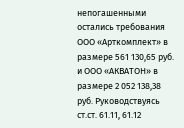непогашенными остались требования ООО «Арткомплект» в размере 561 130,65 руб. и ООО «АКВАТОН» в размере 2 052 138,38 руб. Руководствуясь ст.ст. 61.11, 61.12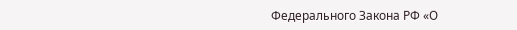Федерального Закона РФ «О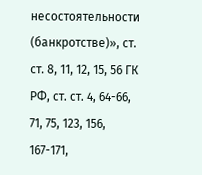несостоятельности (банкротстве)», ст. ст. 8, 11, 12, 15, 56 ГК РФ, ст. ст. 4, 64-66, 71, 75, 123, 156, 167-171,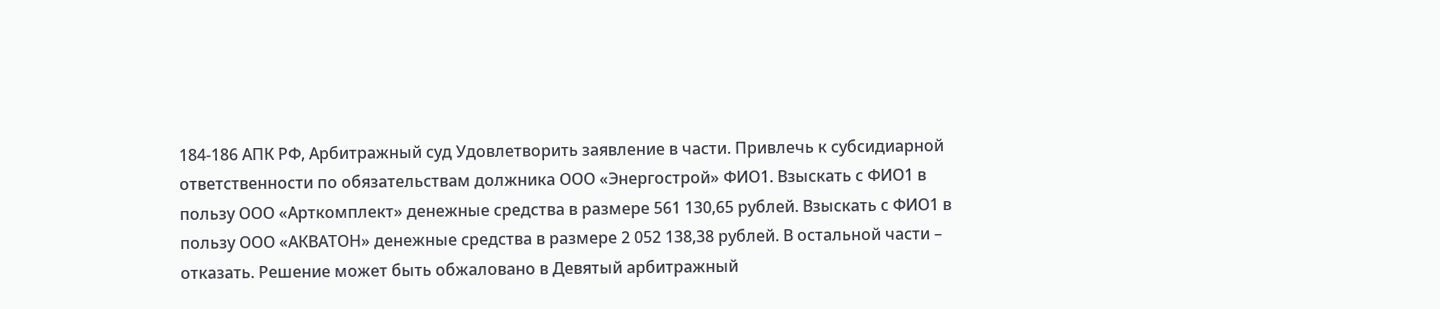184-186 АПК РФ, Арбитражный суд Удовлетворить заявление в части. Привлечь к субсидиарной ответственности по обязательствам должника ООО «Энергострой» ФИО1. Взыскать с ФИО1 в пользу ООО «Арткомплект» денежные средства в размере 561 130,65 рублей. Взыскать с ФИО1 в пользу ООО «АКВАТОН» денежные средства в размере 2 052 138,38 рублей. В остальной части – отказать. Решение может быть обжаловано в Девятый арбитражный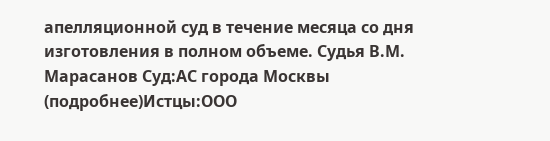апелляционной суд в течение месяца со дня изготовления в полном объеме. Судья В.М. Марасанов Суд:АС города Москвы (подробнее)Истцы:ООО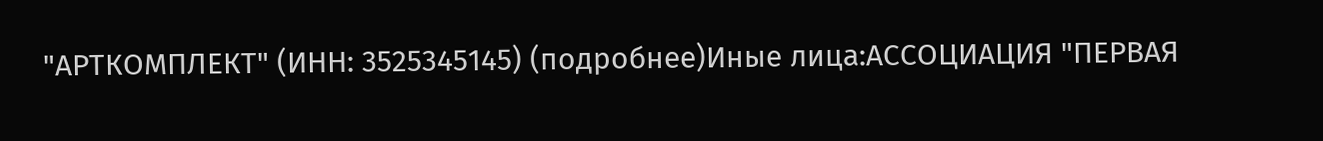"АРТКОМПЛЕКТ" (ИНН: 3525345145) (подробнее)Иные лица:АССОЦИАЦИЯ "ПЕРВАЯ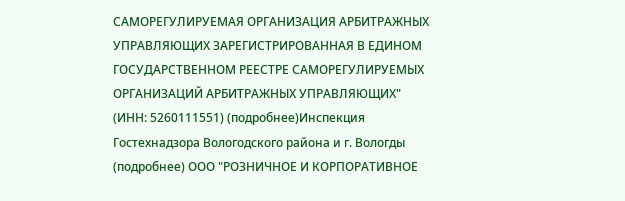САМОРЕГУЛИРУЕМАЯ ОРГАНИЗАЦИЯ АРБИТРАЖНЫХ УПРАВЛЯЮЩИХ ЗАРЕГИСТРИРОВАННАЯ В ЕДИНОМ ГОСУДАРСТВЕННОМ РЕЕСТРЕ САМОРЕГУЛИРУЕМЫХ ОРГАНИЗАЦИЙ АРБИТРАЖНЫХ УПРАВЛЯЮЩИХ" (ИНН: 5260111551) (подробнее)Инспекция Гостехнадзора Вологодского района и г. Вологды (подробнее) ООО "РОЗНИЧНОЕ И КОРПОРАТИВНОЕ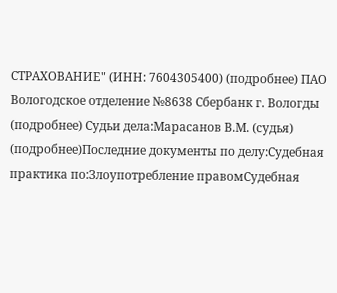СТРАХОВАНИЕ" (ИНН: 7604305400) (подробнее) ПАО Вологодское отделение №8638 Сбербанк г. Вологды (подробнее) Судьи дела:Марасанов В.М. (судья) (подробнее)Последние документы по делу:Судебная практика по:Злоупотребление правомСудебная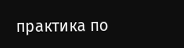практика по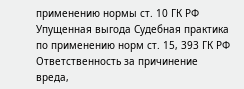применению нормы ст. 10 ГК РФ Упущенная выгода Судебная практика по применению норм ст. 15, 393 ГК РФ Ответственность за причинение вреда,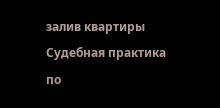залив квартиры Судебная практика по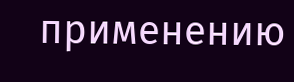применению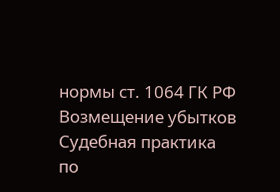нормы ст. 1064 ГК РФ Возмещение убытков Судебная практика по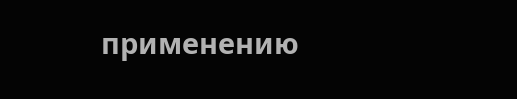применению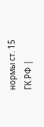нормы ст. 15 ГК РФ |